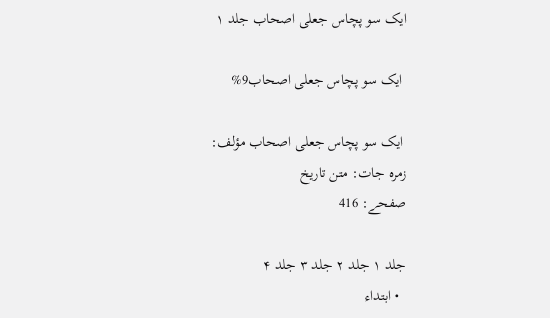ایک سو پچاس جعلی اصحاب جلد ۱

 ایک سو پچاس جعلی اصحاب9%

 ایک سو پچاس جعلی اصحاب مؤلف:
زمرہ جات: متن تاریخ
صفحے: 416

جلد ۱ جلد ۲ جلد ۳ جلد ۴
  • ابتداء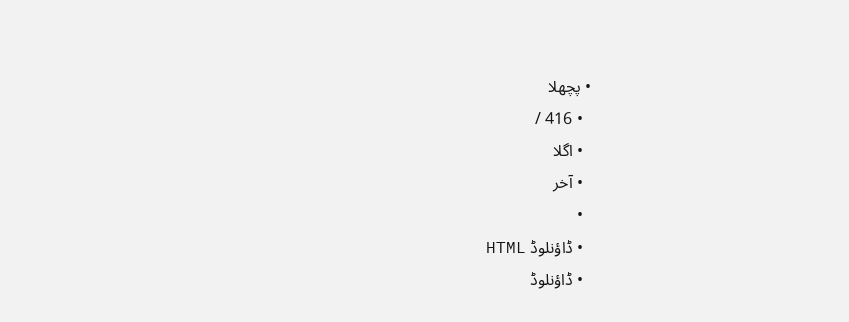• پچھلا
  • 416 /
  • اگلا
  • آخر
  •
  • ڈاؤنلوڈ HTML
  • ڈاؤنلوڈ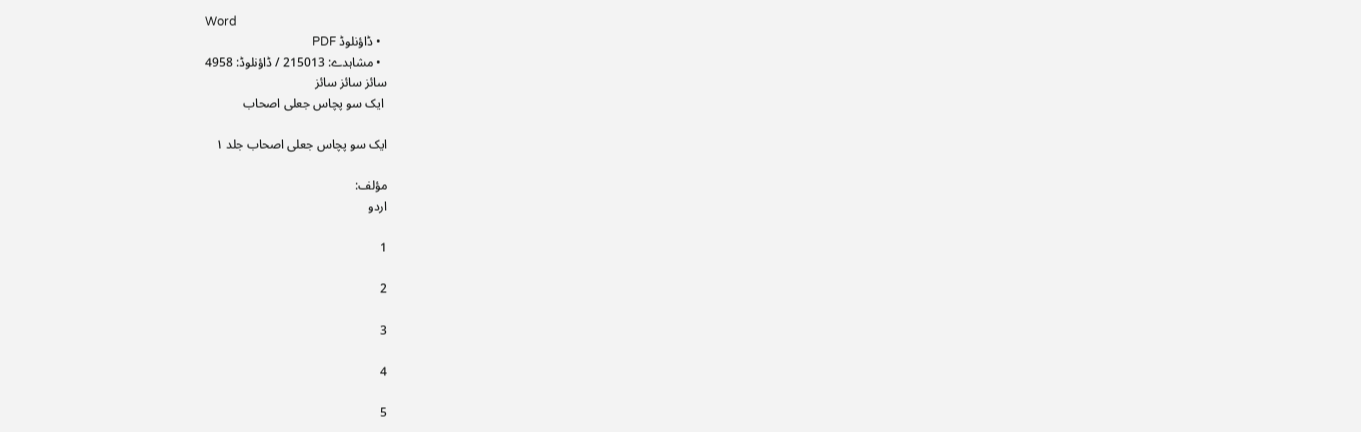Word
  • ڈاؤنلوڈ PDF
  • مشاہدے: 215013 / ڈاؤنلوڈ: 4958
سائز سائز سائز
 ایک سو پچاس جعلی اصحاب

ایک سو پچاس جعلی اصحاب جلد ۱

مؤلف:
اردو

1

2

3

4

5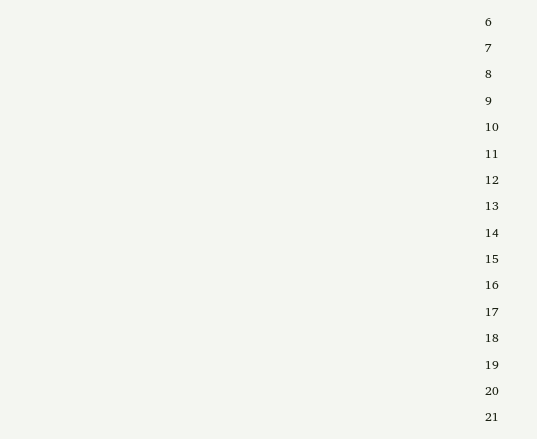6

7

8

9

10

11

12

13

14

15

16

17

18

19

20

21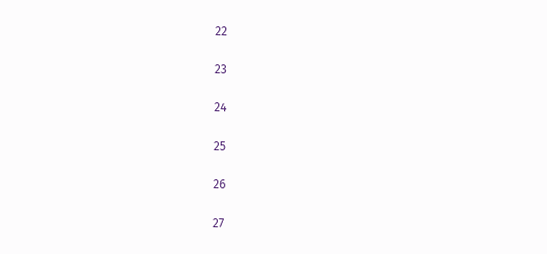22

23

24

25

26

27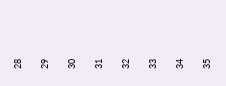28

29

30

31

32

33

34

35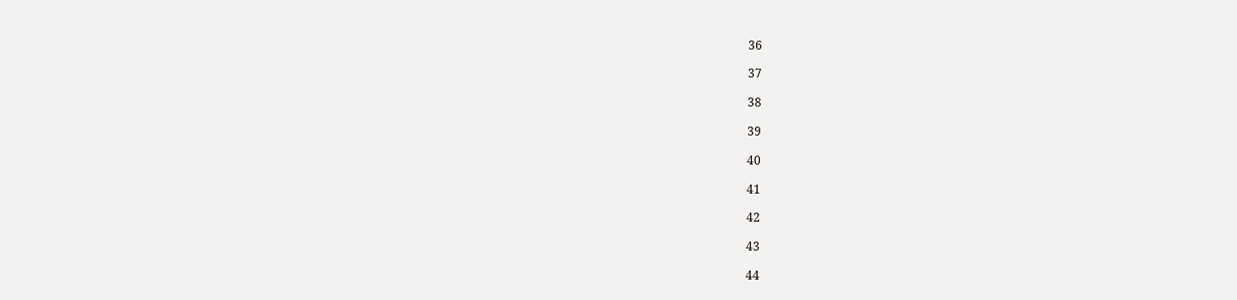36

37

38

39

40

41

42

43

44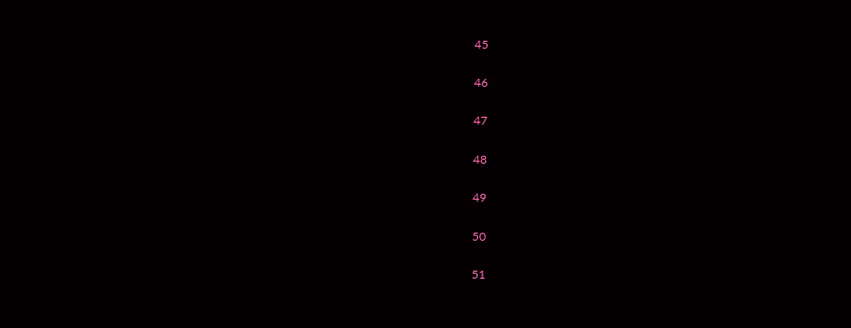45

46

47

48

49

50

51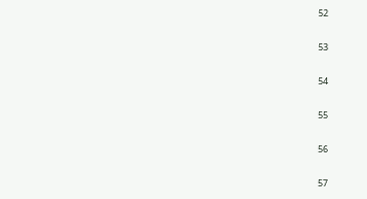52

53

54

55

56

57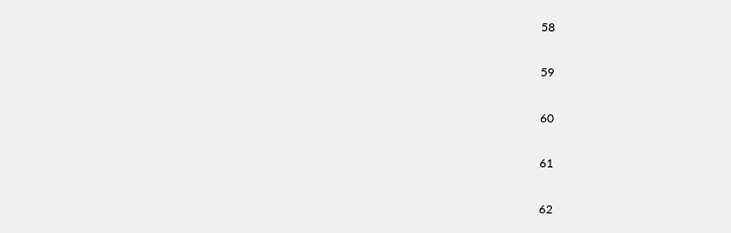58

59

60

61

62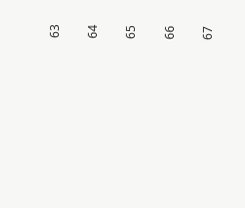63

64

65

66

67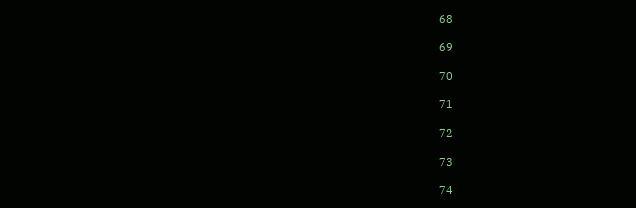68

69

70

71

72

73

74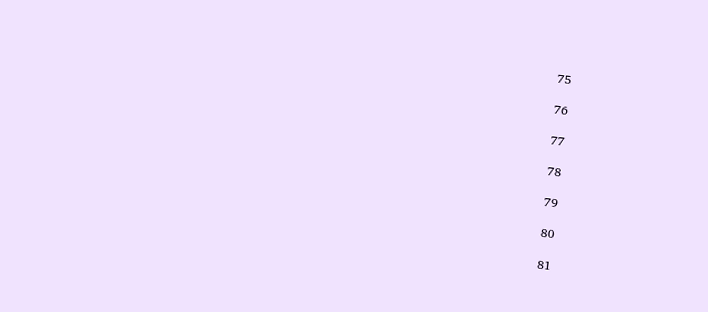75

76

77

78

79

80

81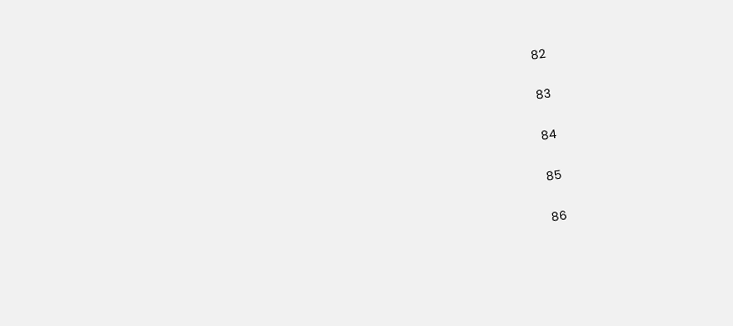82

83

84

85

86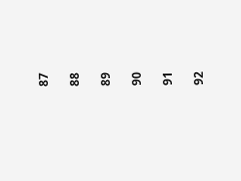87

88

89

90

91

92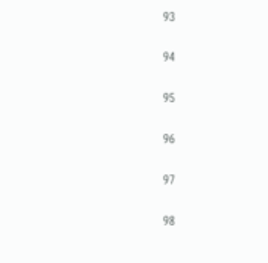93

94

95

96

97

98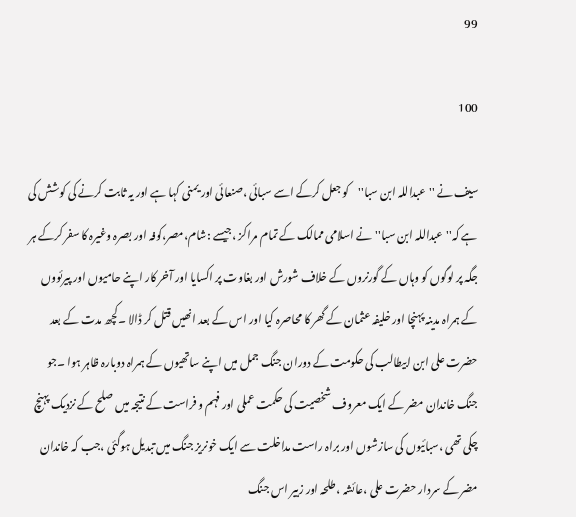99

100

سیف نے ''عبداللہ ابن سبا''کو جعل کرکے اسے سبائی ،صنعائی اور یمنی کہا ہے اور یہ ثابت کرنے کی کوشش کی ہے کہ''عبداللہ ابن سبا''نے اسلامی ممالک کے تمام مراکز ،جیسے :شام،مصر،کوفہ اور بصرہ وغیرہ کا سفر کرکے ہر جگہ پر لوگوں کو وہاں کے گورنروں کے خلاف شورش اور بغاوت پر اکسایا اور آخر کار اپنے حامیوں اور پیرئووں کے ہمراہ مدینہ پہنچا اور خلیفہ عثمان کے گھر کا محاصرہ کیا اور اس کے بعد انھیں قتل کر ڈالا ۔کچھ مدت کے بعد حضرت علی ابن ابیطالب کی حکومت کے دوران جنگ جمل میں اپنے ساتھیوں کے ہمراہ دوبارہ ظاہر ہوا ۔جو جنگ خاندان مضر کے ایک معروف شخصیت کی حکمت عملی اور فہم و فراست کے نتیجہ میں صلح کے نزدیک پہنچ چکی تھی ،سبائیوں کی سازشوں اور براہ راست مداخلت سے ایک خونریز جنگ میں تبدیل ہوگئی ،جب کہ خاندان مضر کے سردار حضرت علی ،عائشہ ،طلحہ اور زبیر اس جنگ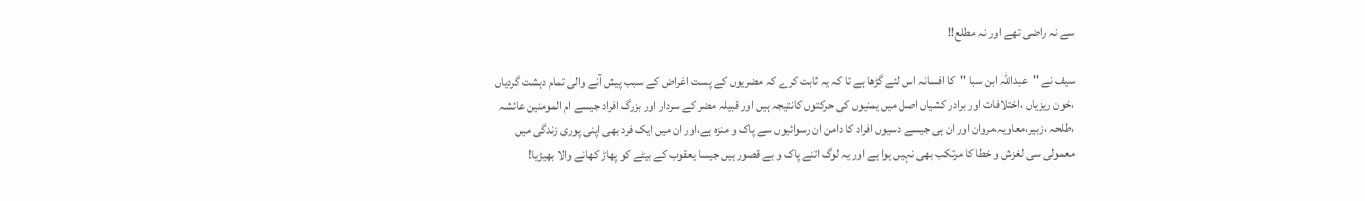سے نہ راضی تھے اور نہ مطلع!!

سیف نے ''عبداللہ ابن سبا ''کا افسانہ اس لئے گڑھا ہے تا کہ یہ ثابت کرے کہ مضریوں کے پست اغراض کے سبب پیش آنے والی تمام دہشت گردیاں ،خون ریزیاں ،اختلافات اور برادر کشیاں اصل میں یمنیوں کی حرکتوں کانتیجہ ہیں اور قبیلہ مضر کے سردار اور بزرگ افراد جیسے ام المومنین عائشہ ،طلحہ ،زبیر،معاویہ،مروان اور ان ہی جیسے دسیوں افراد کا دامن ان رسوائیوں سے پاک و منزہ ہے،اور ان میں ایک فرد بھی اپنی پوری زندگی میں معمولی سی لغزش و خطا کا مرتکب بھی نہیں ہوا ہے اور یہ لوگ اتنے پاک و بے قصور ہیں جیسا یعقوب کے بیٹے کو پھاڑ کھانے والا بھیڑیا!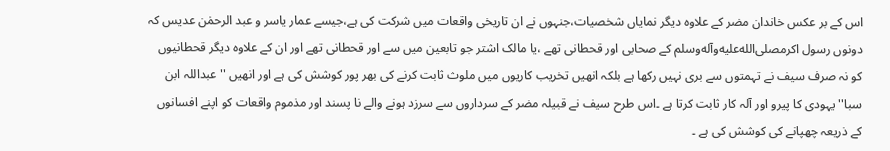اس کے بر عکس خاندان مضر کے علاوہ دیگر نمایاں شخصیات،جنہوں نے ان تاریخی واقعات میں شرکت کی ہے،جیسے عمار یاسر و عبد الرحمٰن عدیس کہ دونوں رسول اکرمصلى‌الله‌عليه‌وآله‌وسلم کے صحابی اور قحطانی تھے ،یا مالک اشتر جو تابعین میں سے اور قحطانی تھے اور ان کے علاوہ دیگر قحطانیوں کو نہ صرف سیف نے تہمتوں سے بری نہیں رکھا ہے بلکہ انھیں تخریب کاریوں میں ملوث ثابت کرنے کی بھر پور کوشش کی ہے اور انھیں ''عبداللہ ابن سبا''یہودی کا پیرو اور آلہ کار ثابت کرتا ہے ۔اس طرح سیف نے قبیلہ مضر کے سرداروں سے سرزد ہونے والے نا پسند اور مذموم واقعات کو اپنے افسانوں کے ذریعہ چھپانے کی کوشش کی ہے ۔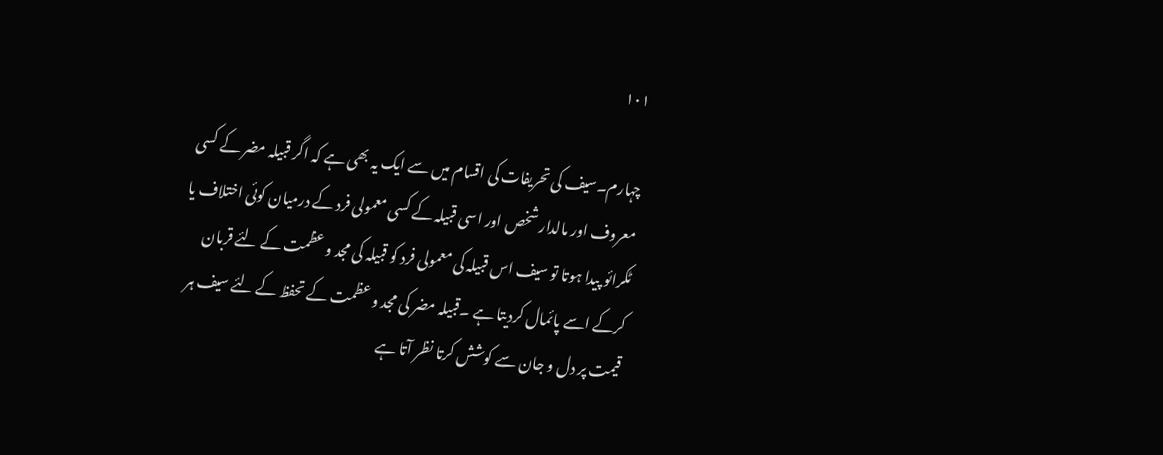۱۰۱

چہارم۔سیف کی تحریفات کی اقسام میں سے ایک یہ بھی ہے کہ اگر قبیلہ مضر کے کسی معروف اور مالدار شخص اور اسی قبیلہ کے کسی معمولی فرد کے درمیان کوئی اختلاف یا ٹکرائو پیدا ہوتا تو سیف اس قبیلہ کی معمولی فرد کو قبیلہ کی مجد و عظمت کے لئے قربان کرکے اسے پائمال کردیتا ہے ۔قبیلہ مضر کی مجد و عظمت کے تحفظ کے لئے سیف ہر قیمت پر دل و جان سے کوشش کرتا نظر آتا ہے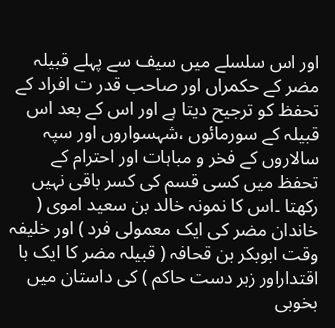اور اس سلسلے میں سیف سے پہلے قبیلہ مضر کے حکمراں اور صاحب قدر ت افراد کے تحفظ کو ترجیح دیتا ہے اور اس کے بعد اس قبیلہ کے سورمائوں ،شہسواروں اور سپہ سالاروں کے فخر و مباہات اور احترام کے تحفظ میں کسی قسم کی کسر باقی نہیں رکھتا ۔اس کا نمونہ خالد بن سعید اموی ( خاندان مضر کی ایک معمولی فرد ) اور خلیفہ وقت ابوبکر بن قحافہ ( قبیلہ مضر کا ایک با اقتداراور زبر دست حاکم ) کی داستان میں بخوبی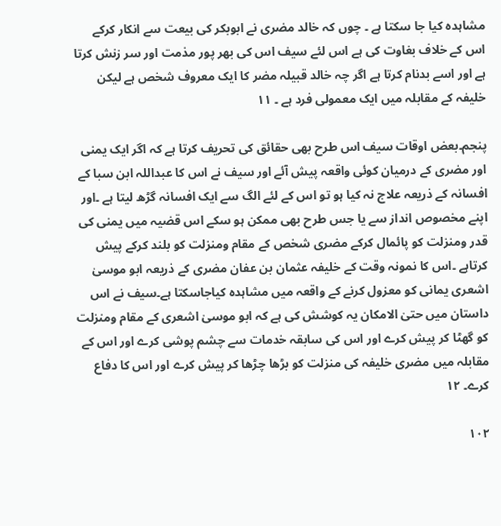مشاہدہ کیا جا سکتا ہے ۔ چوں کہ خالد مضری نے ابوبکر کی بیعت سے انکار کرکے اس کے خلاف بغاوت کی ہے اس لئے سیف اس کی بھر پور مذمت اور سر زنش کرتا ہے اور اسے بدنام کرتا ہے اگر چہ خالد قبیلہ مضر کا ایک معروف شخص ہے لیکن خلیفہ کے مقابلہ میں ایک معمولی فرد ہے ۔ ١١

پنجم۔بعض اوقات سیف اس طرح بھی حقائق کی تحریف کرتا ہے کہ اگر ایک یمنی اور مضری کے درمیان کوئی واقعہ پیش آئے اور سیف نے اس کا عبداللہ ابن سبا کے افسانہ کے ذریعہ علاج نہ کیا ہو تو اس کے لئے الگ سے ایک افسانہ گڑھ لیتا ہے ۔اور اپنے مخصوص انداز سے یا جس طرح بھی ممکن ہو سکے اس قضیہ میں یمنی کی قدر ومنزلت کو پائمال کرکے مضری شخص کے مقام ومنزلت کو بلند کرکے پیش کرتاہے ۔اس کا نمونہ وقت کے خلیفہ عثمان بن عفان مضری کے ذریعہ ابو موسیٰ اشعری یمانی کو معزول کرنے کے واقعہ میں مشاہدہ کیاجاسکتا ہے۔سیف نے اس داستان میں حتیٰ الامکان یہ کوشش کی ہے کہ ابو موسیٰ اشعری کے مقام ومنزلت کو گھٹا کر پیش کرے اور اس کی سابقہ خدمات سے چشم پوشی کرے اور اس کے مقابلہ میں مضری خلیفہ کی منزلت کو بڑھا چڑھا کر پیش کرے اور اس کا دفاع کرے۔ ١٢

۱۰۲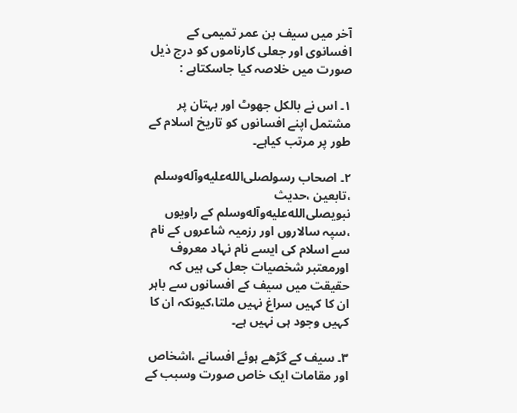آخر میں سیف بن عمر تمیمی کے افسانوی اور جعلی کارناموں کو درج ذیل صورت میں خلاصہ کیا جاسکتاہے :

١۔ اس نے بالکل جھوٹ اور بہتان پر مشتمل اپنے افسانوں کو تاریخ اسلام کے طور پر مرتب کیاہے۔

٢۔ اصحاب رسولصلى‌الله‌عليه‌وآله‌وسلم ،تابعین ،حدیث نبویصلى‌الله‌عليه‌وآله‌وسلم کے راویوں ،سپہ سالاروں اور رزمیہ شاعروں کے نام سے اسلام کی ایسے نام نہاد معروف اورمعتبر شخصیات جعل کی ہیں کہ حقیقت میں سیف کے افسانوں سے باہر ان کا کہیں سراغ نہیں ملتا،کیونکہ ان کا کہیں وجود ہی نہیں ہے۔

٣۔ سیف کے گڑھے ہوئے افسانے ،اشخاص اور مقامات ایک خاص صورت وسبب کے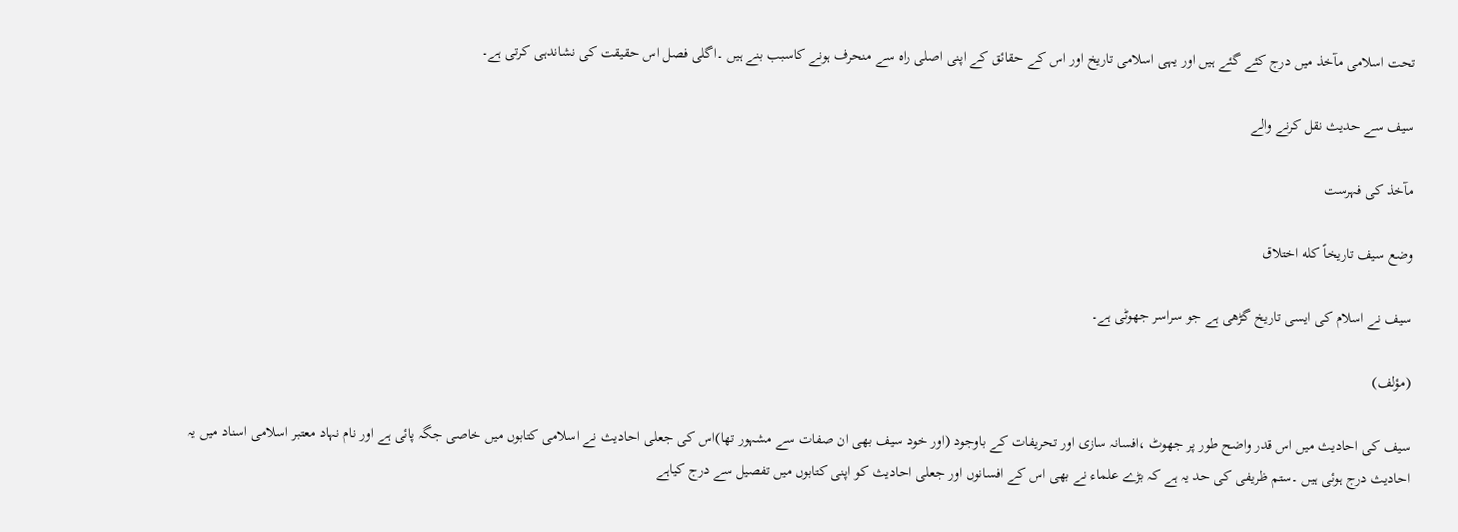تحت اسلامی مآخذ میں درج کئے گئے ہیں اور یہی اسلامی تاریخ اور اس کے حقائق کے اپنی اصلی راہ سے منحرف ہونے کاسبب بنے ہیں ۔اگلی فصل اس حقیقت کی نشاندہی کرتی ہے۔

سیف سے حدیث نقل کرنے والے

مآخذ کی فہرست

وضع سیف تاریخاً کله اختلاق

سیف نے اسلام کی ایسی تاریخ گڑھی ہے جو سراسر جھوٹی ہے۔

(مؤلف)

سیف کی احادیث میں اس قدر واضح طور پر جھوٹ ،افسانہ سازی اور تحریفات کے باوجود (اور خود سیف بھی ان صفات سے مشہور تھا)اس کی جعلی احادیث نے اسلامی کتابوں میں خاصی جگہ پائی ہے اور نام نہاد معتبر اسلامی اسناد میں یہ احادیث درج ہوئی ہیں ۔ستم ظریفی کی حد یہ ہے کہ بڑے علماء نے بھی اس کے افسانوں اور جعلی احادیث کو اپنی کتابوں میں تفصیل سے درج کیاہے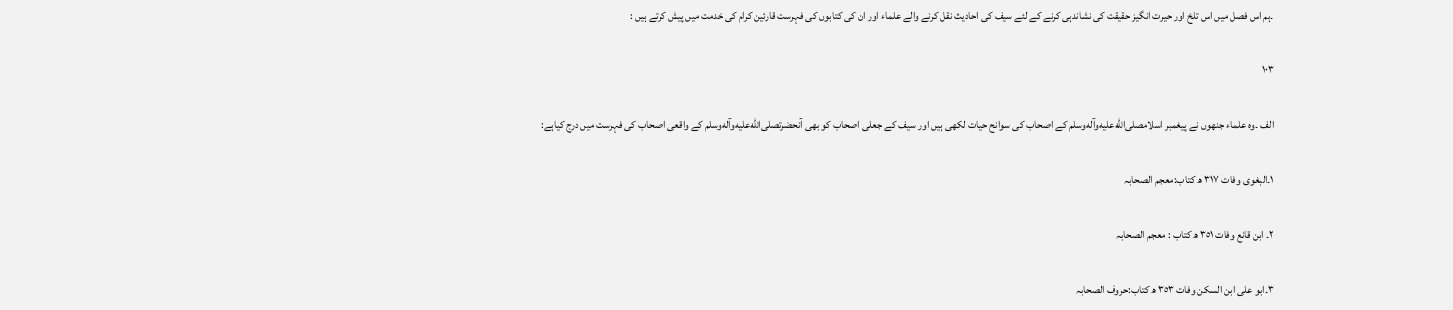۔ہم اس فصل میں اس تلخ اور حیرت انگیز حقیقت کی نشاندہی کرنے کے لئے سیف کی احادیث نقل کرنے والے علماء اور ان کی کتابوں کی فہرست قارئین کرام کی خدمت میں پیش کرتے ہیں :

۱۰۳

الف ۔وہ علماء جنھوں نے پیغمبر اسلامصلى‌الله‌عليه‌وآله‌وسلم کے اصحاب کی سوانح حیات لکھی ہیں اور سیف کے جعلی اصحاب کو بھی آنحضرتصلى‌الله‌عليه‌وآله‌وسلم کے واقعی اصحاب کی فہرست میں درج کیاہے:

١۔البغوی وفات ٣١٧ ھ کتاب:معجم الصحابہ

٢۔ ابن قانع وفات ٣٥١ ھ کتاب : معجم الصحابہ

٣۔ابو علی ابن السکن وفات ٣٥٣ ھ کتاب:حروف الصحابہ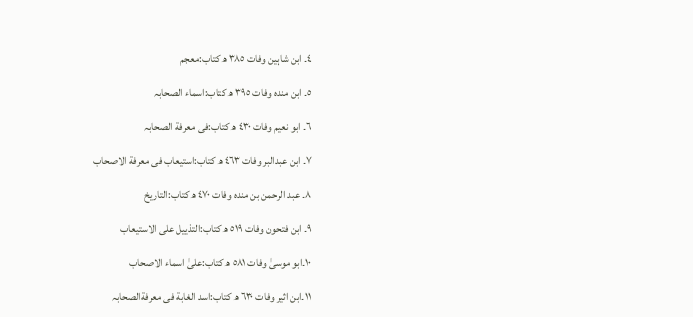٤۔ ابن شاہین وفات ٣٨٥ ھ کتاب:معجم

٥۔ ابن مندہ وفات ٣٩٥ ھ کتاب:اسماء الصحابہ

٦۔ ابو نعیم وفات ٤٣٠ ھ کتاب:فی معرفة الصحابہ

٧۔ ابن عبدالبر وفات ٤٦٣ ھ کتاب:استیعاب فی معرفة الاصحاب

٨۔ عبد الرحمن بن مندہ وفات ٤٧٠ ھ کتاب:التاریخ

٩۔ ابن فتحون وفات ٥١٩ ھ کتاب:التذییل علی الاستیعاب

١٠۔ابو موسیٰ وفات ٥٨١ ھ کتاب:علیٰ اسماء الاصحاب

١١۔ابن اثیر وفات ٦٣٠ ھ کتاب:اسد الغابة فی معرفةالصحابہ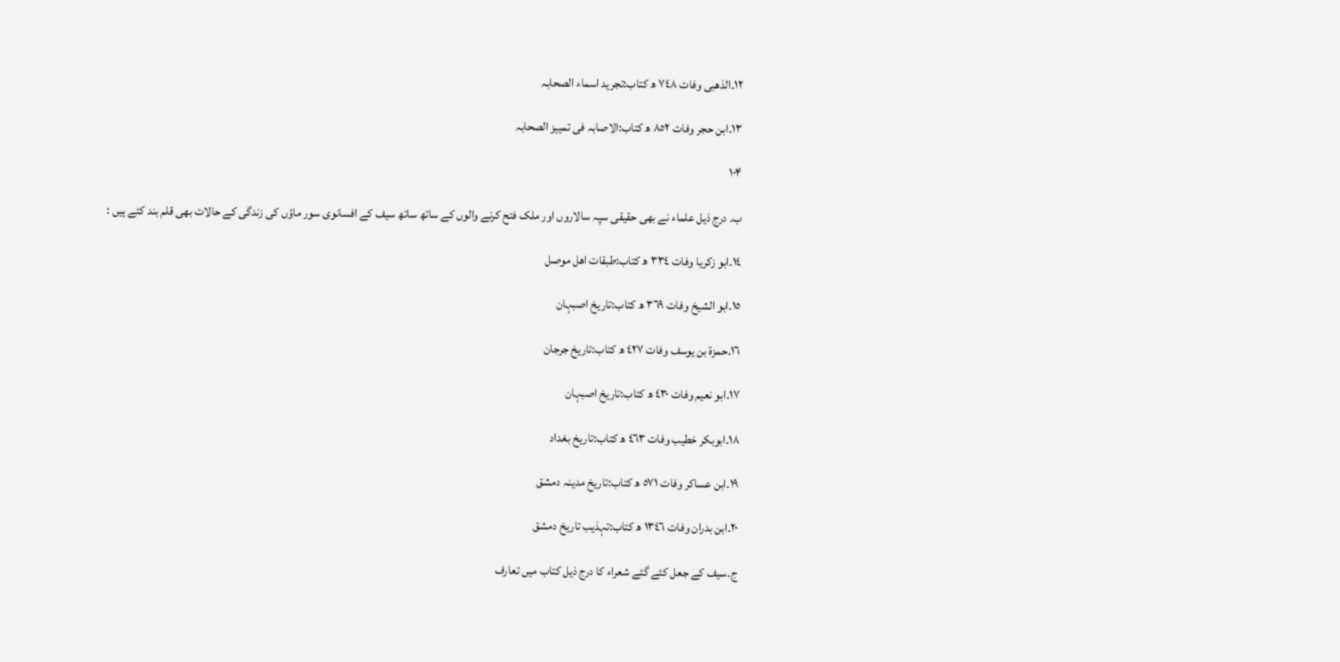١٢۔الذھبی وفات ٧٤٨ ھ کتاب:تجرید اسماء الصحابہ

١٣۔ابن حجر وفات ٨٥٢ ھ کتاب:الاصابہ فی تمییز الصحابہ

۱۰۴

ب۔ درج ذیل علماء نے بھی حقیقی سپہ سالاروں اور ملک فتح کرنے والوں کے ساتھ ساتھ سیف کے افسانوی سور ماؤں کی زندگی کے حالات بھی قلم بند کئے ہیں :

١٤۔ابو زکریا وفات ٣٣٤ ھ کتاب:طبقات اھل موصل

١٥۔ابو الشیخ وفات ٣٦٩ ھ کتاب:تاریخ اصبہان

١٦۔حمزة بن یوسف وفات ٤٢٧ ھ کتاب:تاریخ جرجان

١٧۔ابو نعیم وفات ٤٣٠ ھ کتاب:تاریخ اصبہان

١٨۔ابوبکر خطیب وفات ٤٦٣ ھ کتاب:تاریخ بغداد

١٩۔ابن عساکر وفات ٥٧١ ھ کتاب:تاریخ مدینہ دمشق

٢٠۔ابن بدران وفات ١٣٤٦ ھ کتاب:تہذیب تاریخ دمشق

ج۔سیف کے جعل کئے گئے شعراء کا درج ذیل کتاب میں تعارف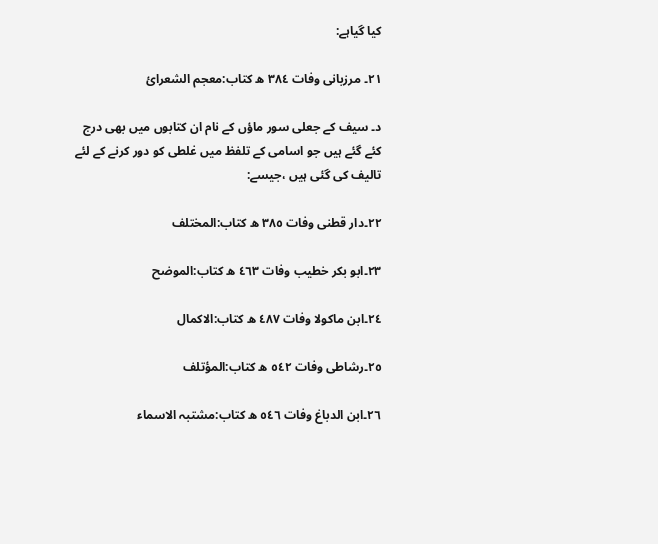کیا گیاہے:

٢١۔ مرزبانی وفات ٣٨٤ ھ کتاب:معجم الشعرائ

د۔ سیف کے جعلی سور ماؤں کے نام ان کتابوں میں بھی درج کئے گئے ہیں جو اسامی کے تلفظ میں غلطی کو دور کرنے کے لئے تالیف کی گئی ہیں ،جیسے:

٢٢۔دار قطنی وفات ٣٨٥ ھ کتاب:المختلف

٢٣۔ابو بکر خطیب وفات ٤٦٣ ھ کتاب:الموضح

٢٤۔ابن ماکولا وفات ٤٨٧ ھ کتاب:الاکمال

٢٥۔رشاطی وفات ٥٤٢ ھ کتاب:المؤتلف

٢٦۔ابن الدباغ وفات ٥٤٦ ھ کتاب:مشتبہ الاسماء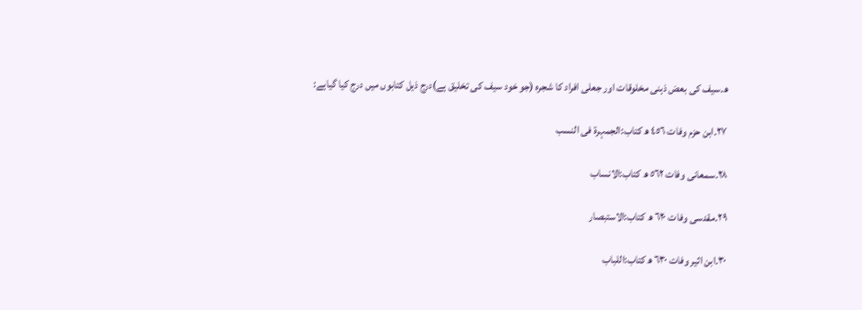ھ۔سیف کی بعض ذہنی مخلوقات اور جعلی افراد کا شجرہ (جو خود سیف کی تخلیق ہے)درج ذیل کتابوں میں درج کیا گیاہے:

٢٧۔ابن حزم وفات ٤٥٦ ھ کتاب:الجمہرة فی النسب

٢٨۔سمعانی وفات ٥٦٢ ھ کتاب:الانساب

٢٩۔مقدسی وفات ٦٢٠ ھ کتاب:الاستبصار

٣٠۔ابن اثیر وفات ٦٣٠ ھ کتاب:اللباب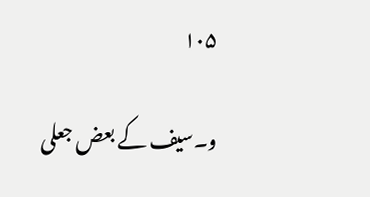۱۰۵

و۔سیف کے بعض جعلی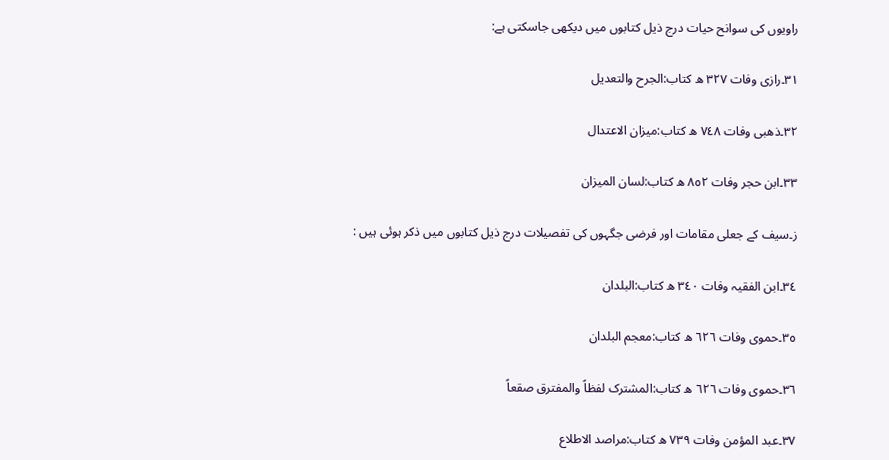راویوں کی سوانح حیات درج ذیل کتابوں میں دیکھی جاسکتی ہے:

٣١۔رازی وفات ٣٢٧ ھ کتاب:الجرح والتعدیل

٣٢۔ذھبی وفات ٧٤٨ ھ کتاب:میزان الاعتدال

٣٣۔ابن حجر وفات ٨٥٢ ھ کتاب:لسان المیزان

ز۔سیف کے جعلی مقامات اور فرضی جگہوں کی تفصیلات درج ذیل کتابوں میں ذکر ہوئی ہیں :

٣٤۔ابن الفقیہ وفات ٣٤٠ ھ کتاب:البلدان

٣٥۔حموی وفات ٦٢٦ ھ کتاب:معجم البلدان

٣٦۔حموی وفات ٦٢٦ ھ کتاب:المشترک لفظاً والمفترق صقعاً

٣٧۔عبد المؤمن وفات ٧٣٩ ھ کتاب:مراصد الاطلاع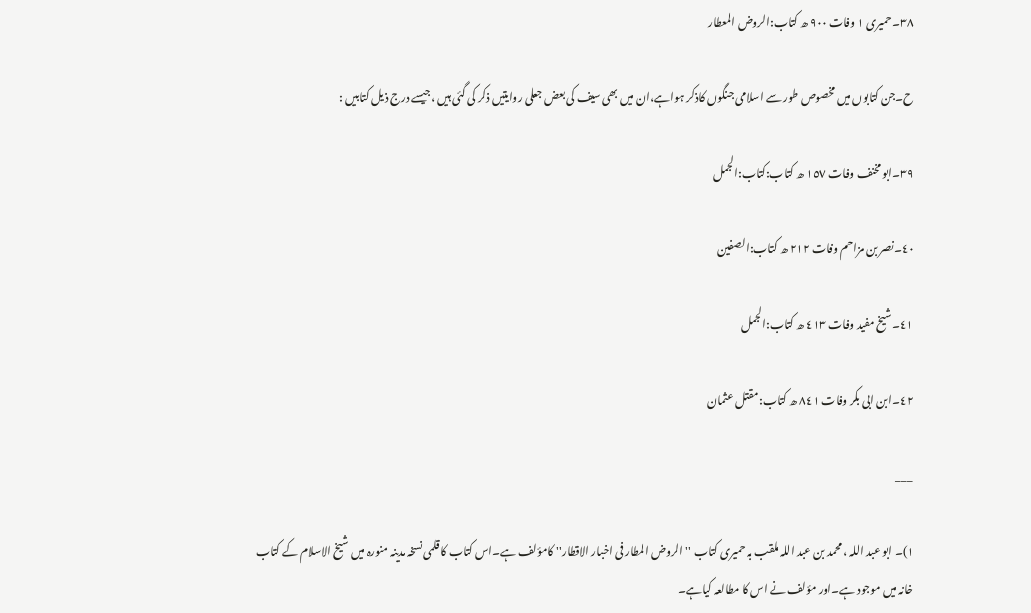٣٨۔حمیری ١ وفات ٩٠٠ ھ کتاب:الروض المعطار

ح۔جن کتابوں میں مخصوص طور سے اسلامی جنگوں کاذکر ہواہے،ان میں بھی سیف کی بعض جعلی روایتیں ذکر کی گئی ہیں ،جیسے درج ذیل کتابیں :

٣٩۔ابو مخنف وفات ١٥٧ ھ کتاب:کتاب:الجمل

٤٠۔نصر بن مزاحم وفات ٢١٢ ھ کتاب:الصفین

٤١۔شیخ مفید وفات ٤١٣ ھ کتاب:الجمل

٤٢۔ابن ابی بکر وفات ٨٤١ ھ کتاب:مقتل عثمان

___

١)۔ ابو عبد اللہ ، محمد بن عبد اللہ ملقب بہ حمیری کتاب ''الروض المطار فی اخبار الاقطار'' کامؤلف ہے۔اس کتاب کا قلمی نسخہ مدینہ منورہ میں شیخ الاسلام کے کتاب خانہ میں موجود ہے۔اور مؤلف نے اس کا مطالعہ کیاہے۔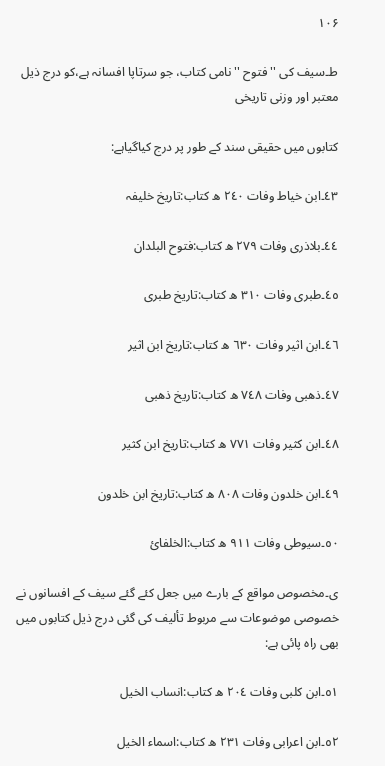۱۰۶

ط۔سیف کی ''فتوح ''نامی کتاب، جو سرتاپا افسانہ ہے،کو درج ذیل معتبر اور وزنی تاریخی

کتابوں میں حقیقی سند کے طور پر درج کیاگیاہے:

٤٣۔ابن خیاط وفات ٢٤٠ ھ کتاب:تاریخ خلیفہ

٤٤۔بلاذری وفات ٢٧٩ ھ کتاب:فتوح البلدان

٤٥۔طبری وفات ٣١٠ ھ کتاب:تاریخ طبری

٤٦۔ابن اثیر وفات ٦٣٠ ھ کتاب:تاریخ ابن اثیر

٤٧۔ذھبی وفات ٧٤٨ ھ کتاب:تاریخ ذھبی

٤٨۔ابن کثیر وفات ٧٧١ ھ کتاب:تاریخ ابن کثیر

٤٩۔ابن خلدون وفات ٨٠٨ ھ کتاب:تاریخ ابن خلدون

٥٠۔سیوطی وفات ٩١١ ھ کتاب:الخلفائ

ی۔مخصوص مواقع کے بارے میں جعل کئے گئے سیف کے افسانوں نے خصوصی موضوعات سے مربوط تألیف کی گئی درج ذیل کتابوں میں بھی راہ پائی ہے:

٥١۔ابن کلبی وفات ٢٠٤ ھ کتاب:انساب الخیل

٥٢۔ابن اعرابی وفات ٢٣١ ھ کتاب:اسماء الخیل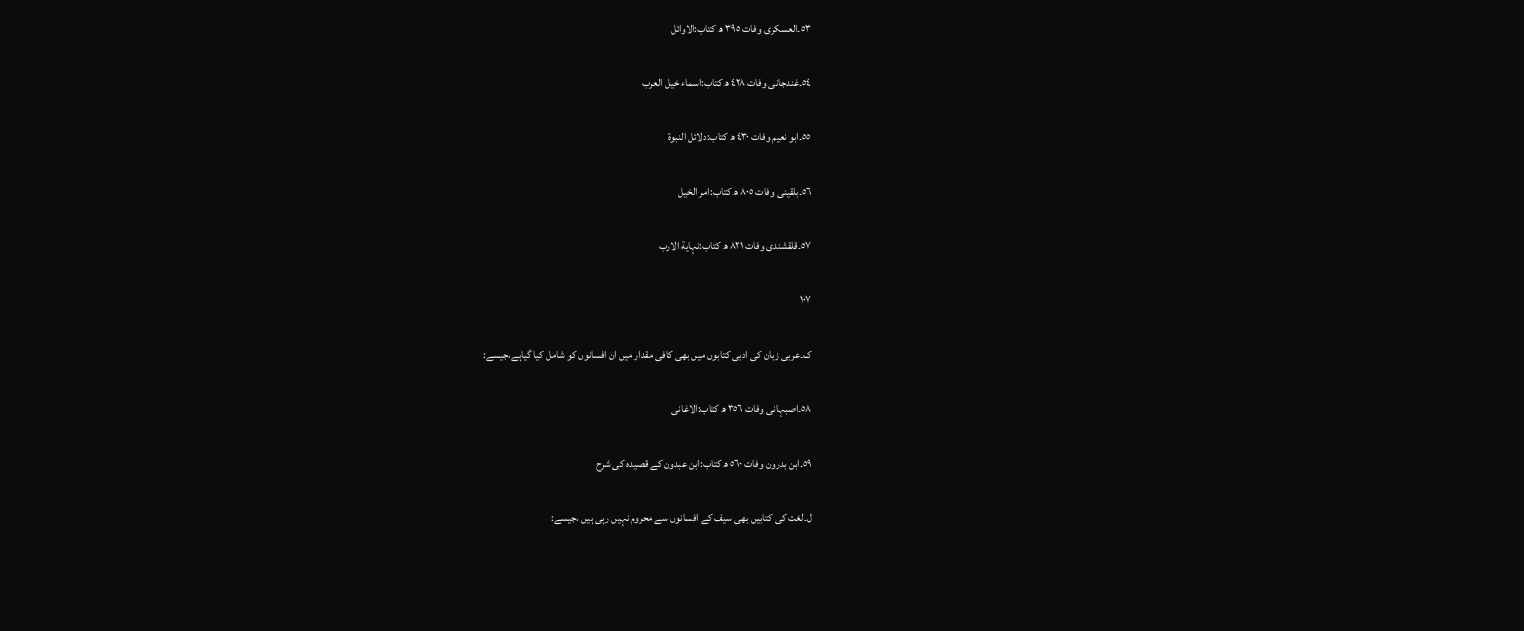٥٣۔العسکری وفات ٣٩٥ ھ کتاب:الاوائل

٥٤۔غندجانی وفات ٤٢٨ ھ کتاب:اسماء خیل العرب

٥٥۔ابو نعیم وفات ٤٣٠ ھ کتاب:دلائل النبوة

٥٦۔بلقینی وفات ٨٠٥ ھ کتاب:امر الخیل

٥٧۔قلقشندی وفات ٨٢١ ھ کتاب:نہایة الارب

۱۰۷

ک۔عربی زبان کی ادبی کتابوں میں بھی کافی مقدار میں ان افسانوں کو شامل کیا گیاہے،جیسے:

٥٨۔اصبہانی وفات ٣٥٦ ھ کتاب:الاغانی

٥٩۔ابن بدرون وفات ٥٦٠ ھ کتاب:ابن عبدون کے قصیدہ کی شرح

ل۔لغت کی کتابیں بھی سیف کے افسانوں سے محروم نہیں رہی ہیں ،جیسے: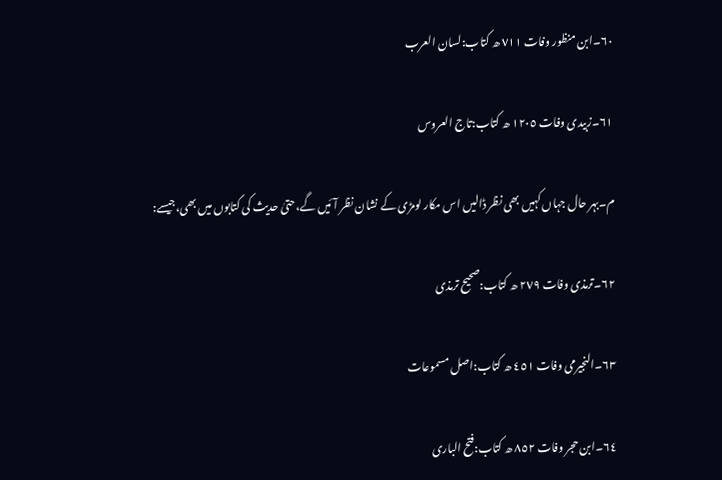٦٠۔ابن منظور وفات ٧١١ ھ کتاب:لسان العرب

٦١۔زبیدی وفات ١٢٠٥ ھ کتاب:تاج العروس

م۔بہر حال جہاں کہیں بھی نظر ڈالیں اس مکار لومڑی کے نشان نظر آئیں گے،حتیٰ حدیث کی کتابوں میں بھی،جیسے:

٦٢۔ترمذی وفات ٢٧٩ ھ کتاب:صحیح ترمذی

٦٣۔النجیرمی وفات ٤٥١ ھ کتاب:اصل مسموعات

٦٤۔ابن حجر وفات ٨٥٢ ھ کتاب:فتح الباری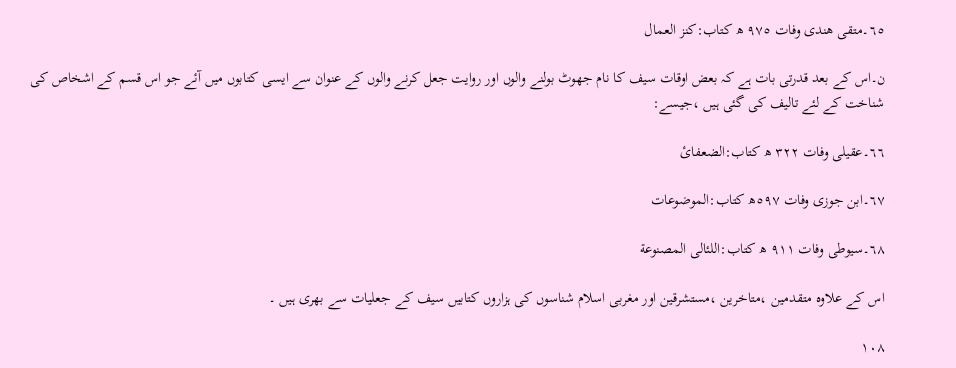٦٥۔متقی ھندی وفات ٩٧٥ ھ کتاب:کنز العمال

ن۔اس کے بعد قدرتی بات ہے کہ بعض اوقات سیف کا نام جھوٹ بولنے والوں اور روایت جعل کرنے والوں کے عنوان سے ایسی کتابوں میں آئے جو اس قسم کے اشخاص کی شناخت کے لئے تالیف کی گئی ہیں ،جیسے:

٦٦۔عقیلی وفات ٣٢٢ ھ کتاب:الضعفائ

٦٧۔ابن جوزی وفات ٥٩٧ھ کتاب:الموضوعات

٦٨۔سیوطی وفات ٩١١ ھ کتاب:اللئالی المصنوعة

اس کے علاوہ متقدمین ،متاخرین ،مستشرقین اور مغربی اسلام شناسوں کی ہزاروں کتابیں سیف کے جعلیات سے بھری ہیں ۔

۱۰۸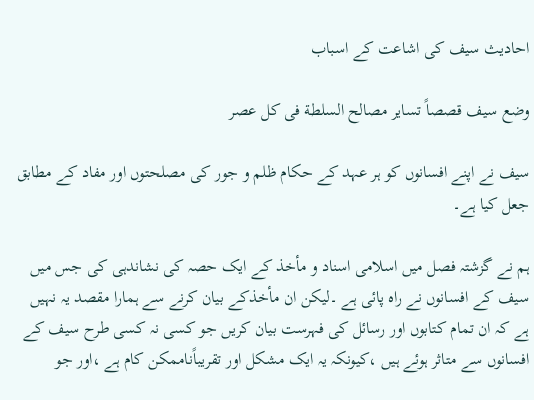احادیث سیف کی اشاعت کے اسباب

وضع سیف قصصاً تسایر مصالح السلطة فی کل عصر

سیف نے اپنے افسانوں کو ہر عہد کے حکام ظلم و جور کی مصلحتوں اور مفاد کے مطابق جعل کیا ہے۔

ہم نے گزشتہ فصل میں اسلامی اسناد و مأخذ کے ایک حصہ کی نشاندہی کی جس میں سیف کے افسانوں نے راہ پائی ہے ۔لیکن ان مأخذکے بیان کرنے سے ہمارا مقصد یہ نہیں ہے کہ ان تمام کتابوں اور رسائل کی فہرست بیان کریں جو کسی نہ کسی طرح سیف کے افسانوں سے متاثر ہوئے ہیں ،کیونکہ یہ ایک مشکل اور تقریباًناممکن کام ہے ،اور جو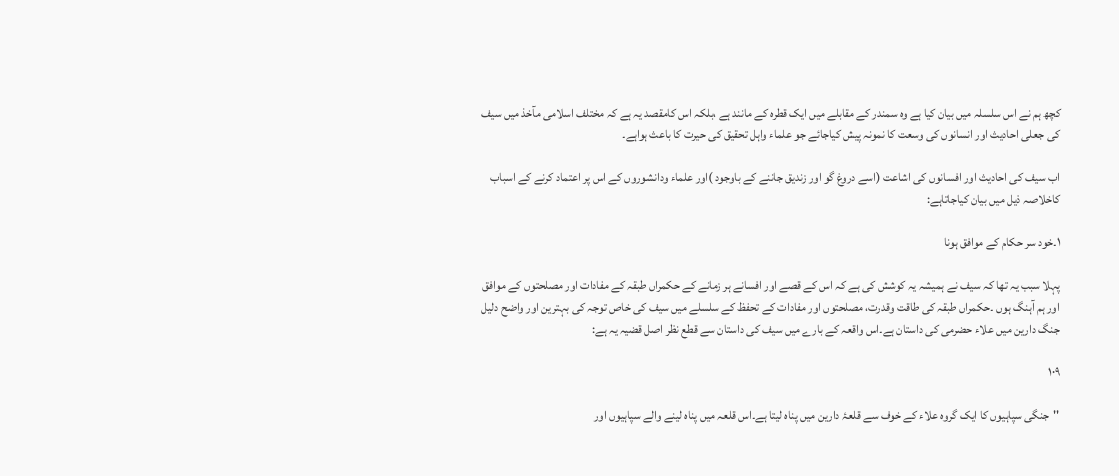کچھ ہم نے اس سلسلہ میں بیان کیا ہے وہ سمندر کے مقابلے میں ایک قطرہ کے مانند ہے ،بلکہ اس کامقصد یہ ہے کہ مختلف اسلامی مآخذ میں سیف کی جعلی احادیث اور انسانوں کی وسعت کا نمونہ پیش کیاجائے جو علماء واہل تحقیق کی حیرت کا باعث ہواہے۔

اب سیف کی احادیث اور افسانوں کی اشاعت (اسے دروغ گو اور زندیق جاننے کے باوجود )اور علماء ودانشوروں کے اس پر اعتماد کرنے کے اسباب کاخلاصہ ذیل میں بیان کیاجاتاہے:

١۔خود سر حکام کے موافق ہونا

پہلا سبب یہ تھا کہ سیف نے ہمیشہ یہ کوشش کی ہے کہ اس کے قصے اور افسانے ہر زمانے کے حکمراں طبقہ کے مفادات اور مصلحتوں کے موافق اور ہم آہنگ ہوں ۔حکمراں طبقہ کی طاقت وقدرت، مصلحتوں اور مفادات کے تحفظ کے سلسلے میں سیف کی خاص توجہ کی بہترین اور واضح دلیل جنگ دارین میں علاء حضرمی کی داستان ہے۔اس واقعہ کے بارے میں سیف کی داستان سے قطع نظر اصل قضیہ یہ ہے:

۱۰۹

''جنگی سپاہیوں کا ایک گروہ علاء کے خوف سے قلعۂ دارین میں پناہ لیتا ہے۔اس قلعہ میں پناہ لینے والے سپاہیوں اور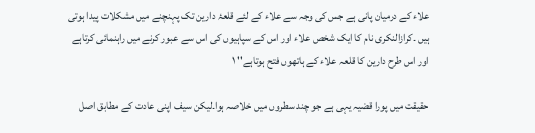علاء کے درمیان پانی ہے جس کی وجہ سے علاء کے لئے قلعۂ دارین تک پہنچنے میں مشکلات پیدا ہوتی ہیں ۔کرازالنکری نام کا ایک شخص علاء اور اس کے سپاہیوں کی اس سے عبور کرنے میں راہنمائی کرتاہے اور اس طرح دارین کا قلعہ علاء کے ہاتھوں فتح ہوتاہے'' ١

حقیقت میں پورا قضیہ یہی ہے جو چند سطروں میں خلاصہ ہوا۔لیکن سیف اپنی عادت کے مطابق اصل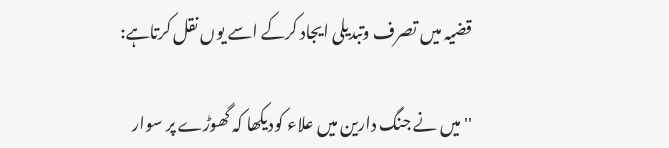قضیہ میں تصرف وتبدیلی ایجاد کرکے اسے یوں نقل کرتاہے:

''میں نے جنگ دارین میں علاء کودیکھا کہ گھوڑے پر سوار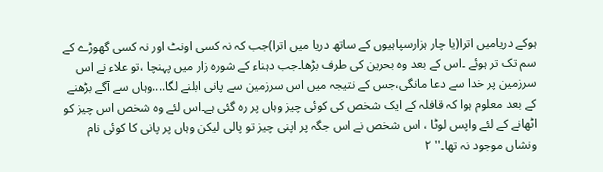ہوکے دریامیں اترا(یا چار ہزارسپاہیوں کے ساتھ دریا میں اترا)جب کہ نہ کسی اونٹ اور نہ کسی گھوڑے کے سم تک تر ہوئے ۔اس کے بعد وہ بحرین کی طرف بڑھا۔جب دہناء کے شورہ زار میں پہنچا ،تو علاء نے اس سرزمین پر خدا سے دعا مانگی،جس کے نتیجہ میں اس سرزمین سے پانی ابلنے لگا....وہاں سے آگے بڑھنے کے بعد معلوم ہوا کہ قافلہ کے ایک شخص کی کوئی چیز وہاں پر رہ گئی ہے۔اس لئے وہ شخص اس چیز کو اٹھانے کے لئے واپس لوٹا ، اس شخص نے اس جگہ پر اپنی چیز تو پالی لیکن وہاں پر پانی کا کوئی نام ونشاں موجود نہ تھا۔'' ٢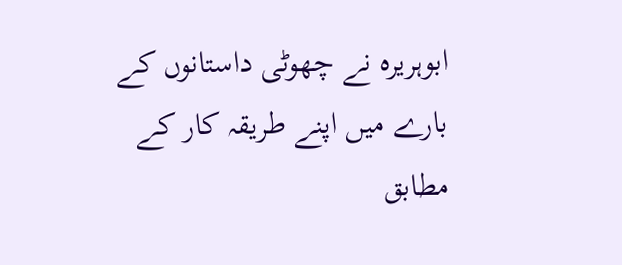ابوہریرہ نے چھوٹی داستانوں کے بارے میں اپنے طریقہ کار کے مطابق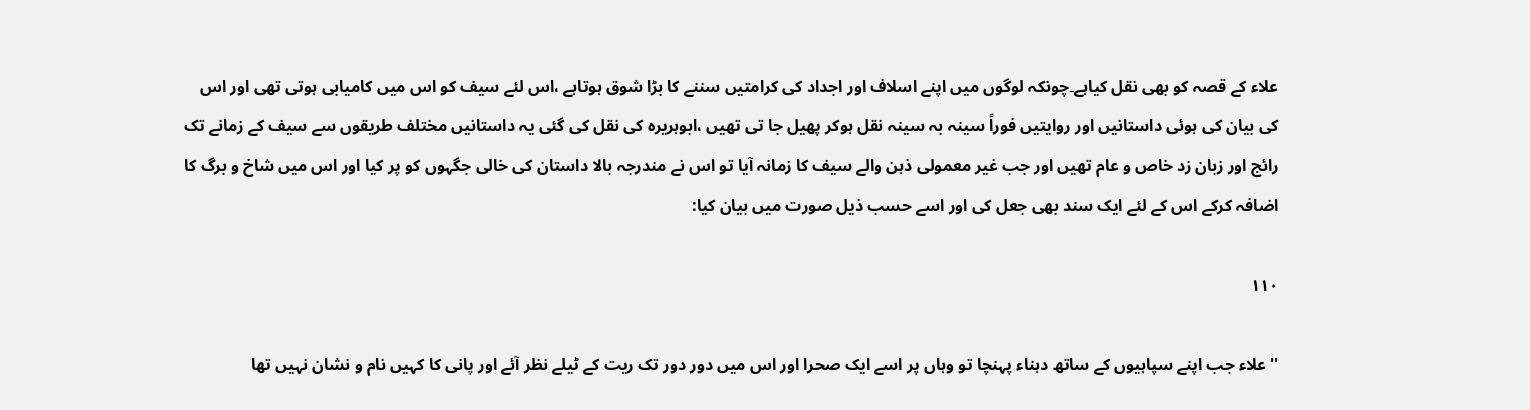علاء کے قصہ کو بھی نقل کیاہے۔چونکہ لوگوں میں اپنے اسلاف اور اجداد کی کرامتیں سننے کا بڑا شوق ہوتاہے ،اس لئے سیف کو اس میں کامیابی ہوتی تھی اور اس کی بیان کی ہوئی داستانیں اور روایتیں فوراً سینہ بہ سینہ نقل ہوکر پھیل جا تی تھیں ،ابوہریرہ کی نقل کی گئی یہ داستانیں مختلف طریقوں سے سیف کے زمانے تک رائج اور زبان زد خاص و عام تھیں اور جب غیر معمولی ذہن والے سیف کا زمانہ آیا تو اس نے مندرجہ بالا داستان کی خالی جگہوں کو پر کیا اور اس میں شاخ و برگ کا اضافہ کرکے اس کے لئے ایک سند بھی جعل کی اور اسے حسب ذیل صورت میں بیان کیا:

۱۱۰

'' علاء جب اپنے سپاہیوں کے ساتھ دہناء پہنچا تو وہاں پر اسے ایک صحرا اور اس میں دور دور تک ریت کے ٹیلے نظر آئے اور پانی کا کہیں نام و نشان نہیں تھا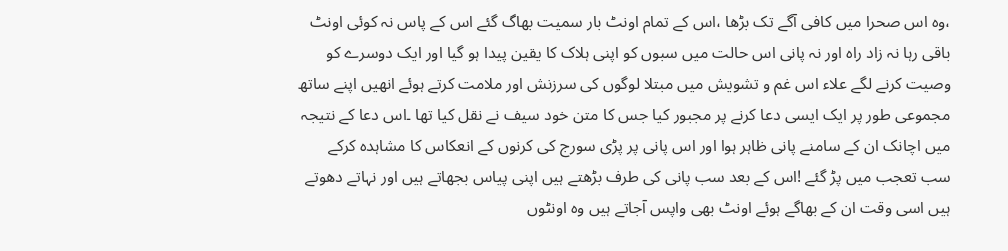،وہ اس صحرا میں کافی آگے تک بڑھا ،اس کے تمام اونٹ بار سمیت بھاگ گئے اس کے پاس نہ کوئی اونٹ باقی رہا نہ زاد راہ اور نہ پانی اس حالت میں سبوں کو اپنی ہلاک کا یقین پیدا ہو گیا اور ایک دوسرے کو وصیت کرنے لگے علاء اس غم و تشویش میں مبتلا لوگوں کی سرزنش اور ملامت کرتے ہوئے انھیں اپنے ساتھ مجموعی طور پر ایک ایسی دعا کرنے پر مجبور کیا جس کا متن خود سیف نے نقل کیا تھا ۔اس دعا کے نتیجہ میں اچانک ان کے سامنے پانی ظاہر ہوا اور اس پانی پر پڑی سورج کی کرنوں کے انعکاس کا مشاہدہ کرکے سب تعجب میں پڑ گئے !اس کے بعد سب پانی کی طرف بڑھتے ہیں اپنی پیاس بجھاتے ہیں اور نہاتے دھوتے ہیں اسی وقت ان کے بھاگے ہوئے اونٹ بھی واپس آجاتے ہیں وہ اونٹوں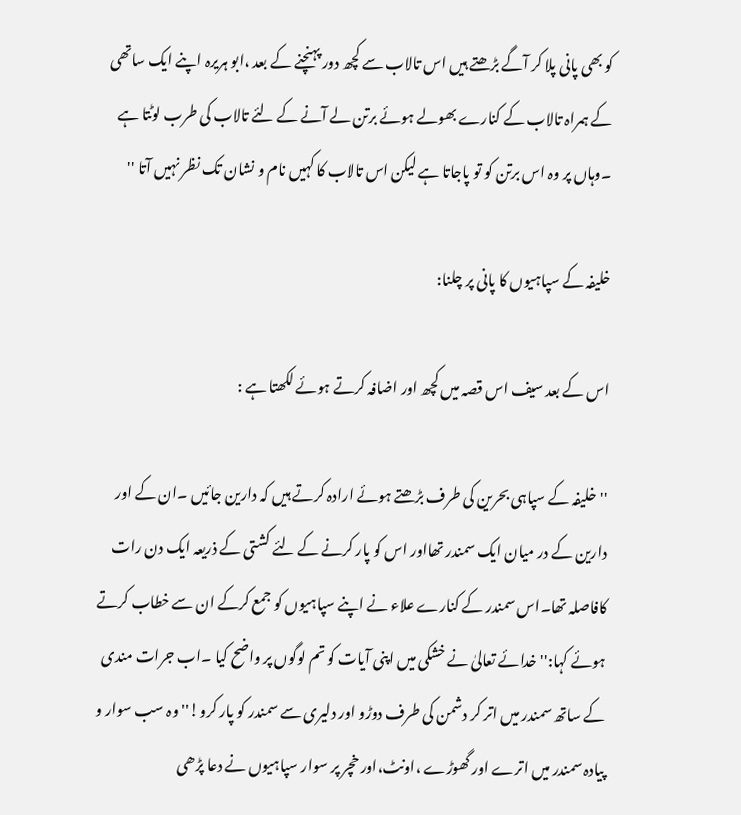کو بھی پانی پلا کر آگے بڑھتے ہیں اس تالاب سے کچھ دور پہنچنے کے بعد ،ابو ہریرہ اپنے ایک ساتھی کے ہمراہ تالاب کے کنارے بھولے ہوئے برتن لے آنے کے لئے تالاب کی طرب لوٹتا ہے ۔وہاں پر وہ اس برتن کو تو پاجاتا ہے لیکن اس تالاب کا کہیں نام و نشان تک نظر نہیں آتا ''

خلیفہ کے سپاہیوں کا پانی پر چلنا:

اس کے بعد سیف اس قصہ میں کچھ اور اضافہ کرتے ہوئے لکھتا ہے :

''خلیفہ کے سپاہی بحرین کی طرف بڑھتے ہوئے ارادہ کرتے ہیں کہ دارین جائیں ۔ان کے اور دارین کے در میان ایک سمندر تھااور اس کو پار کرنے کے لئے کشتی کے ذریعہ ایک دن رات کافاصلہ تھا۔اس سمندر کے کنارے علاء نے اپنے سپاہیوں کو جمع کرکے ان سے خطاب کرتے ہوئے کہا:''خدائے تعالیٰ نے خشکی میں اپنی آیات کو تم لوگوں پر واضح کیا ۔اب جرات مندی کے ساتھ سمندر میں اتر کر دشمن کی طرف دوڑو اور دلیری سے سمندر کو پار کرو!''وہ سب سوار و پیادہ سمندر میں اترے اور گھوڑے ،اونٹ،اور خچر پر سوار سپاہیوں نے دعا پڑھی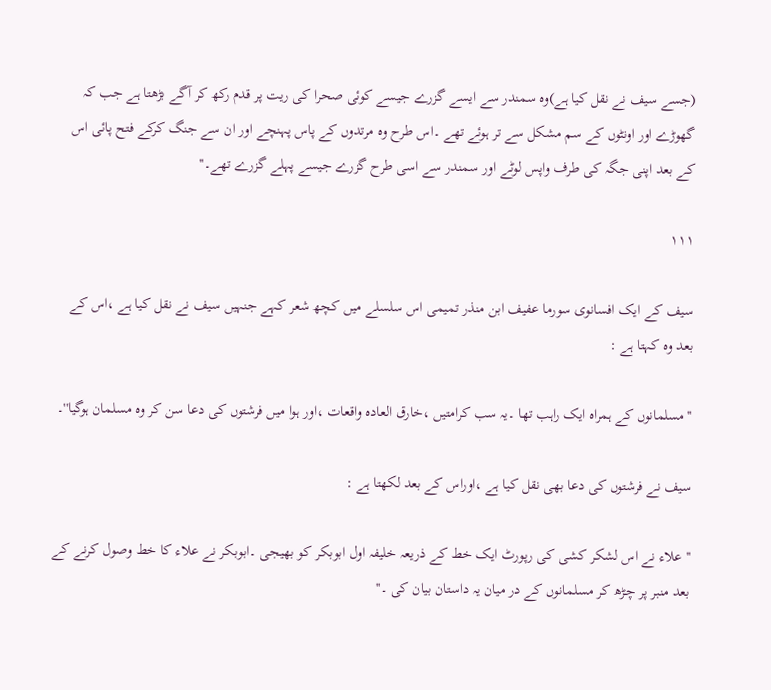(جسے سیف نے نقل کیا ہے)وہ سمندر سے ایسے گزرے جیسے کوئی صحرا کی ریت پر قدم رکھ کر آگے بڑھتا ہے جب کہ گھوڑے اور اونٹوں کے سم مشکل سے تر ہوئے تھے ۔اس طرح وہ مرتدوں کے پاس پہنچے اور ان سے جنگ کرکے فتح پائی اس کے بعد اپنی جگہ کی طرف واپس لوٹے اور سمندر سے اسی طرح گزرے جیسے پہلے گزرے تھے۔''

۱۱۱

سیف کے ایک افسانوی سورما عفیف ابن منذر تمیمی اس سلسلے میں کچھ شعر کہے جنہیں سیف نے نقل کیا ہے ،اس کے بعد وہ کہتا ہے :

''مسلمانوں کے ہمراہ ایک راہب تھا ۔یہ سب کرامتیں ،خارق العادہ واقعات ،اور ہوا میں فرشتوں کی دعا سن کر وہ مسلمان ہوگیا''۔

سیف نے فرشتوں کی دعا بھی نقل کیا ہے ،اوراس کے بعد لکھتا ہے :

''علاء نے اس لشکر کشی کی رپورٹ ایک خط کے ذریعہ خلیفہ اول ابوبکر کو بھیجی ۔ابوبکر نے علاء کا خط وصول کرنے کے بعد منبر پر چڑھ کر مسلمانوں کے در میان یہ داستان بیان کی ۔''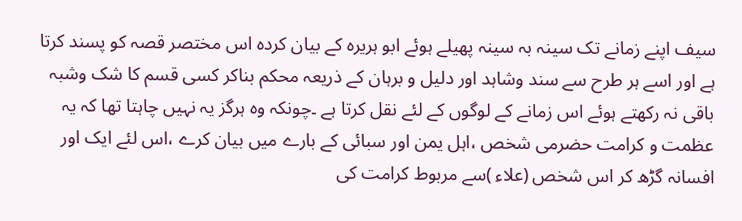سیف اپنے زمانے تک سینہ بہ سینہ پھیلے ہوئے ابو ہریرہ کے بیان کردہ اس مختصر قصہ کو پسند کرتا ہے اور اسے ہر طرح سے سند وشاہد اور دلیل و برہان کے ذریعہ محکم بناکر کسی قسم کا شک وشبہ باقی نہ رکھتے ہوئے اس زمانے کے لوگوں کے لئے نقل کرتا ہے ۔چونکہ وہ ہرگز یہ نہیں چاہتا تھا کہ یہ عظمت و کرامت حضرمی شخص ،اہل یمن اور سبائی کے بارے میں بیان کرے ،اس لئے ایک اور افسانہ گڑھ کر اس شخص (علاء )سے مربوط کرامت کی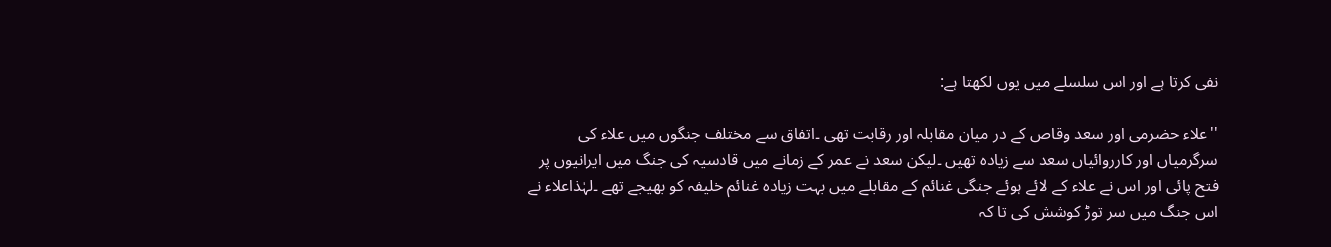نفی کرتا ہے اور اس سلسلے میں یوں لکھتا ہے:

''علاء حضرمی اور سعد وقاص کے در میان مقابلہ اور رقابت تھی ۔اتفاق سے مختلف جنگوں میں علاء کی سرگرمیاں اور کارروائیاں سعد سے زیادہ تھیں ۔لیکن سعد نے عمر کے زمانے میں قادسیہ کی جنگ میں ایرانیوں پر فتح پائی اور اس نے علاء کے لائے ہوئے جنگی غنائم کے مقابلے میں بہت زیادہ غنائم خلیفہ کو بھیجے تھے ۔لہٰذاعلاء نے اس جنگ میں سر توڑ کوشش کی تا کہ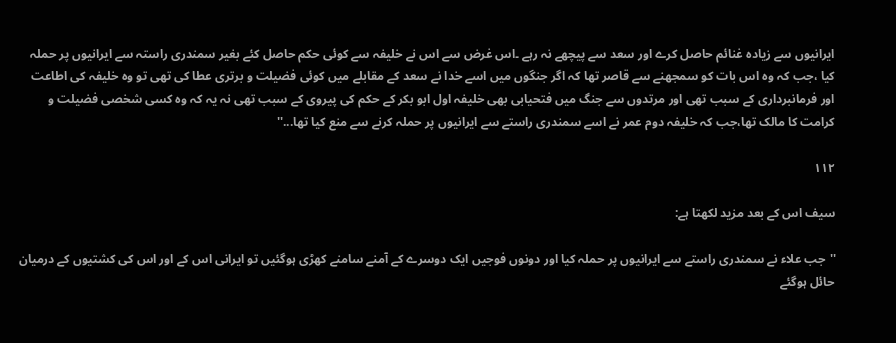ایرانیوں سے زیادہ غنائم حاصل کرے اور سعد سے پیچھے نہ رہے ۔اس غرض سے اس نے خلیفہ سے کوئی حکم حاصل کئے بغیر سمندری راستہ سے ایرانیوں پر حملہ کیا ،جب کہ وہ اس بات کو سمجھنے سے قاصر تھا کہ اگر جنگوں میں اسے خدا نے سعد کے مقابلے میں کوئی فضیلت و برتری عطا کی تھی تو وہ خلیفہ کی اطاعت اور فرمانبرداری کے سبب تھی اور مرتدوں سے جنگ میں فتحیابی بھی خلیفہ اول ابو بکر کے حکم کی پیروی کے سبب تھی نہ یہ کہ وہ کسی شخصی فضیلت و کرامت کا مالک تھا،جب کہ خلیفہ دوم عمر نے اسے سمندری راستے سے ایرانیوں پر حملہ کرنے سے منع کیا تھا...''

۱۱۲

سیف اس کے بعد مزید لکھتا ہے:

''جب علاء نے سمندری راستے سے ایرانیوں پر حملہ کیا اور دونوں فوجیں ایک دوسرے کے آمنے سامنے کھڑی ہوگئیں تو ایرانی اس کے اور اس کی کشتیوں کے درمیان حائل ہوگئے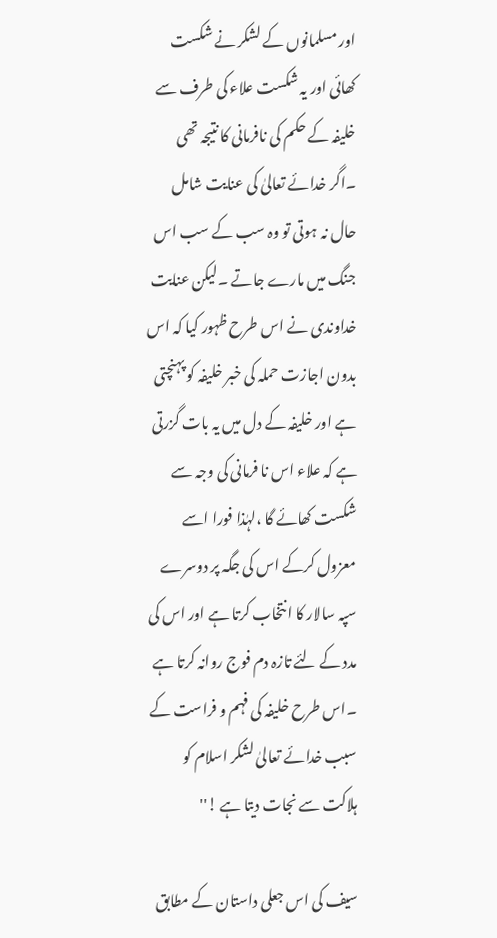اور مسلمانوں کے لشکر نے شکست کھائی اور یہ شکست علاء کی طرف سے خلیفہ کے حکم کی نافرمانی کا نتیجہ تھی ۔اگر خدائے تعالیٰ کی عنایت شامل حال نہ ہوتی تو وہ سب کے سب اس جنگ میں مارے جاتے ۔لیکن عنایت خداوندی نے اس طرح ظہور کیا کہ اس بدون اجازت حملہ کی خبر خلیفہ کو پہنچتی ہے اور خلیفہ کے دل میں یہ بات گزرتی ہے کہ علاء اس نا فرمانی کی وجہ سے شکست کھائے گا ،لہٰذا فورا اسے معزول کرکے اس کی جگہ پر دوسرے سپہ سالار کا انتخاب کرتا ہے اور اس کی مدد کے لئے تازہ دم فوج روانہ کرتا ہے ۔اس طرح خلیفہ کی فہم و فراست کے سبب خدائے تعالیٰ لشکر اسلام کو ہلاکت سے نجات دیتا ہے !''

سیف کی اس جعلی داستان کے مطابق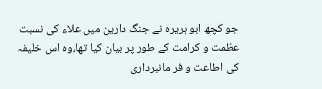جو کچھ ابو ہریرہ نے جنگ دارین میں علاء کی نسبت عظمت و کرامت کے طور پر بیان کیا تھا،وہ اس خلیفہ کی اطاعت و فر مانبرداری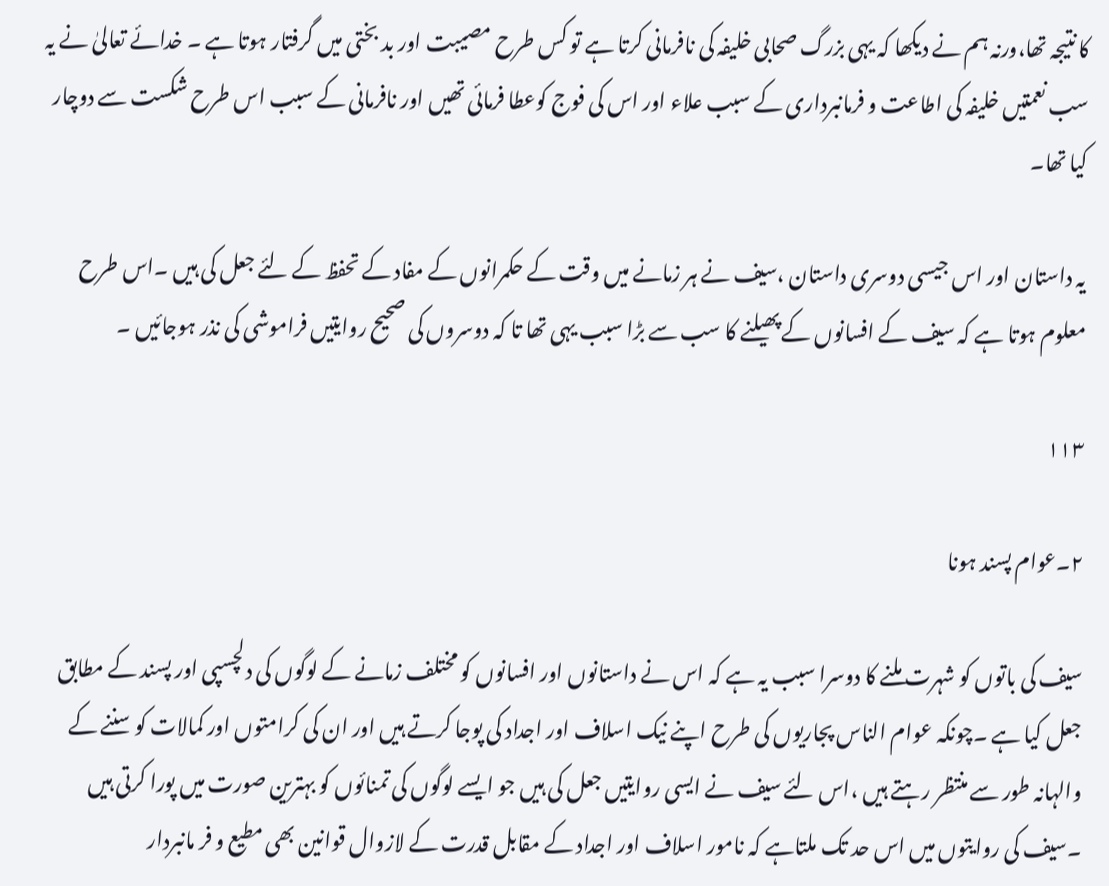کا نتیجہ تھا،ورنہ ہم نے دیکھا کہ یہی بزرگ صحابی خلیفہ کی نافرمانی کرتا ہے تو کس طرح مصیبت اور بد بختی میں گرفتار ہوتا ہے ۔ خدائے تعالیٰ نے یہ سب نعمتیں خلیفہ کی اطاعت و فرمانبرداری کے سبب علاء اور اس کی فوج کوعطا فرمائی تھیں اور نافرمانی کے سبب اس طرح شکست سے دوچار کیا تھا۔

یہ داستان اور اس جیسی دوسری داستان ،سیف نے ہر زمانے میں وقت کے حکمرانوں کے مفاد کے تحفظ کے لئے جعل کی ہیں ۔اس طرح معلوم ہوتا ہے کہ سیف کے افسانوں کے پھیلنے کا سب سے بڑا سبب یہی تھا تا کہ دوسروں کی صحیح روایتیں فراموشی کی نذر ہوجائیں ۔

۱۱۳

٢۔عوام پسند ہونا

سیف کی باتوں کو شہرت ملنے کا دوسرا سبب یہ ہے کہ اس نے داستانوں اور افسانوں کو مختلف زمانے کے لوگوں کی دلچسپی اور پسند کے مطابق جعل کیا ہے ۔چونکہ عوام الناس پجاریوں کی طرح اپنے نیک اسلاف اور اجداد کی پوجا کرتے ہیں اور ان کی کرامتوں اور کمالات کو سننے کے والہانہ طور سے منتظر رہتے ہیں ،اس لئے سیف نے ایسی روایتیں جعل کی ہیں جو ایسے لوگوں کی تمنائوں کو بہترین صورت میں پورا کرتی ہیں ۔سیف کی روایتوں میں اس حد تک ملتاہے کہ نامور اسلاف اور اجداد کے مقابل قدرت کے لازوال قوانین بھی مطیع و فر مانبردار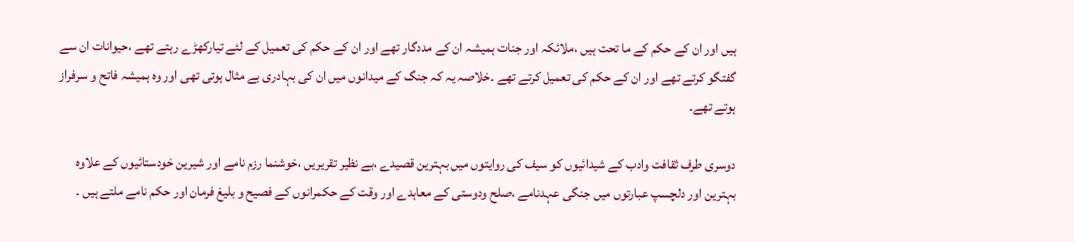ہیں اور ان کے حکم کے ما تحت ہیں ،ملائکہ اور جنات ہمیشہ ان کے مددگار تھے اور ان کے حکم کی تعمیل کے لئے تیارکھڑے رہتے تھے ،حیوانات ان سے گفتگو کرتے تھے اور ان کے حکم کی تعمیل کرتے تھے ۔خلاصہ یہ کہ جنگ کے میدانوں میں ان کی بہادری بے مثال ہوتی تھی اور وہ ہمیشہ فاتح و سرفراز ہوتے تھے۔

دوسری طرف ثقافت وادب کے شیدائیوں کو سیف کی روایتوں میں بہترین قصیدے ،بے نظیر تقریریں ،خوشنما رزم نامے اور شیرین خودستائیوں کے علاوہ بہترین اور دلچسپ عبارتوں میں جنگی عہدنامے ،صلح ودوستی کے معاہدے اور وقت کے حکمرانوں کے فصیح و بلیغ فرمان اور حکم نامے ملتے ہیں ۔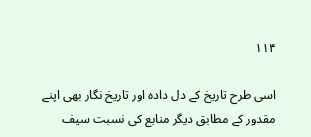۱۱۴

اسی طرح تاریخ کے دل دادہ اور تاریخ نگار بھی اپنے مقدور کے مطابق دیگر منابع کی نسبت سیف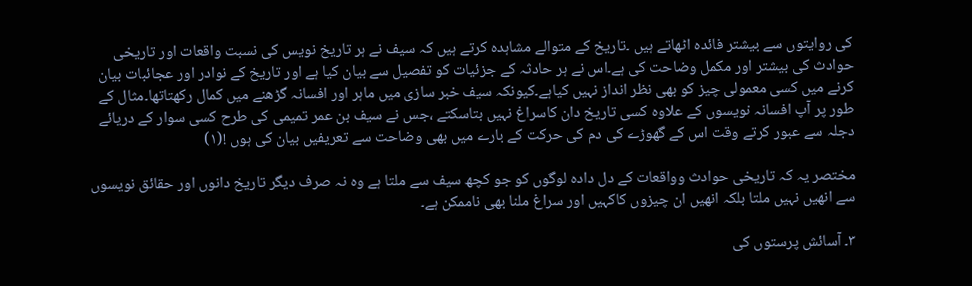کی روایتوں سے بیشتر فائدہ اٹھاتے ہیں ۔تاریخ کے متوالے مشاہدہ کرتے ہیں کہ سیف نے ہر تاریخ نویس کی نسبت واقعات اور تاریخی حوادث کی بیشتر اور مکمل وضاحت کی ہے۔اس نے ہر حادثہ کے جزئیات کو تفصیل سے بیان کیا ہے اور تاریخ کے نوادر اور عجائبات بیان کرنے میں کسی معمولی چیز کو بھی نظر انداز نہیں کیاہے۔کیونکہ سیف خبر سازی میں ماہر اور افسانہ گڑھنے میں کمال رکھتاتھا۔مثال کے طور پر آپ افسانہ نویسوں کے علاوہ کسی تاریخ دان کاسراغ نہیں بتاسکتے ،جس نے سیف بن عمر تمیمی کی طرح کسی سوار کے دریائے دجلہ سے عبور کرتے وقت اس کے گھوڑے کی دم کی حرکت کے بارے میں بھی وضاحت سے تعریفیں بیان کی ہوں !(۱)

مختصر یہ کہ تاریخی حوادث وواقعات کے دل دادہ لوگوں کو جو کچھ سیف سے ملتا ہے وہ نہ صرف دیگر تاریخ دانوں اور حقائق نویسوں سے انھیں نہیں ملتا بلکہ انھیں ان چیزوں کاکہیں اور سراغ ملنا بھی ناممکن ہے۔

٣۔ آسائش پرستوں کی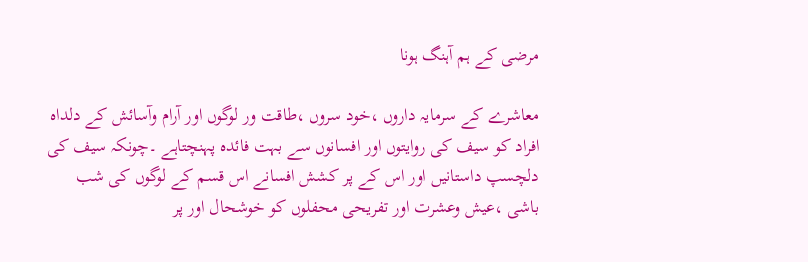مرضی کے ہم آہنگ ہونا

معاشرے کے سرمایہ داروں ،خود سروں ،طاقت ور لوگوں اور آرام وآسائش کے دلداہ افراد کو سیف کی روایتوں اور افسانوں سے بہت فائدہ پہنچتاہے ۔چونکہ سیف کی دلچسپ داستانیں اور اس کے پر کشش افسانے اس قسم کے لوگوں کی شب باشی ،عیش وعشرت اور تفریحی محفلوں کو خوشحال اور پر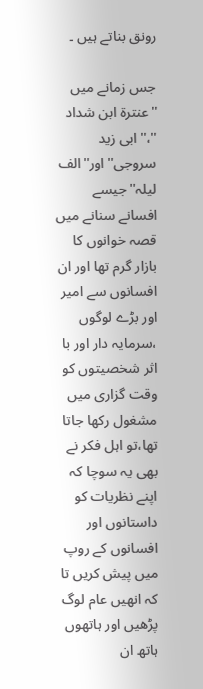رونق بناتے ہیں ۔

جس زمانے میں ''عنترة ابن شداد ''،''ابی زید سروجی''اور''الف لیلہ''جیسے افسانے سنانے میں قصہ خوانوں کا بازار گرم تھا اور ان افسانوں سے امیر اور بڑے لوگوں ،سرمایہ دار اور با اثر شخصیتوں کو وقت گزاری میں مشغول رکھا جاتا تھا،تو اہل فکر نے بھی یہ سوچا کہ اپنے نظریات کو داستانوں اور افسانوں کے روپ میں پیش کریں تا کہ انھیں عام لوگ پڑھیں اور ہاتھوں ہاتھ ان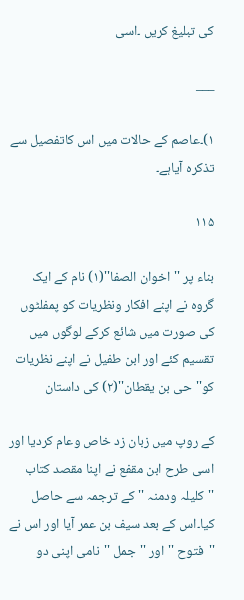کی تبلیغ کریں ۔اسی

___

۱)۔عاصم کے حالات میں اس کاتفصیل سے تذکرہ آیاہے۔

۱۱۵

بناء پر ''اخوان الصفا''(۱) نام کے ایک گروہ نے اپنے افکار ونظریات کو پمفلٹوں کی صورت میں شائع کرکے لوگوں میں تقسیم کئے اور ابن طفیل نے اپنے نظریات کو''حی بن یقطان''(۲) کی داستان

کے روپ میں زبان زد خاص وعام کردیا اور اسی طرح ابن مقفع نے اپنا مقصد کتاب ''کلیلہ ودمنہ ''کے ترجمہ سے حاصل کیا۔اس کے بعد سیف بن عمر آیا اور اس نے ''فتوح ''اور ''جمل ''نامی اپنی دو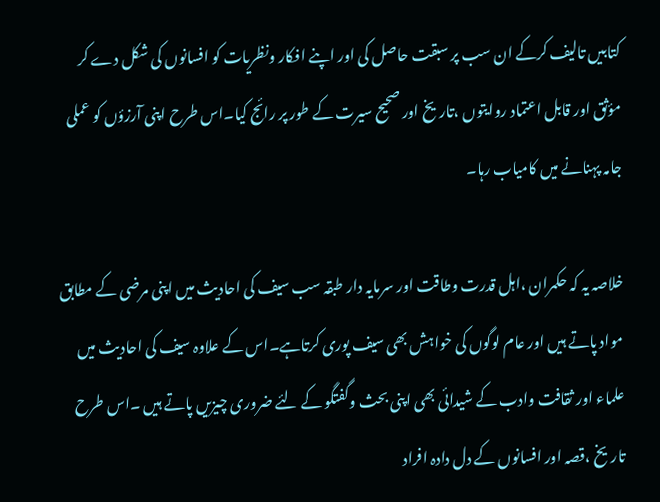کتابیں تالیف کرکے ان سب پر سبقت حاصل کی اور اپنے افکار ونظریات کو افسانوں کی شکل دے کر مؤثق اور قابل اعتماد روایتوں ،تاریخ اور صحیح سیرت کے طور پر رائج کیا۔اس طرح اپنی آرزؤں کو عملی جامہ پہنانے میں کامیاب رہا۔

خلاصہ یہ کہ حکمران ،اہل قدرت وطاقت اور سرمایہ دار طبقہ سب سیف کی احادیث میں اپنی مرضی کے مطابق مواد پاتے ہیں اور عام لوگوں کی خواہش بھی سیف پوری کرتاہے۔اس کے علاوہ سیف کی احادیث میں علماء اور ثقافت وادب کے شیدائی بھی اپنی بحث وگفتگو کے لئے ضروری چیزیں پاتے ہیں ۔اس طرح تاریخ ،قصہ اور افسانوں کے دل دادہ افراد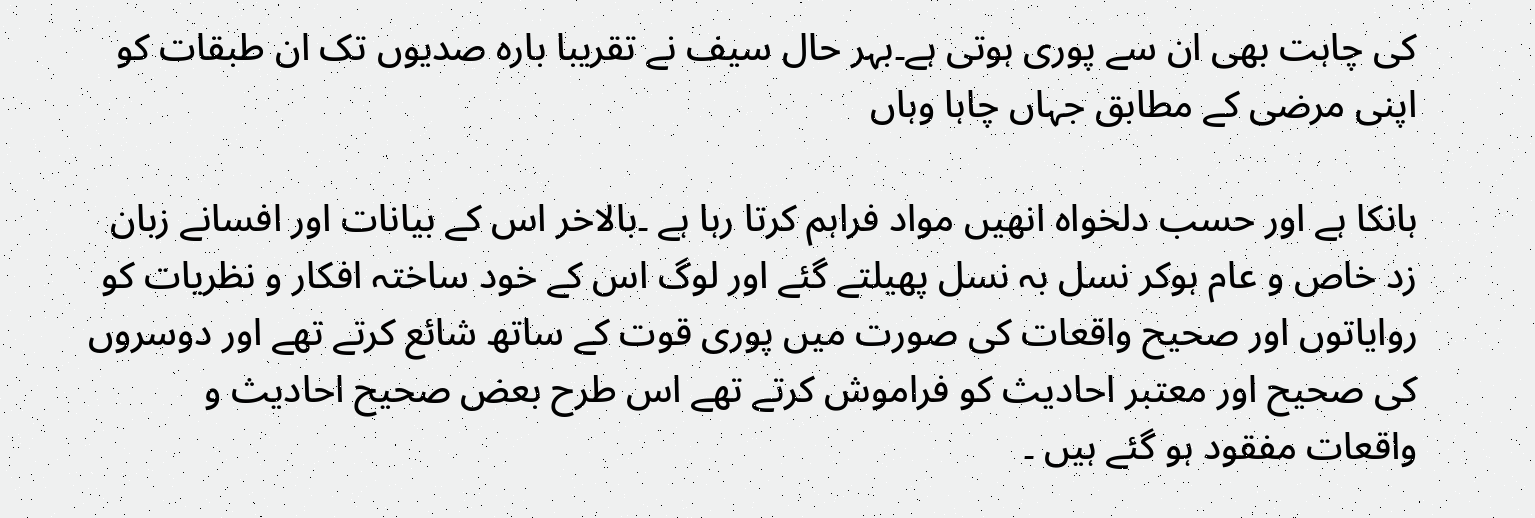کی چاہت بھی ان سے پوری ہوتی ہے۔بہر حال سیف نے تقریبا بارہ صدیوں تک ان طبقات کو اپنی مرضی کے مطابق جہاں چاہا وہاں

ہانکا ہے اور حسب دلخواہ انھیں مواد فراہم کرتا رہا ہے ۔بالاخر اس کے بیانات اور افسانے زبان زد خاص و عام ہوکر نسل بہ نسل پھیلتے گئے اور لوگ اس کے خود ساختہ افکار و نظریات کو روایاتوں اور صحیح واقعات کی صورت میں پوری قوت کے ساتھ شائع کرتے تھے اور دوسروں کی صحیح اور معتبر احادیث کو فراموش کرتے تھے اس طرح بعض صحیح احادیث و واقعات مفقود ہو گئے ہیں ۔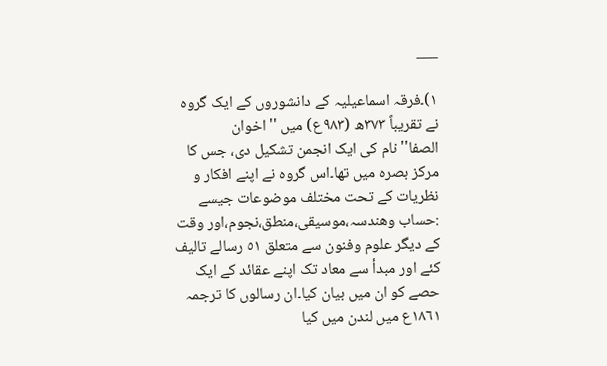___

۱)۔فرقہ اسماعیلیہ کے دانشوروں کے ایک گروہ نے تقریباً ٣٧٣ھ (٩٨٣ع) میں ''اخوان الصفا''نام کی ایک انجمن تشکیل دی، جس کا مرکز بصرہ میں تھا۔اس گروہ نے اپنے افکار و نظریات کے تحت مختلف موضوعات جیسے :حساب وھندسہ،موسیقی،منطق،نجوم،اور وقت کے دیگر علوم وفنون سے متعلق ٥١ رسالے تالیف کئے اور مبدأ سے معاد تک اپنے عقائد کے ایک حصے کو ان میں بیان کیا۔ان رسالوں کا ترجمہ ١٨٦١ع میں لندن میں کیا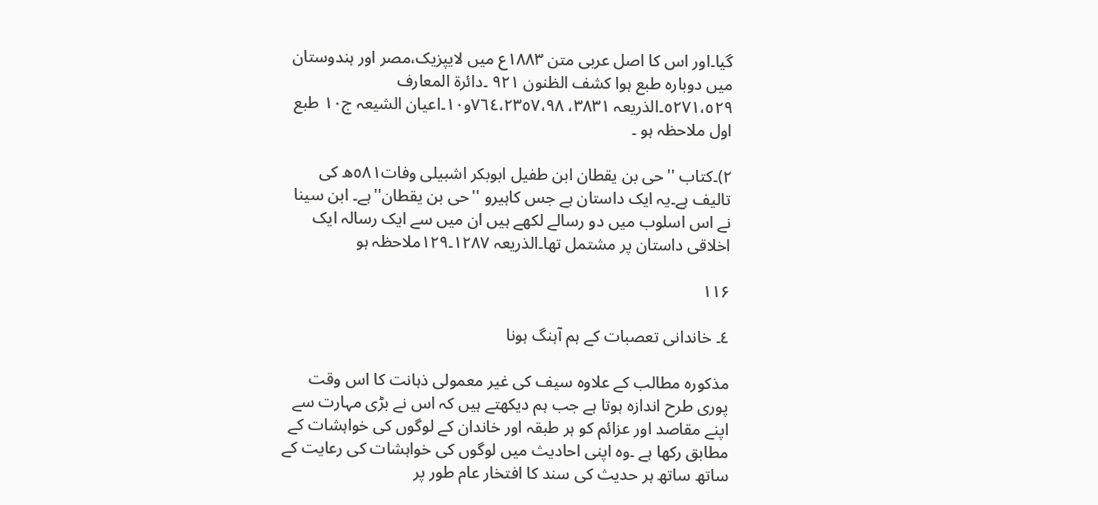گیا۔اور اس کا اصل عربی متن ١٨٨٣ع میں لایپزیک،مصر اور ہندوستان میں دوبارہ طبع ہوا کشف الظنون ٩٢١ ۔دائرة المعارف ٥٢٧١،٥٢٩۔الذریعہ ٣٨٣١، ٧٦٤،٢٣٥٧،٩٨و١٠۔اعیان الشیعہ ج١٠ طبع اول ملاحظہ ہو ۔

۲)۔کتاب ''حی بن یقطان ابن طفیل ابوبکر اشبیلی وفات٥٨١ھ کی تالیف ہے۔یہ ایک داستان ہے جس کاہیرو ''حی بن یقطان''ہے۔ ابن سینا نے اس اسلوب میں دو رسالے لکھے ہیں ان میں سے ایک رسالہ ایک اخلاقی داستان پر مشتمل تھا۔الذریعہ ١٢٨٧۔١٢٩ملاحظہ ہو

۱۱۶

٤۔ خاندانی تعصبات کے ہم آہنگ ہونا

مذکورہ مطالب کے علاوہ سیف کی غیر معمولی ذہانت کا اس وقت پوری طرح اندازہ ہوتا ہے جب ہم دیکھتے ہیں کہ اس نے بڑی مہارت سے اپنے مقاصد اور عزائم کو ہر طبقہ اور خاندان کے لوگوں کی خواہشات کے مطابق رکھا ہے ۔وہ اپنی احادیث میں لوگوں کی خواہشات کی رعایت کے ساتھ ساتھ ہر حدیث کی سند کا افتخار عام طور پر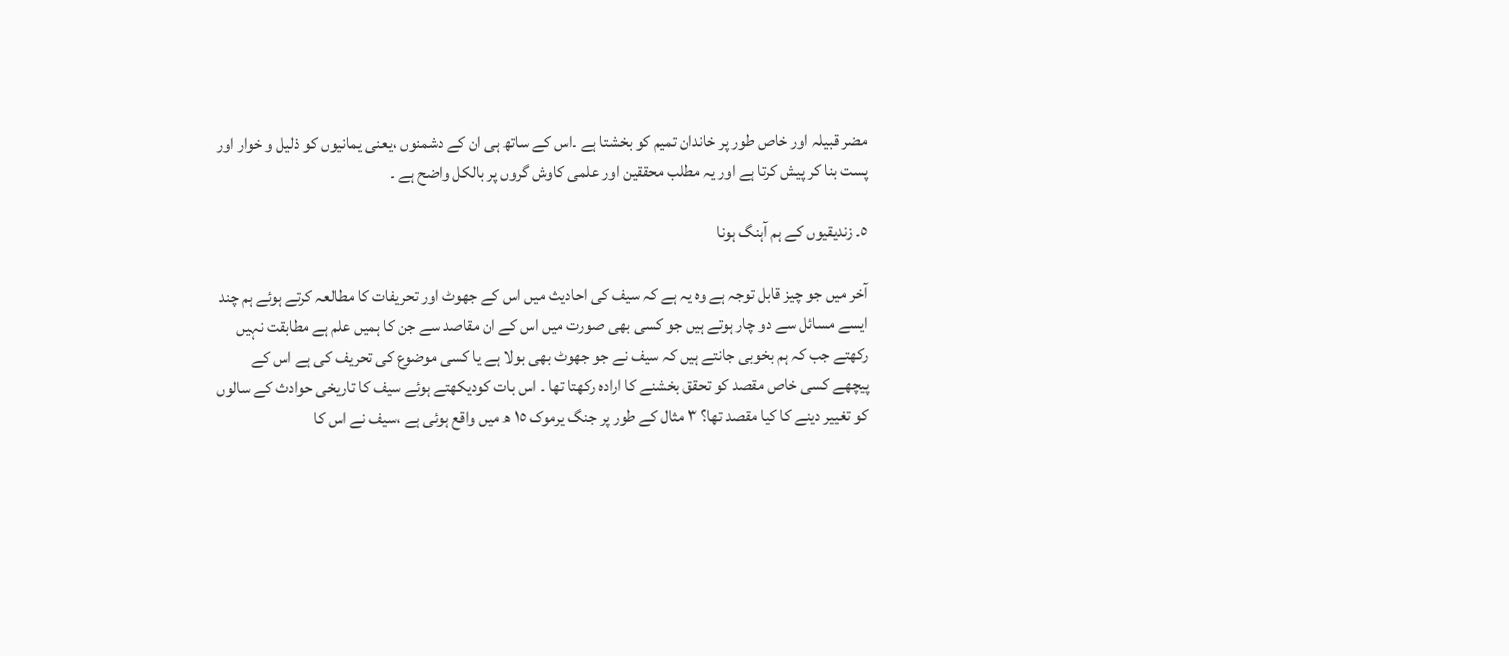مضر قبیلہ اور خاص طور پر خاندان تمیم کو بخشتا ہے ۔اس کے ساتھ ہی ان کے دشمنوں ،یعنی یمانیوں کو ذلیل و خوار اور پست بنا کر پیش کرتا ہے اور یہ مطلب محققین اور علمی کاوش گروں پر بالکل واضح ہے ۔

٥۔ زندیقیوں کے ہم آہنگ ہونا

آخر میں جو چیز قابل توجہ ہے وہ یہ ہے کہ سیف کی احادیث میں اس کے جھوٹ اور تحریفات کا مطالعہ کرتے ہوئے ہم چند ایسے مسائل سے دو چار ہوتے ہیں جو کسی بھی صورت میں اس کے ان مقاصد سے جن کا ہمیں علم ہے مطابقت نہیں رکھتے جب کہ ہم بخوبی جانتے ہیں کہ سیف نے جو جھوٹ بھی بولا ہے یا کسی موضوع کی تحریف کی ہے اس کے پیچھے کسی خاص مقصد کو تحقق بخشنے کا ارادہ رکھتا تھا ۔ اس بات کودیکھتے ہوئے سیف کا تاریخی حوادث کے سالوں کو تغییر دینے کا کیا مقصد تھا؟ ٣ مثال کے طور پر جنگ یرموک ١٥ ھ میں واقع ہوئی ہے ،سیف نے اس کا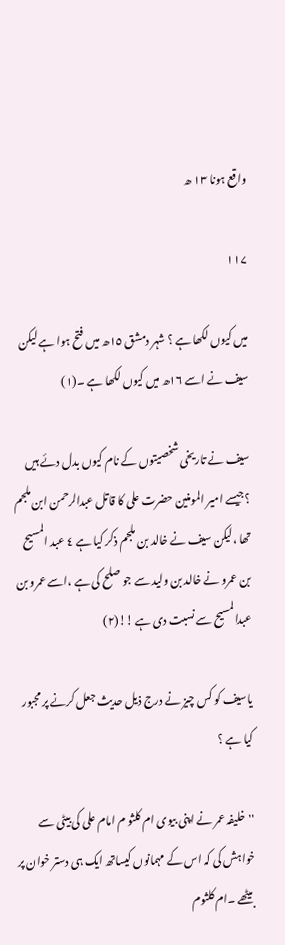واقع ہونا ١٣ ھ

۱۱۷

میں کیوں لکھا ہے ؟ شہر دمشق ١٥ھ میں فتح ہوا ہے لیکن سیف نے اسے ١٦ھ میں کیوں لکھا ہے ۔(۱)

سیف نے تاریخی شخصیتوں کے نام کیوں بدل دئے ہیں ؟جیسے امیر المومنین حضرت علی کا قاتل عبدالرحمن ابن ملجم تھا ،لیکن سیف نے خالد بن ملجم ذکر کیا ہے ٤ عبد المسیح بن عمرو نے خالد بن ولید سے جو صلح کی ہے ،اسے عمرو بن عبدالمسیح سے نسبت دی ہے !!(۲)

یاسیف کو کس چیز نے درج ذیل حدیث جعل کرنے پر مجبور کیا ہے ؟

''خلیفہ عمر نے اپنی بیوی ام کلثو م امام علی کی بیٹی سے خواہش کی کہ اس کے مہمانوں کیساتھ ایک ہی دستر خوان پر بیٹھے ۔ام کلثوم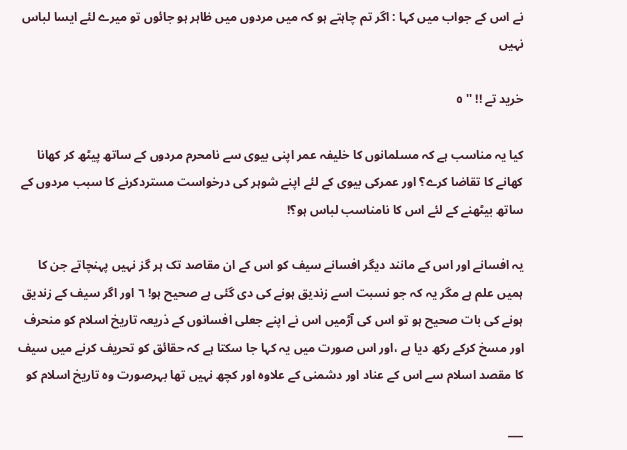نے اس کے جواب میں کہا : اگر تم چاہتے ہو کہ میں مردوں میں ظاہر ہو جائوں تو میرے لئے ایسا لباس نہیں

خرید تے !! '' ٥

کیا یہ مناسب ہے کہ مسلمانوں کا خلیفہ عمر اپنی بیوی سے نامحرم مردوں کے ساتھ پیٹھ کر کھانا کھانے کا تقاضا کرے؟ اور عمرکی بیوی کے لئے اپنے شوہر کی درخواست مستردکرنے کا سبب مردوں کے ساتھ بیٹھنے کے لئے اس کا نامناسب لباس ہو؟!

یہ افسانے اور اس کے مانند دیگر افسانے سیف کو اس کے ان مقاصد تک ہر گز نہیں پہنچاتے جن کا ہمیں علم ہے مگر یہ کہ جو نسبت اسے زندیق ہونے کی دی گئی ہے صحیح ہو! ٦ اور اگر سیف کے زندیق ہونے کی بات صحیح ہو تو اس کی آڑمیں اس نے اپنے جعلی افسانوں کے ذریعہ تاریخ اسلام کو منحرف اور مسخ کرکے رکھ دیا ہے ،اور اس صورت میں یہ کہا جا سکتا ہے کہ حقائق کو تحریف کرنے میں سیف کا مقصد اسلام سے اس کے عناد اور دشمنی کے علاوہ اور کچھ نہیں تھا بہرصورت وہ تاریخ اسلام کو

___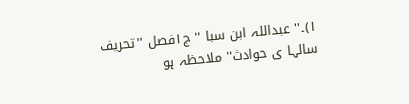۱)۔'' عبداللہ ابن سبا '' ج١فصل ''تحریف سالہا ی حوادث'' ملاحظہ ہو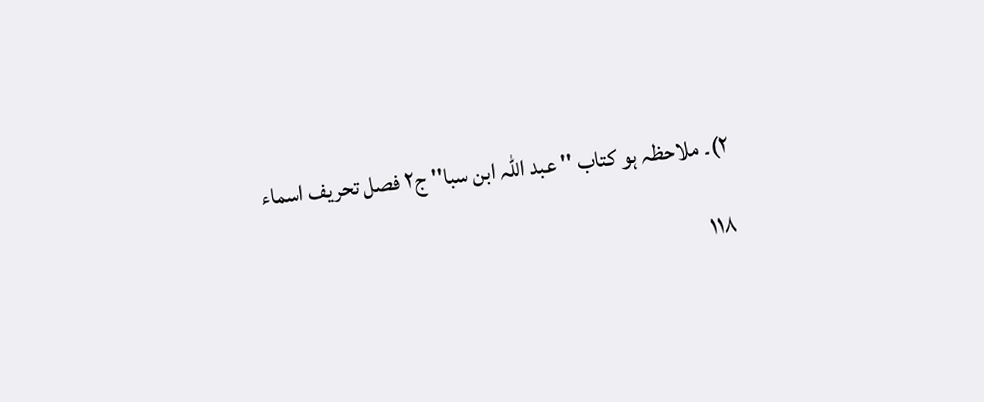۲)۔ ملاحظہ ہو کتاب '' عبد اللہ ابن سبا'' ج٢ فصل تحریف اسماء

۱۱۸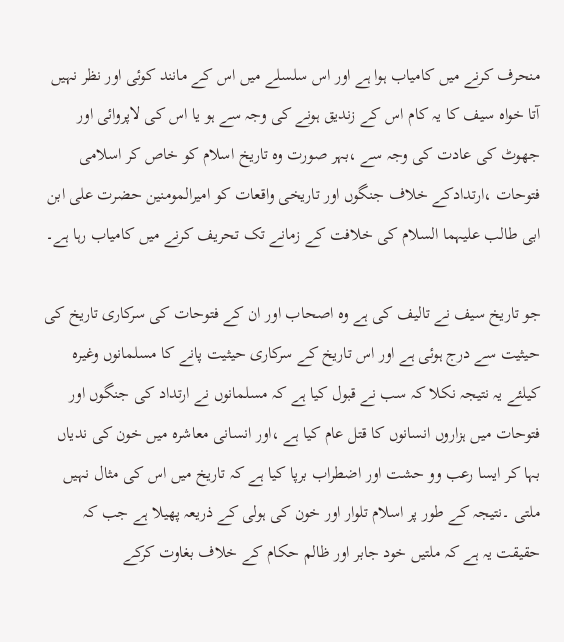منحرف کرنے میں کامیاب ہوا ہے اور اس سلسلے میں اس کے مانند کوئی اور نظر نہیں آتا خواہ سیف کا یہ کام اس کے زندیق ہونے کی وجہ سے ہو یا اس کی لاپروائی اور جھوٹ کی عادت کی وجہ سے ،بہر صورت وہ تاریخ اسلام کو خاص کر اسلامی فتوحات ،ارتدادکے خلاف جنگوں اور تاریخی واقعات کو امیرالمومنین حضرت علی ابن ابی طالب علیہما السلام کی خلافت کے زمانے تک تحریف کرنے میں کامیاب رہا ہے۔

جو تاریخ سیف نے تالیف کی ہے وہ اصحاب اور ان کے فتوحات کی سرکاری تاریخ کی حیثیت سے درج ہوئی ہے اور اس تاریخ کے سرکاری حیثیت پانے کا مسلمانوں وغیرہ کیلئے یہ نتیجہ نکلا کہ سب نے قبول کیا ہے کہ مسلمانوں نے ارتداد کی جنگوں اور فتوحات میں ہزاروں انسانوں کا قتل عام کیا ہے ،اور انسانی معاشرہ میں خون کی ندیاں بہا کر ایسا رعب وو حشت اور اضطراب برپا کیا ہے کہ تاریخ میں اس کی مثال نہیں ملتی ۔نتیجہ کے طور پر اسلام تلوار اور خون کی ہولی کے ذریعہ پھیلا ہے جب کہ حقیقت یہ ہے کہ ملتیں خود جابر اور ظالم حکام کے خلاف بغاوت کرکے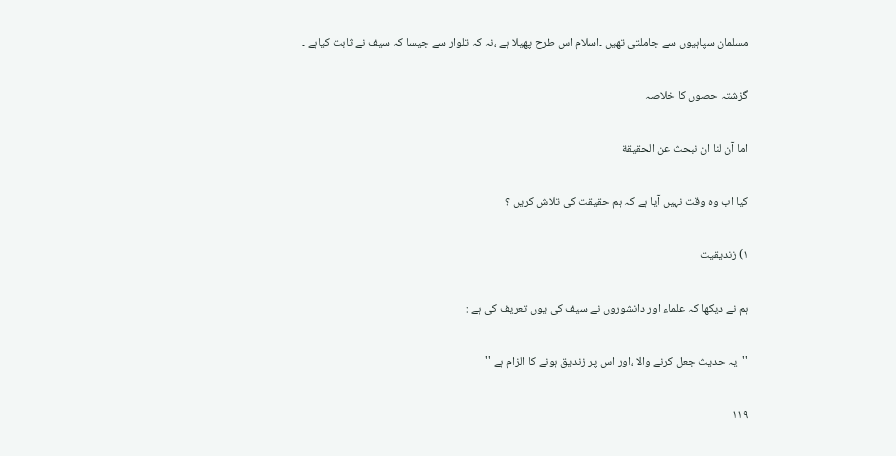مسلمان سپاہیوں سے جاملتی تھیں ۔اسلام اس طرح پھیلا ہے ،نہ کہ تلوار سے جیسا کہ سیف نے ثابت کیاہے ۔

گزشتہ حصوں کا خلاصہ

اما آن لنا ان نبحث عن الحقیقة

کیا اب وہ وقت نہیں آیا ہے کہ ہم حقیقت کی تلاش کریں ؟

١) زندیقیت

ہم نے دیکھا کہ علماء اور دانشوروں نے سیف کی یوں تعریف کی ہے :

''یہ حدیث جعل کرنے والا ،اور اس پر زندیق ہونے کا الزام ہے ''

۱۱۹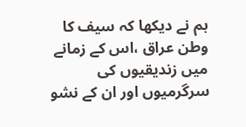ہم نے دیکھا کہ سیف کا وطن عراق ،اس کے زمانے میں زندیقیوں کی سرگرمیوں اور ان کے نشو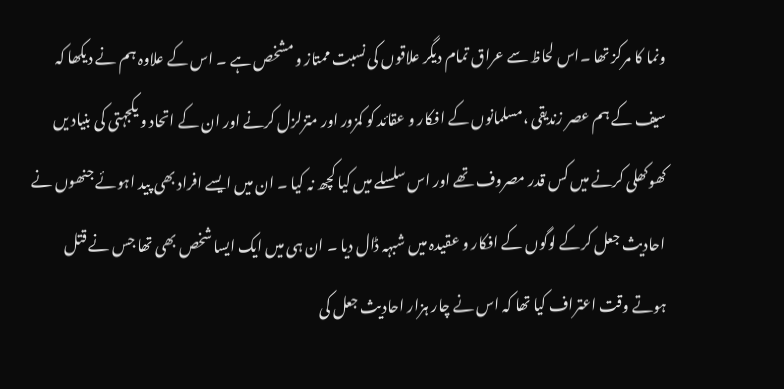ونما کا مرکز تھا ۔اس لحاظ سے عراق تمام دیگر علاقوں کی نسبت ممتاز و مشخص ہے ۔ اس کے علاوہ ہم نے دیکھا کہ سیف کے ہم عصر زندیقی ،مسلمانوں کے افکار و عقائد کو کمزور اور متزلزل کرنے اور ان کے اتحاد و یکجہتی کی بنیاد یں کھوکھلی کرنے میں کس قدر مصروف تھے اور اس سلسلے میں کیا کچھ نہ کیا ۔ ان میں ایسے افراد بھی پید اہوئے جنھوں نے احادیث جعل کرکے لوگوں کے افکار و عقیدہ میں شبہہ ڈال دیا ۔ ان ہی میں ایک ایسا شخص بھی تھا جس نے قتل ہوتے وقت اعتراف کیا تھا کہ اس نے چار ہزار احادیث جعل کی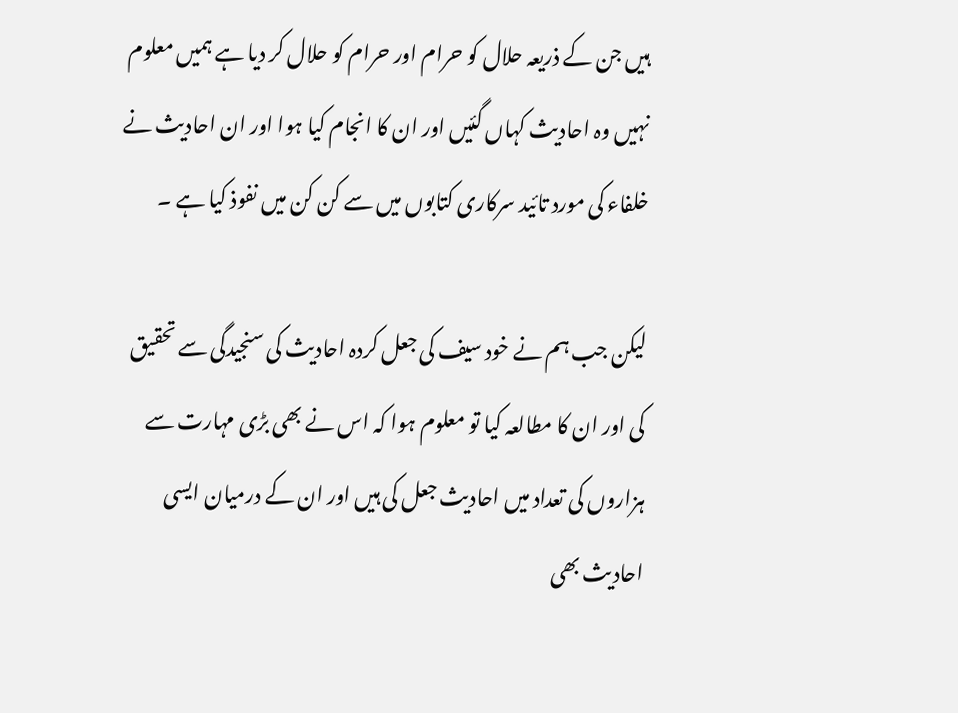ہیں جن کے ذریعہ حلال کو حرام اور حرام کو حلال کر دیا ہے ہمیں معلوم نہیں وہ احادیث کہاں گئیں اور ان کا انجام کیا ہوا اور ان احادیث نے خلفاء کی مورد تائید سرکاری کتابوں میں سے کن کن میں نفوذ کیا ہے ۔

لیکن جب ہم نے خود سیف کی جعل کردہ احادیث کی سنجیدگی سے تحقیق کی اور ان کا مطالعہ کیا تو معلوم ہوا کہ اس نے بھی بڑی مہارت سے ہزاروں کی تعداد میں احادیث جعل کی ہیں اور ان کے درمیان ایسی احادیث بھی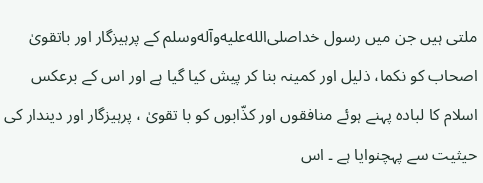ملتی ہیں جن میں رسول خداصلى‌الله‌عليه‌وآله‌وسلم کے پرہیزگار اور باتقویٰ اصحاب کو نکما، ذلیل اور کمینہ بنا کر پیش کیا گیا ہے اور اس کے برعکس اسلام کا لبادہ پہنے ہوئے منافقوں اور کذّابوں کو با تقویٰ ، پرہیزگار اور دیندار کی حیثیت سے پہچنوایا ہے ۔ اس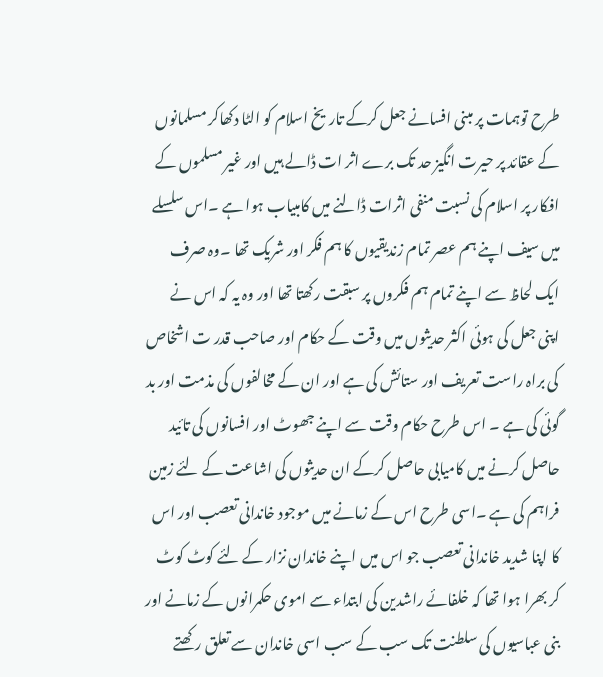طرح توہمات پر مبنی افسانے جعل کرکے تاریخ اسلام کو الٹا دکھاکر مسلمانوں کے عقائد پر حیرت انگیز حد تک برے اثر ات ڈالے ہیں اور غیر مسلموں کے افکار پر اسلام کی نسبت منفی اثرات ڈالنے میں کامبیاب ہوا ہے ۔اس سلسلے میں سیف اپنے ہم عصر تمام زندیقیوں کا ہم فکر اور شریک تھا ۔وہ صرف ایک لحاظ سے اپنے تمام ہم فکروں پر سبقت رکھتا تھا اور وہ یہ کہ اس نے اپنی جعل کی ہوئی اکثر حدیثوں میں وقت کے حکام اور صاحب قدر ت اشخاص کی براہ راست تعریف اور ستائش کی ہے اور ان کے مخالفوں کی مذمت اور بد گوئی کی ہے ۔ اس طرح حکام وقت سے اپنے جھوٹ اور افسانوں کی تائید حاصل کرنے میں کامیابی حاصل کرکے ان حدیثوں کی اشاعت کے لئے زمین فراہم کی ہے ۔اسی طرح اس کے زمانے میں موجود خاندانی تعصب اور اس کا اپنا شدید خاندانی تعصب جو اس میں اپنے خاندان نزار کے لئے کوٹ کوٹ کر بھرا ہوا تھا کہ خلفائے راشدین کی ابتداء سے اموی حکمرانوں کے زمانے اور بنی عباسیوں کی سلطنت تک سب کے سب اسی خاندان سے تعلق رکھتے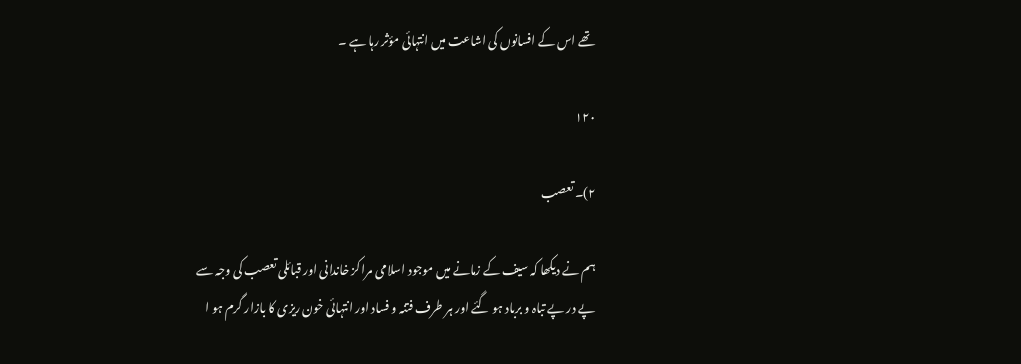تھے اس کے افسانوں کی اشاعت میں انتہائی مؤثر رہا ہے ۔

۱۲۰

٢)۔ تعصب

ہم نے دیکھا کہ سیف کے زمانے میں موجود اسلامی مراکز خاندانی اور قبائلی تعصب کی وجہ سے پے در پے تباہ و برباد ہو گئے اور ہر طرف فتنہ و فساد اور انتہائی خون ریزی کا بازار گرم ہو ا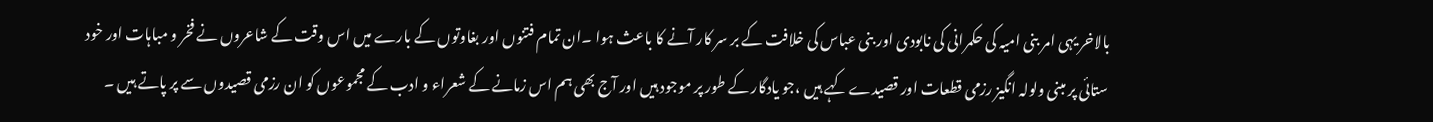بالاخر یہی امر بنی امیہ کی حکمرانی کی نابودی اور بنی عباس کی خلافت کے بر سر کار آنے کا باعث ہوا ۔ان تمام فتنوں اور بغاوتوں کے بارے میں اس وقت کے شاعروں نے فخر و مباہات اور خود ستائی پر مبنی ولولہ انگیز رزمی قطعات اور قصیدے کہے ہیں ،جو یادگار کے طور پر موجود ہیں اور آج بھی ہم اس زمانے کے شعراء و ادب کے مجموعوں کو ان رزمی قصیدوں سے پر پاتے ہیں ۔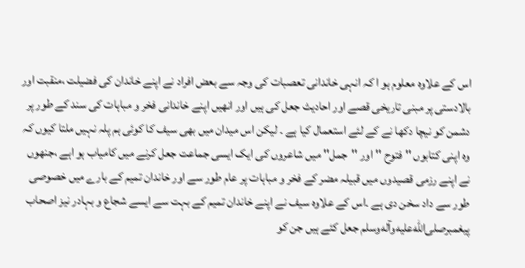اس کے علاوہ معلوم ہو ا کہ انہی خاندانی تعصبات کی وجہ سے بعض افراد نے اپنے خاندان کی فضیلت ،منقبت اور بالادستی پر مبنی تاریخی قصے اور احادیث جعل کی ہیں اور انھیں اپنے خاندانی فخر و مباہات کی سند کے طور پر دشمن کو نیچا دکھا نے کے لئے استعمال کیا ہے ۔ لیکن اس میدان میں بھی سیف کا کوئی ہم پلہ نہیں ملتا کیوں کہ وہ اپنی کتابوں '' فتوح '' اور ''جمل'' میں شاعروں کی ایک ایسی جماعت جعل کرنے میں کامیاب ہو اہے ،جنھوں نے اپنے رزمی قصیدوں میں قبیلہ مضر کے فخر و مباہات پر عام طور سے اور خاندان تمیم کے بارے میں خصوصی طور سے داد سخن دی ہے ۔اس کے علاوہ سیف نے اپنے خاندان تمیم کے بہت سے ایسے شجاع و بہادر نیز اصحاب پیغمبرصلى‌الله‌عليه‌وآله‌وسلم جعل کئے ہیں جن کو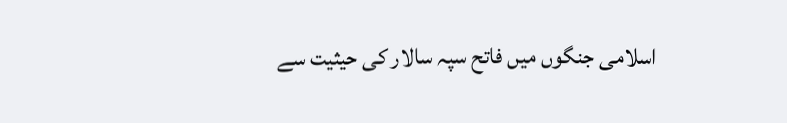اسلامی جنگوں میں فاتح سپہ سالار کی حیثیت سے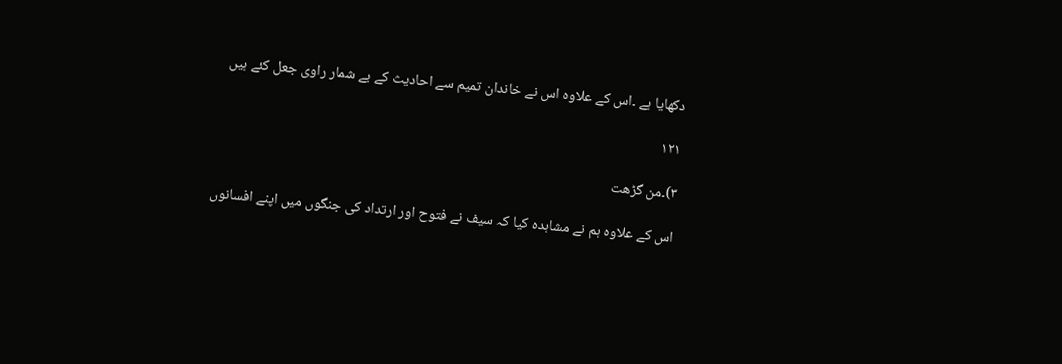دکھایا ہے ۔اس کے علاوہ اس نے خاندان تمیم سے احادیث کے بے شمار راوی جعل کئے ہیں

۱۲۱

٣)۔من گڑھت

اس کے علاوہ ہم نے مشاہدہ کیا کہ سیف نے فتوح اور ارتداد کی جنگوں میں اپنے افسانوں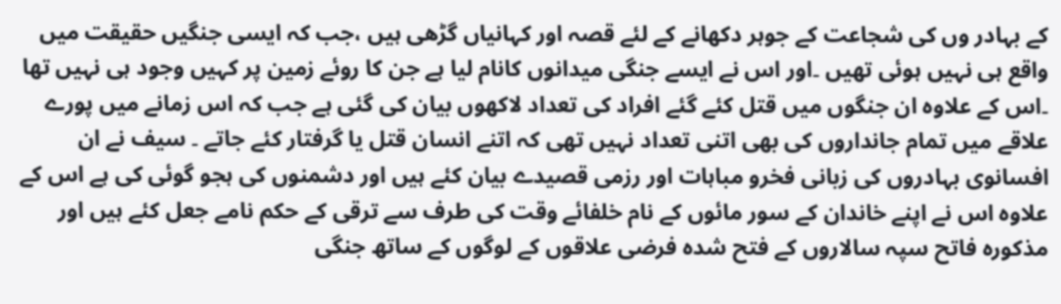کے بہادر وں کی شجاعت کے جوہر دکھانے کے لئے قصہ اور کہانیاں گڑھی ہیں ،جب کہ ایسی جنگیں حقیقت میں واقع ہی نہیں ہوئی تھیں ۔اور اس نے ایسے جنگی میدانوں کانام لیا ہے جن کا روئے زمین پر کہیں وجود ہی نہیں تھا ۔اس کے علاوہ ان جنگوں میں قتل کئے گئے افراد کی تعداد لاکھوں بیان کی گئی ہے جب کہ اس زمانے میں پورے علاقے میں تمام جانداروں کی بھی اتنی تعداد نہیں تھی کہ اتنے انسان قتل یا گرفتار کئے جاتے ۔ سیف نے ان افسانوی بہادروں کی زبانی فخرو مباہات اور رزمی قصیدے بیان کئے ہیں اور دشمنوں کی ہجو گوئی کی ہے اس کے علاوہ اس نے اپنے خاندان کے سور مائوں کے نام خلفائے وقت کی طرف سے ترقی کے حکم نامے جعل کئے ہیں اور مذکورہ فاتح سپہ سالاروں کے فتح شدہ فرضی علاقوں کے لوگوں کے ساتھ جنگی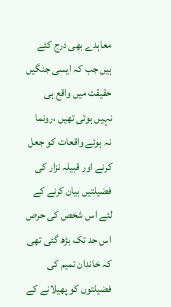معاہدے بھی درج کئے ہیں جب کہ ایسی جنگیں حقیقت میں واقع ہی نہیں ہوئی تھیں ،رونما نہ ہوئے واقعات کو جعل کرنے اور قبیلہ نزار کی فضیلتیں بیان کرنے کے لئے اس شخص کی حرص اس حد تک بڑھ گئی تھی کہ خاندان تمیم کی فضیلتوں کو پھیلانے کے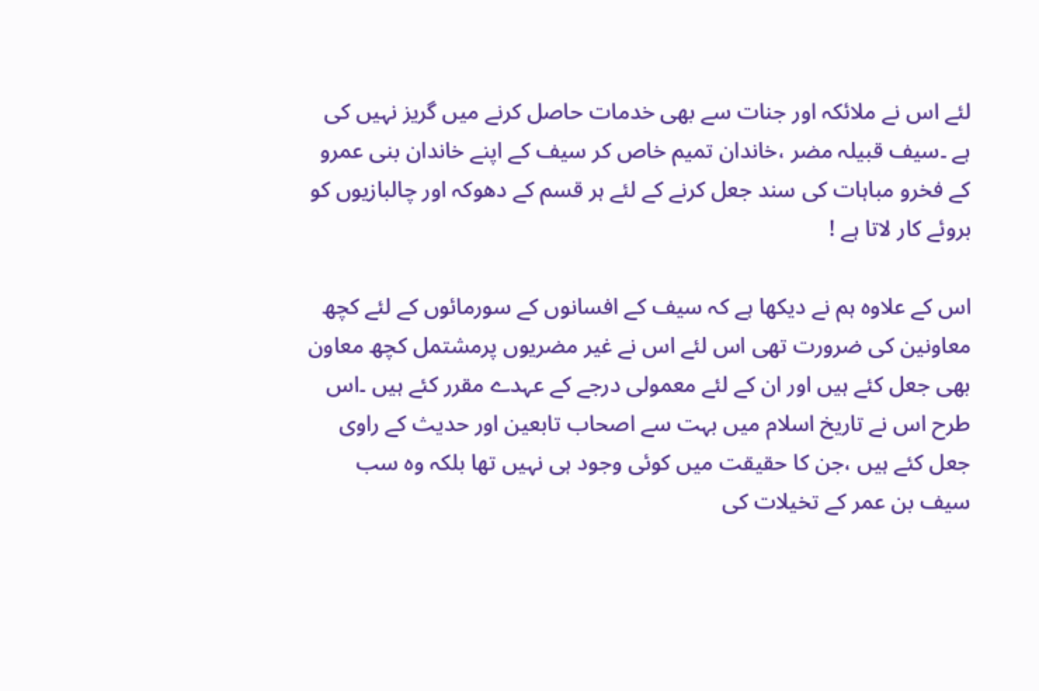لئے اس نے ملائکہ اور جنات سے بھی خدمات حاصل کرنے میں گریز نہیں کی ہے ۔سیف قبیلہ مضر ،خاندان تمیم خاص کر سیف کے اپنے خاندان بنی عمرو کے فخرو مباہات کی سند جعل کرنے کے لئے ہر قسم کے دھوکہ اور چالبازیوں کو بروئے کار لاتا ہے !

اس کے علاوہ ہم نے دیکھا ہے کہ سیف کے افسانوں کے سورمائوں کے لئے کچھ معاونین کی ضرورت تھی اس لئے اس نے غیر مضریوں پرمشتمل کچھ معاون بھی جعل کئے ہیں اور ان کے لئے معمولی درجے کے عہدے مقرر کئے ہیں ۔اس طرح اس نے تاریخ اسلام میں بہت سے اصحاب تابعین اور حدیث کے راوی جعل کئے ہیں ،جن کا حقیقت میں کوئی وجود ہی نہیں تھا بلکہ وہ سب سیف بن عمر کے تخیلات کی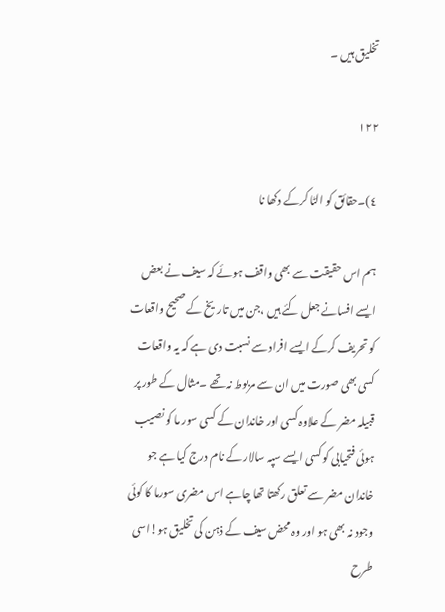تخلیق ہیں ۔

۱۲۲

٤)۔حقائق کو الٹا کرکے دکھا نا

ہم اس حقیقت سے بھی واقف ہوئے کہ سیف نے بعض ایسے افسانے جعل کئے ہیں ،جن میں تاریخ کے صحیح واقعات کو تحریف کرکے ایسے افراد سے نسبت دی ہے کہ یہ واقعات کسی بھی صورت میں ان سے مربوط نہ تھے ۔مثال کے طور پر قبیلہ مضر کے علاوہ کسی اور خاندان کے کسی سور ما کو نصیب ہوئی فتحیابی کو کسی ایسے سپہ سالار کے نام درج کیا ہے جو خاندان مضر سے تعلق رکھتا تھا چاہے اس مضری سورما کا کوئی وجود نہ بھی ہو اور وہ محض سیف کے ذہن کی تخلیق ہو!اسی طرح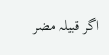اگر قبیلہ مضر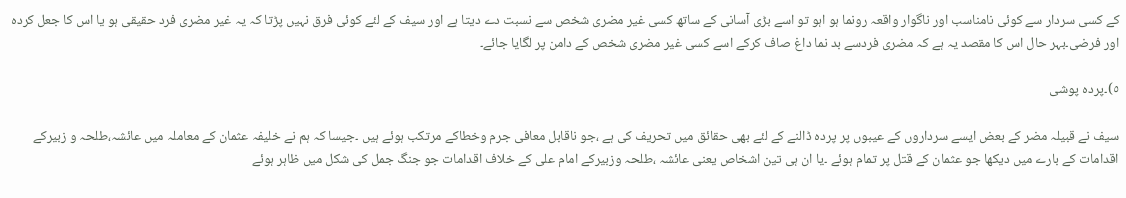کے کسی سردار سے کوئی نامناسب اور ناگوار واقعہ رونما ہو اہو تو اسے بڑی آسانی کے ساتھ کسی غیر مضری شخص سے نسبت دے دیتا ہے اور سیف کے لئے کوئی فرق نہیں پڑتا کہ یہ غیر مضری فرد حقیقی ہو یا اس کا جعل کردہ اور فرضی۔بہر حال اس کا مقصد یہ ہے کہ مضری فردسے بد نما داغ صاف کرکے اسے کسی غیر مضری شخص کے دامن پر لگایا جائے۔

٥)۔پردہ پوشی

سیف نے قبیلہ مضر کے بعض ایسے سرداروں کے عیبوں پر پردہ ڈالنے کے لئے بھی حقائق میں تحریف کی ہے ،جو ناقابل معافی جرم وخطاکے مرتکب ہوئے ہیں ۔جیسا کہ ہم نے خلیفہ عثمان کے معاملہ میں عائشہ،طلحہ و زبیرکے اقدامات کے بارے میں دیکھا جو عثمان کے قتل پر تمام ہوئے ۔یا ان ہی تین اشخاص یعنی عائشہ ،طلحہ وزبیرکے امام علی کے خلاف اقدامات جو جنگ جمل کی شکل میں ظاہر ہوئے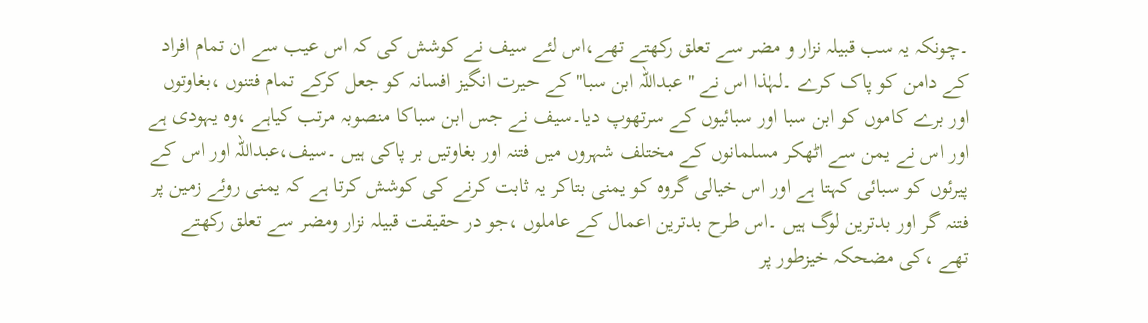۔چونکہ یہ سب قبیلہ نزار و مضر سے تعلق رکھتے تھے،اس لئے سیف نے کوشش کی کہ اس عیب سے ان تمام افراد کے دامن کو پاک کرے ۔لہٰذا اس نے ''عبداللہ ابن سبا''کے حیرت انگیز افسانہ کو جعل کرکے تمام فتنوں ،بغاوتوں اور برے کاموں کو ابن سبا اور سبائیوں کے سرتھوپ دیا۔سیف نے جس ابن سباکا منصوبہ مرتب کیاہے ،وہ یہودی ہے اور اس نے یمن سے اٹھکر مسلمانوں کے مختلف شہروں میں فتنہ اور بغاوتیں بر پاکی ہیں ۔سیف،عبداللہ اور اس کے پیرئوں کو سبائی کہتا ہے اور اس خیالی گروہ کو یمنی بتاکر یہ ثابت کرنے کی کوشش کرتا ہے کہ یمنی روئے زمین پر فتنہ گر اور بدترین لوگ ہیں ۔اس طرح بدترین اعمال کے عاملوں ،جو در حقیقت قبیلہ نزار ومضر سے تعلق رکھتے تھے ،کی مضحکہ خیزطور پر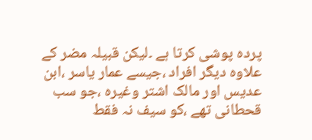پردہ پوشی کرتا ہے ۔لیکن قبیلہ مضر کے علاوہ دیگر افراد ،جیسے عمار یاسر ،ابن عدیس اور مالک اشتر وغیرہ ،جو سب قحطانی تھے ،کو سیف نہ فقط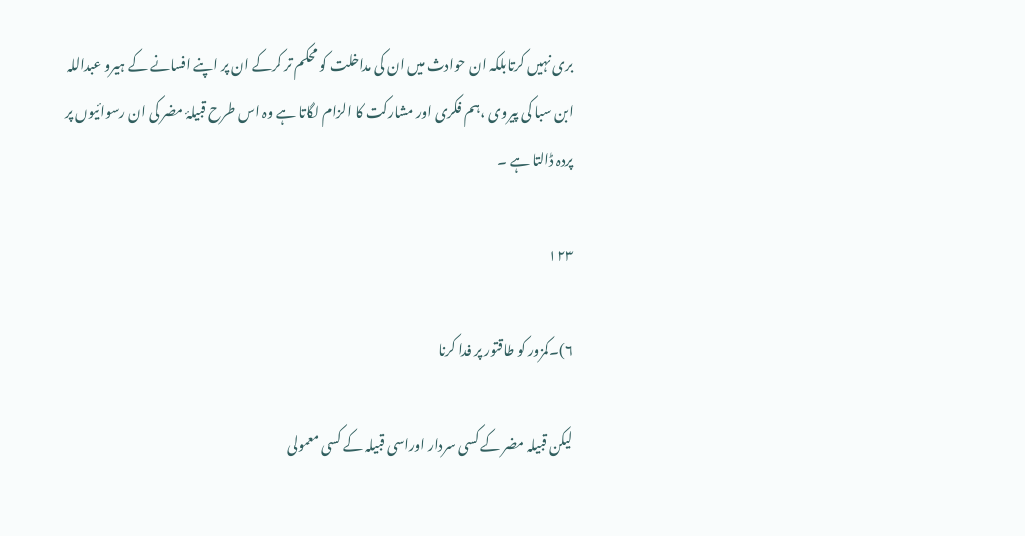بری نہیں کرتابلکہ ان حوادث میں ان کی مداخلت کو محکم تر کرکے ان پر اپنے افسانے کے ہیرو عبداللہ ابن سبا کی پیروی ،ہم فکری اور مشارکت کا الزام لگاتا ہے وہ اس طرح قبیلۂ مضر کی ان رسوائیوں پر پردہ ڈالتا ہے ۔

۱۲۳

٦)۔کمزور کو طاقتور پر فدا کرنا

لیکن قبیلہ مضر کے کسی سردار اوراسی قبیلہ کے کسی معمولی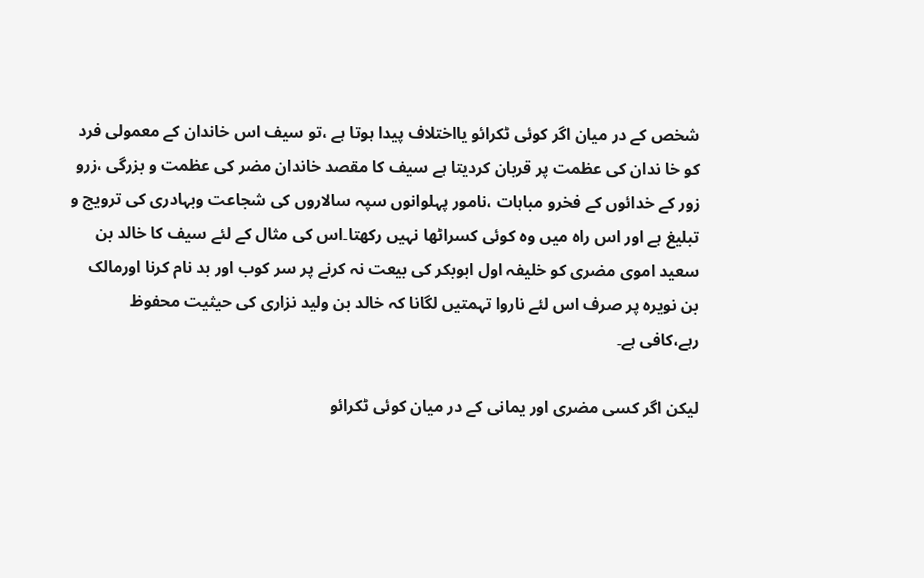شخص کے در میان اگر کوئی ٹکرائو یااختلاف پیدا ہوتا ہے ،تو سیف اس خاندان کے معمولی فرد کو خا ندان کی عظمت پر قربان کردیتا ہے سیف کا مقصد خاندان مضر کی عظمت و بزرگی ،زرو زور کے خدائوں کے فخرو مباہات ،نامور پہلوانوں سپہ سالاروں کی شجاعت وبہادری کی ترویج و تبلیغ ہے اور اس راہ میں وہ کوئی کسراٹھا نہیں رکھتا۔اس کی مثال کے لئے سیف کا خالد بن سعید اموی مضری کو خلیفہ اول ابوبکر کی بیعت نہ کرنے پر سر کوب اور بد نام کرنا اورمالک بن نویرہ پر صرف اس لئے ناروا تہمتیں لگانا کہ خالد بن ولید نزاری کی حیثیت محفوظ رہے،کافی ہے۔

لیکن اگر کسی مضری اور یمانی کے در میان کوئی ٹکرائو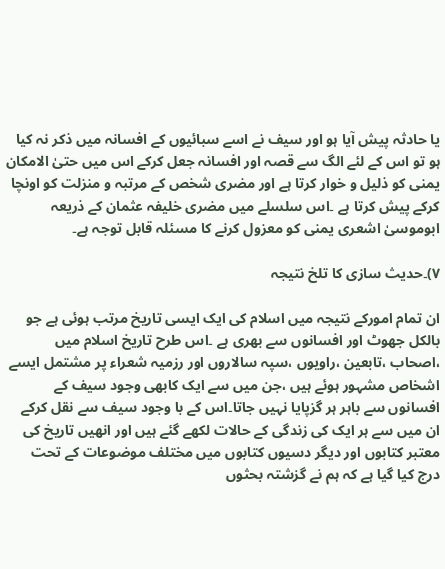یا حادثہ پیش آیا ہو اور سیف نے اسے سبائیوں کے افسانہ میں ذکر نہ کیا ہو تو اس کے لئے الگ سے قصہ اور افسانہ جعل کرکے اس میں حتیٰ الامکان یمنی کو ذلیل و خوار کرتا ہے اور مضری شخص کے مرتبہ و منزلت کو اونچا کرکے پیش کرتا ہے ۔اس سلسلے میں مضری خلیفہ عثمان کے ذریعہ ابوموسیٰ اشعری یمنی کو معزول کرنے کا مسئلہ قابل توجہ ہے۔

٧)۔حدیث سازی کا تلخ نتیجہ

ان تمام امورکے نتیجہ میں اسلام کی ایک ایسی تاریخ مرتب ہوئی ہے جو بالکل جھوٹ اور افسانوں سے بھری ہے ۔اس طرح تاریخ اسلام میں ،اصحاب ،تابعین ،راویوں ،سپہ سالاروں اور رزمیہ شعراء پر مشتمل ایسے اشخاص مشہور ہوئے ہیں ،جن میں سے ایک کابھی وجود سیف کے افسانوں سے باہر ہر گزپایا نہیں جاتا۔اس کے با وجود سیف سے نقل کرکے ان میں سے ہر ایک کی زندگی کے حالات لکھے گئے ہیں اور انھیں تاریخ کی معتبر کتابوں اور دیگر دسیوں کتابوں میں مختلف موضوعات کے تحت درج کیا گیا ہے کہ ہم نے گزشتہ بحثوں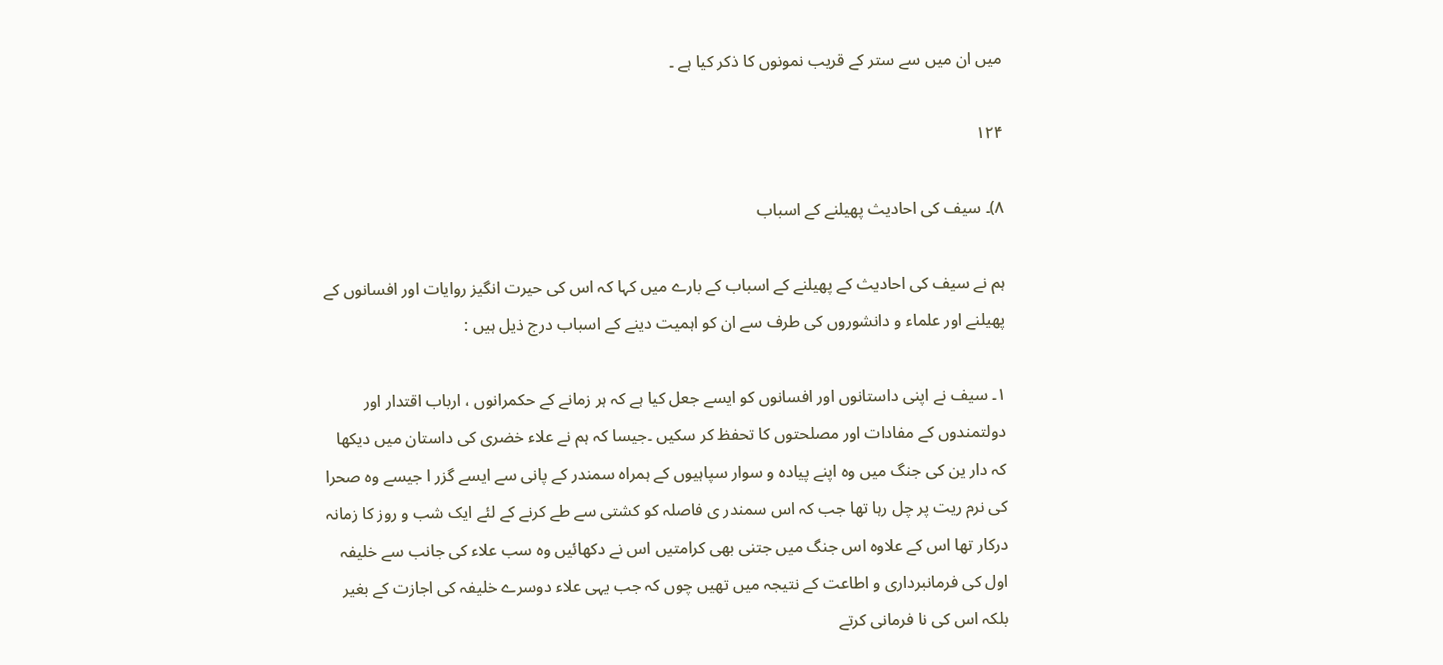میں ان میں سے ستر کے قریب نمونوں کا ذکر کیا ہے ۔

۱۲۴

٨)۔ سیف کی احادیث پھیلنے کے اسباب

ہم نے سیف کی احادیث کے پھیلنے کے اسباب کے بارے میں کہا کہ اس کی حیرت انگیز روایات اور افسانوں کے پھیلنے اور علماء و دانشوروں کی طرف سے ان کو اہمیت دینے کے اسباب درج ذیل ہیں :

١۔ سیف نے اپنی داستانوں اور افسانوں کو ایسے جعل کیا ہے کہ ہر زمانے کے حکمرانوں ، ارباب اقتدار اور دولتمندوں کے مفادات اور مصلحتوں کا تحفظ کر سکیں ۔جیسا کہ ہم نے علاء خضری کی داستان میں دیکھا کہ دار ین کی جنگ میں وہ اپنے پیادہ و سوار سپاہیوں کے ہمراہ سمندر کے پانی سے ایسے گزر ا جیسے وہ صحرا کی نرم ریت پر چل رہا تھا جب کہ اس سمندر ی فاصلہ کو کشتی سے طے کرنے کے لئے ایک شب و روز کا زمانہ درکار تھا اس کے علاوہ اس جنگ میں جتنی بھی کرامتیں اس نے دکھائیں وہ سب علاء کی جانب سے خلیفہ اول کی فرمانبرداری و اطاعت کے نتیجہ میں تھیں چوں کہ جب یہی علاء دوسرے خلیفہ کی اجازت کے بغیر بلکہ اس کی نا فرمانی کرتے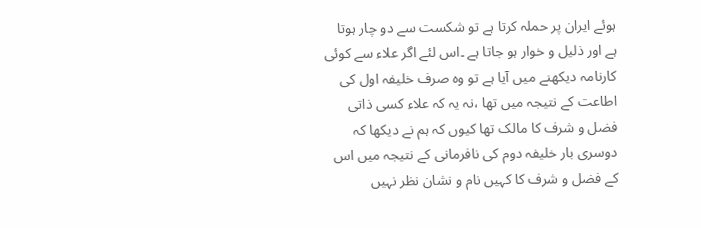ہوئے ایران پر حملہ کرتا ہے تو شکست سے دو چار ہوتا ہے اور ذلیل و خوار ہو جاتا ہے ۔اس لئے اگر علاء سے کوئی کارنامہ دیکھنے میں آیا ہے تو وہ صرف خلیفہ اول کی اطاعت کے نتیجہ میں تھا ،نہ یہ کہ علاء کسی ذاتی فضل و شرف کا مالک تھا کیوں کہ ہم نے دیکھا کہ دوسری بار خلیفہ دوم کی نافرمانی کے نتیجہ میں اس کے فضل و شرف کا کہیں نام و نشان نظر نہیں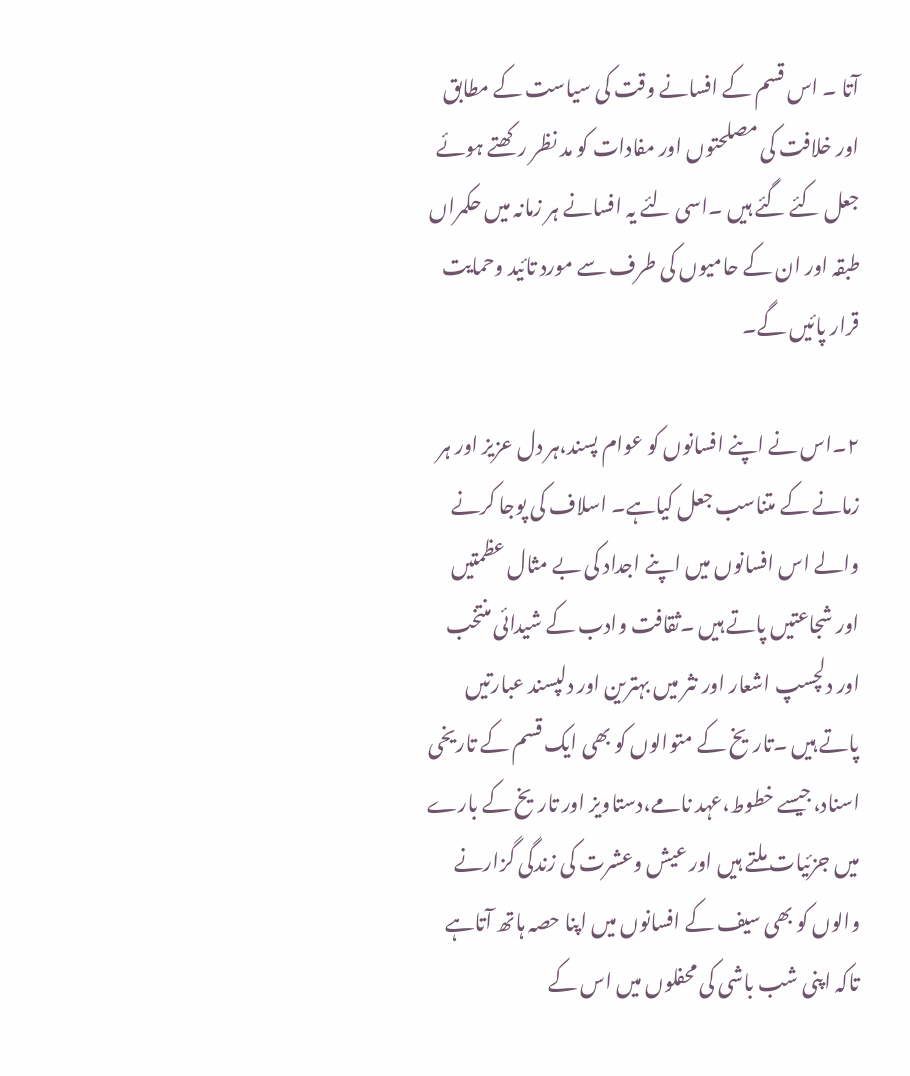آتا ۔ اس قسم کے افسانے وقت کی سیاست کے مطابق اور خلافت کی مصلحتوں اور مفادات کو مد نظر رکھتے ہوئے جعل کئے گئے ہیں ۔اسی لئے یہ افسانے ہر زمانہ میں حکمراں طبقہ اور ان کے حامیوں کی طرف سے مورد تائید وحمایت قرار پائیں گے۔

٢۔اس نے اپنے افسانوں کو عوام پسند،ہر دل عزیز اور ہر زمانے کے متناسب جعل کیاہے۔ اسلاف کی پوجا کرنے والے اس افسانوں میں اپنے اجداد کی بے مثال عظمتیں اور شجاعتیں پاتے ہیں ۔ثقافت وادب کے شیدائی منتخب اور دلچسپ اشعار اور نثر میں بہترین اور دلپسند عبارتیں پاتے ہیں ۔تاریخ کے متوالوں کو بھی ایک قسم کے تاریخی اسناد،جیسے خطوط،عہد نامے،دستاویز اور تاریخ کے بارے میں جزئیات ملتے ہیں اور عیش وعشرت کی زندگی گزارنے والوں کو بھی سیف کے افسانوں میں اپنا حصہ ہاتھ آتاہے تاکہ اپنی شب باشی کی محفلوں میں اس کے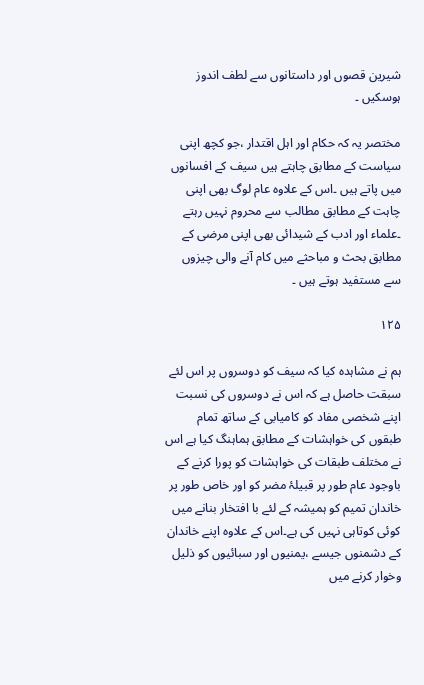شیرین قصوں اور داستانوں سے لطف اندوز ہوسکیں ۔

مختصر یہ کہ حکام اور اہل اقتدار ،جو کچھ اپنی سیاست کے مطابق چاہتے ہیں سیف کے افسانوں میں پاتے ہیں ۔اس کے علاوہ عام لوگ بھی اپنی چاہت کے مطابق مطالب سے محروم نہیں رہتے ۔علماء اور ادب کے شیدائی بھی اپنی مرضی کے مطابق بحث و مباحثے میں کام آنے والی چیزوں سے مستفید ہوتے ہیں ۔

۱۲۵

ہم نے مشاہدہ کیا کہ سیف کو دوسروں پر اس لئے سبقت حاصل ہے کہ اس نے دوسروں کی نسبت اپنے شخصی مفاد کو کامیابی کے ساتھ تمام طبقوں کی خواہشات کے مطابق ہماہنگ کیا ہے اس نے مختلف طبقات کی خواہشات کو پورا کرنے کے باوجود عام طور پر قبیلۂ مضر کو اور خاص طور پر خاندان تمیم کو ہمیشہ کے لئے با افتخار بنانے میں کوئی کوتاہی نہیں کی ہے۔اس کے علاوہ اپنے خاندان کے دشمنوں جیسے ،یمنیوں اور سبائیوں کو ذلیل وخوار کرنے میں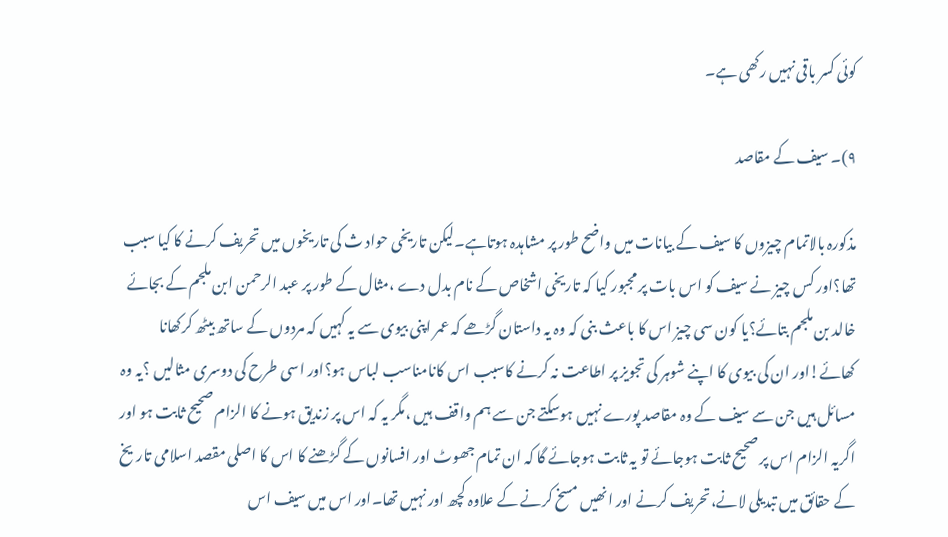کوئی کسر باقی نہیں رکھی ہے۔

٩)۔ سیف کے مقاصد

مذکورہ بالاتمام چیزوں کا سیف کے بیانات میں واضح طور پر مشاہدہ ہوتاہے۔لیکن تاریخی حواد ث کی تاریخوں میں تحریف کرنے کا کیا سبب تھا؟اور کس چیز نے سیف کو اس بات پر مجبور کیا کہ تاریخی اشخاص کے نام بدل دے ،مثال کے طور پر عبد الرحمن ابن ملجم کے بجائے خالد بن ملجم بتائے؟یا کون سی چیز اس کا باعث بنی کہ وہ یہ داستان گڑھے کہ عمر اپنی بیوی سے یہ کہیں کہ مردوں کے ساتھ بیٹھ کرکھانا کھائے!اور ان کی بیوی کا اپنے شوہر کی تجویز پر اطاعت نہ کرنے کاسبب اس کانامناسب لباس ہو؟اور اسی طرح کی دوسری مثالیں ؟یہ وہ مسائل ہیں جن سے سیف کے وہ مقاصد پورے نہیں ہوسکتے جن سے ہم واقف ہیں ،مگر یہ کہ اس پر زندیق ہونے کا الزام صحیح ثابت ہو اور اگریہ الزام اس پر صحیح ثابت ہوجائے تو یہ ثابت ہوجائے گا کہ ان تمام جھوٹ اور افسانوں کے گڑھنے کا اس کا اصلی مقصد اسلامی تاریخ کے حقائق میں تبدیلی لانے،تحریف کرنے اور انھیں مسخ کرنے کے علاوہ کچھ اور نہیں تھا۔اور اس میں سیف اس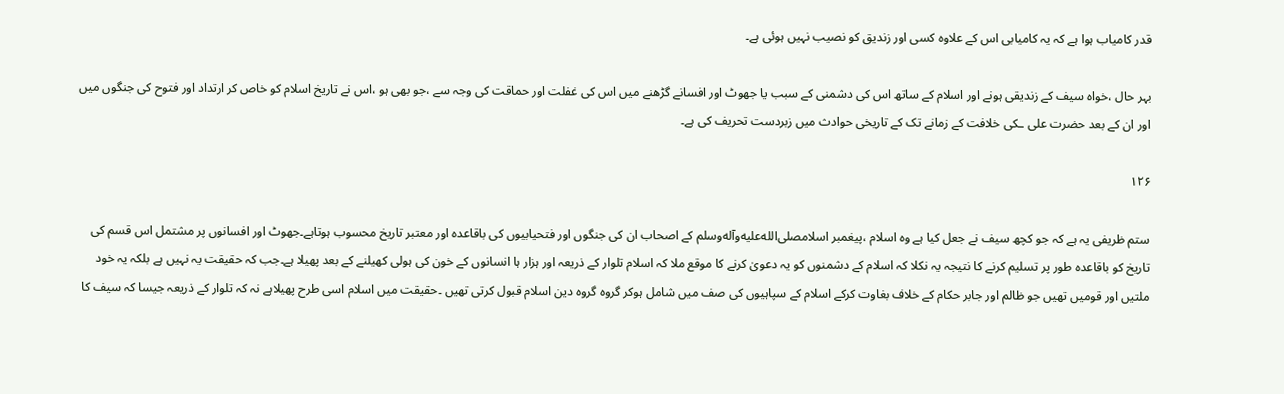قدر کامیاب ہوا ہے کہ یہ کامیابی اس کے علاوہ کسی اور زندیق کو نصیب نہیں ہوئی ہے۔

بہر حال ،خواہ سیف کے زندیقی ہونے اور اسلام کے ساتھ اس کی دشمنی کے سبب یا جھوٹ اور افسانے گڑھنے میں اس کی غفلت اور حماقت کی وجہ سے ،جو بھی ہو ،اس نے تاریخ اسلام کو خاص کر ارتداد اور فتوح کی جنگوں میں اور ان کے بعد حضرت علی ـکی خلافت کے زمانے تک کے تاریخی حوادث میں زبردست تحریف کی ہے۔

۱۲۶

ستم ظریفی یہ ہے کہ جو کچھ سیف نے جعل کیا ہے وہ اسلام ،پیغمبر اسلامصلى‌الله‌عليه‌وآله‌وسلم کے اصحاب ان کی جنگوں اور فتحیابیوں کی باقاعدہ اور معتبر تاریخ محسوب ہوتاہے۔جھوٹ اور افسانوں پر مشتمل اس قسم کی تاریخ کو باقاعدہ طور پر تسلیم کرنے کا نتیجہ یہ نکلا کہ اسلام کے دشمنوں کو یہ دعویٰ کرنے کا موقع ملا کہ اسلام تلوار کے ذریعہ اور ہزار ہا انسانوں کے خون کی ہولی کھیلنے کے بعد پھیلا ہے۔جب کہ حقیقت یہ نہیں ہے بلکہ یہ خود ملتیں اور قومیں تھیں جو ظالم اور جابر حکام کے خلاف بغاوت کرکے اسلام کے سپاہیوں کی صف میں شامل ہوکر گروہ گروہ دین اسلام قبول کرتی تھیں ۔حقیقت میں اسلام اسی طرح پھیلاہے نہ کہ تلوار کے ذریعہ جیسا کہ سیف کا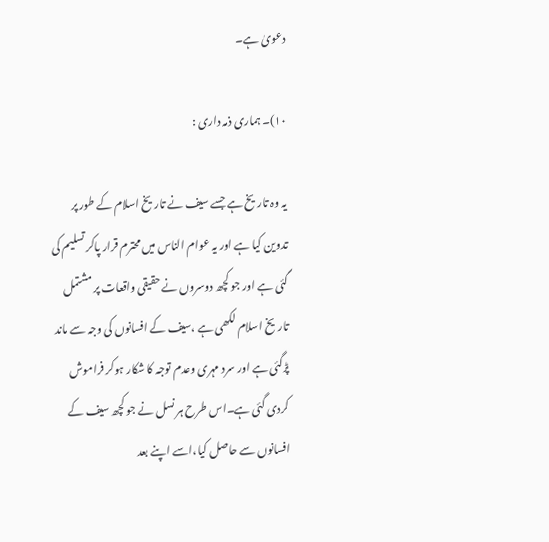دعویٰ ہے۔

١٠)۔ ہماری ذمہ داری :

یہ وہ تاریخ ہے جسے سیف نے تاریخ اسلام کے طور پر تدوین کیا ہے اور یہ عوام الناس میں محترم قرار پاکر تسلیم کی گئی ہے اور جو کچھ دوسروں نے حقیقی واقعات پر مشتمل تاریخ اسلام لکھی ہے ،سیف کے افسانوں کی وجہ سے ماند پڑگئی ہے اور سرد مہری وعدم توجہ کا شکار ہوکر فراموش کردی گئی ہے۔اس طرح ہر نسل نے جو کچھ سیف کے افسانوں سے حاصل کیا،اسے اپنے بعد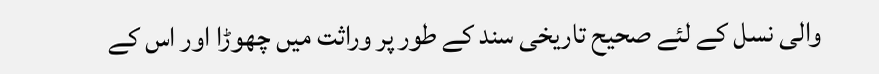والی نسل کے لئے صحیح تاریخی سند کے طور پر وراثت میں چھوڑا اور اس کے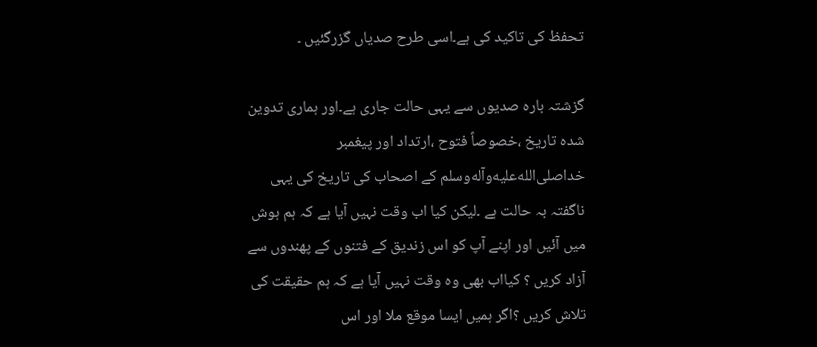تحفظ کی تاکید کی ہے۔اسی طرح صدیاں گزرگئیں ۔

گزشتہ بارہ صدیوں سے یہی حالت جاری ہے۔اور ہماری تدوین شدہ تاریخ ،خصوصاً فتوح ،ارتداد اور پیغمبر خداصلى‌الله‌عليه‌وآله‌وسلم کے اصحاب کی تاریخ کی یہی ناگفتہ بہ حالت ہے ۔لیکن کیا اب وقت نہیں آیا ہے کہ ہم ہوش میں آئیں اور اپنے آپ کو اس زندیق کے فتنوں کے پھندوں سے آزاد کریں ؟ کیااب بھی وہ وقت نہیں آیا ہے کہ ہم حقیقت کی تلاش کریں ؟اگر ہمیں ایسا موقع ملا اور اس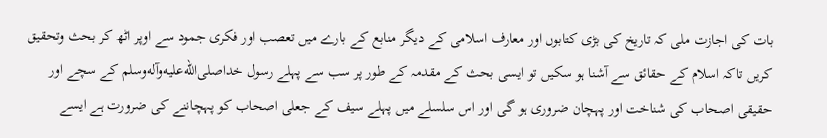بات کی اجازت ملی کہ تاریخ کی بڑی کتابوں اور معارف اسلامی کے دیگر منابع کے بارے میں تعصب اور فکری جمود سے اوپر اٹھ کر بحث وتحقیق کریں تاکہ اسلام کے حقائق سے آشنا ہو سکیں تو ایسی بحث کے مقدمہ کے طور پر سب سے پہلے رسول خداصلى‌الله‌عليه‌وآله‌وسلم کے سچے اور حقیقی اصحاب کی شناخت اور پہچان ضروری ہو گی اور اس سلسلے میں پہلے سیف کے جعلی اصحاب کو پہچاننے کی ضرورت ہے ایسے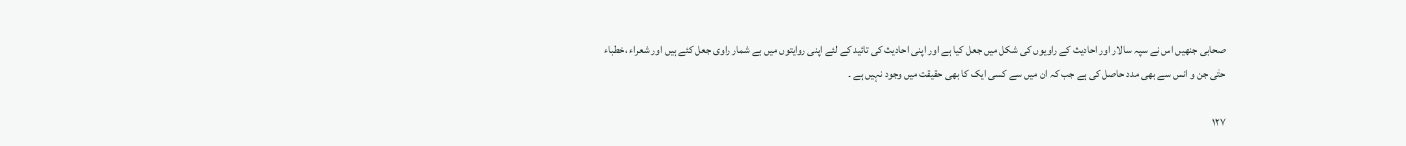صحابی جنھیں اس نے سپہ سالار اور احادیث کے راویوں کی شکل میں جعل کیا ہے اور اپنی احادیث کی تائید کے لئے اپنی روایتوں میں بے شمار راوی جعل کئے ہیں اور شعراء ،خطباء حتٰی جن و انس سے بھی مدد حاصل کی ہے جب کہ ان میں سے کسی ایک کا بھی حقیقت میں وجود نہیں ہے ۔

۱۲۷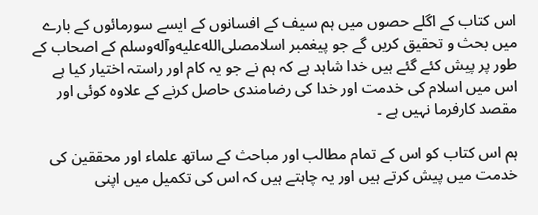اس کتاب کے اگلے حصوں میں ہم سیف کے افسانوں کے ایسے سورمائوں کے بارے میں بحث و تحقیق کریں گے جو پیغمبر اسلامصلى‌الله‌عليه‌وآله‌وسلم کے اصحاب کے طور پر پیش کئے گئے ہیں خدا شاہد ہے کہ ہم نے جو یہ کام اور راستہ اختیار کیا ہے اس میں اسلام کی خدمت اور خدا کی رضامندی حاصل کرنے کے علاوہ کوئی اور مقصد کارفرما نہیں ہے ۔

ہم اس کتاب کو اس کے تمام مطالب اور مباحث کے ساتھ علماء اور محققین کی خدمت میں پیش کرتے ہیں اور یہ چاہتے ہیں کہ اس کی تکمیل میں اپنی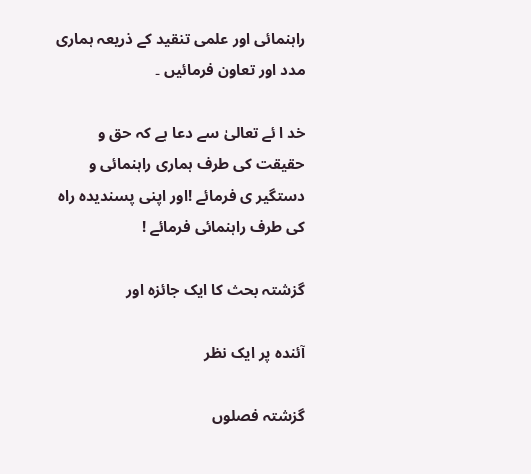راہنمائی اور علمی تنقید کے ذریعہ ہماری مدد اور تعاون فرمائیں ۔

خد ا ئے تعالیٰ سے دعا ہے کہ حق و حقیقت کی طرف ہماری راہنمائی و دستگیر ی فرمائے !اور اپنی پسندیدہ راہ کی طرف راہنمائی فرمائے !

گزشتہ بحث کا ایک جائزہ اور

آئندہ پر ایک نظر

گزشتہ فصلوں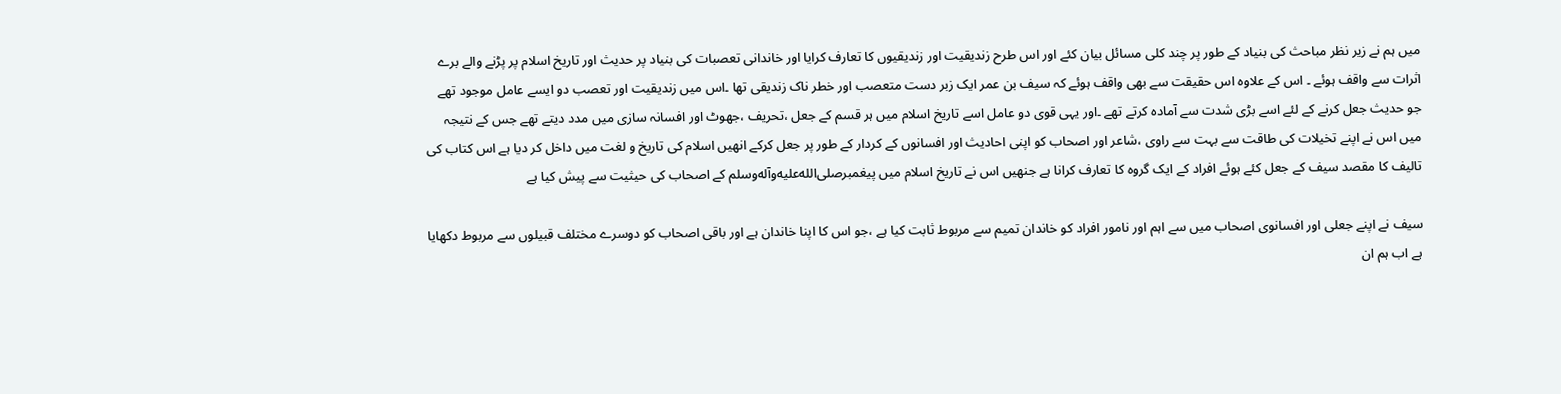میں ہم نے زیر نظر مباحث کی بنیاد کے طور پر چند کلی مسائل بیان کئے اور اس طرح زندیقیت اور زندیقیوں کا تعارف کرایا اور خاندانی تعصبات کی بنیاد پر حدیث اور تاریخ اسلام پر پڑنے والے برے اثرات سے واقف ہوئے ۔ اس کے علاوہ اس حقیقت سے بھی واقف ہوئے کہ سیف بن عمر ایک زبر دست متعصب اور خطر ناک زندیقی تھا ۔اس میں زندیقیت اور تعصب دو ایسے عامل موجود تھے جو حدیث جعل کرنے کے لئے اسے بڑی شدت سے آمادہ کرتے تھے ۔اور یہی قوی دو عامل اسے تاریخ اسلام میں ہر قسم کے جعل ،تحریف ،جھوٹ اور افسانہ سازی میں مدد دیتے تھے جس کے نتیجہ میں اس نے اپنے تخیلات کی طاقت سے بہت سے راوی ،شاعر اور اصحاب کو اپنی احادیث اور افسانوں کے کردار کے طور پر جعل کرکے انھیں اسلام کی تاریخ و لغت میں داخل کر دیا ہے اس کتاب کی تالیف کا مقصد سیف کے جعل کئے ہوئے افراد کے ایک گروہ کا تعارف کرانا ہے جنھیں اس نے تاریخ اسلام میں پیغمبرصلى‌الله‌عليه‌وآله‌وسلم کے اصحاب کی حیثیت سے پیش کیا ہے

سیف نے اپنے جعلی اور افسانوی اصحاب میں سے اہم اور نامور افراد کو خاندان تمیم سے مربوط ثابت کیا ہے ،جو اس کا اپنا خاندان ہے اور باقی اصحاب کو دوسرے مختلف قبیلوں سے مربوط دکھایا ہے اب ہم ان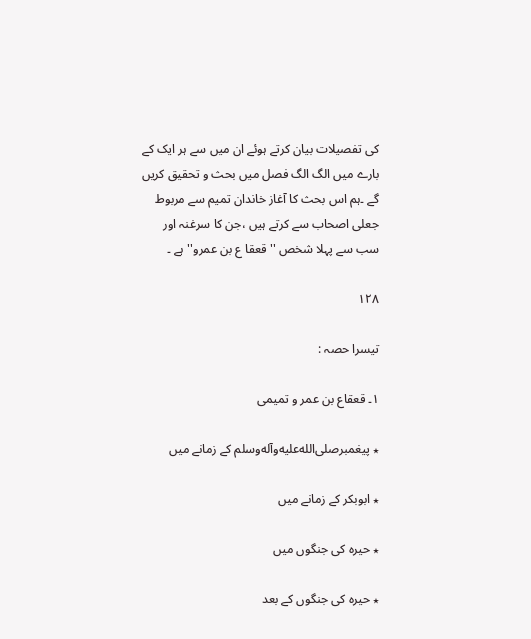کی تفصیلات بیان کرتے ہوئے ان میں سے ہر ایک کے بارے میں الگ الگ فصل میں بحث و تحقیق کریں گے ۔ہم اس بحث کا آغاز خاندان تمیم سے مربوط جعلی اصحاب سے کرتے ہیں ،جن کا سرغنہ اور سب سے پہلا شخص '' قعقا ع بن عمرو'' ہے ۔

۱۲۸

تیسرا حصہ :

١۔ قعقاع بن عمر و تمیمی

٭ پیغمبرصلى‌الله‌عليه‌وآله‌وسلم کے زمانے میں

٭ ابوبکر کے زمانے میں

٭ حیرہ کی جنگوں میں

٭ حیرہ کی جنگوں کے بعد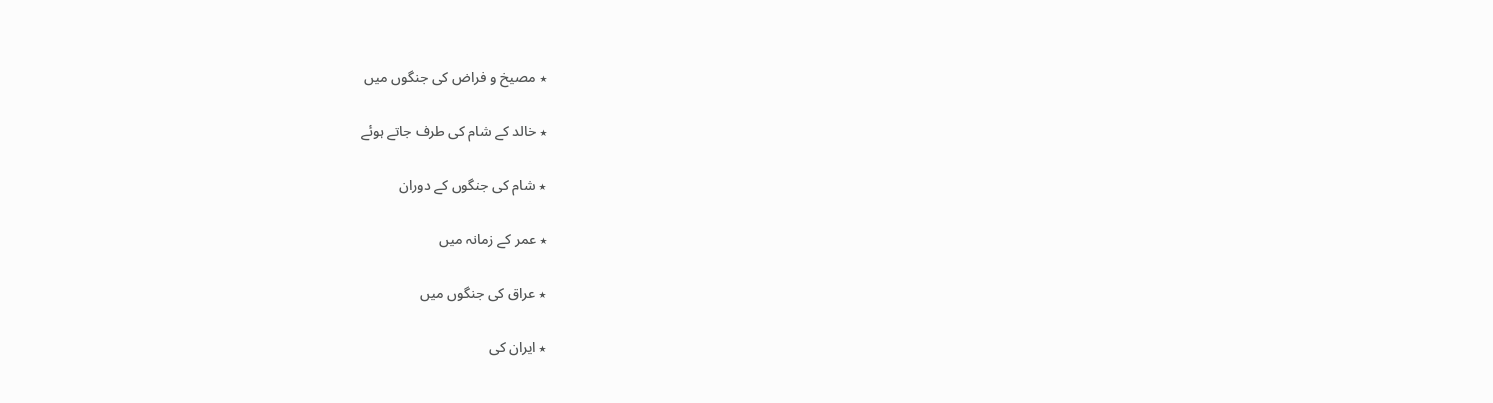٭ مصیخ و فراض کی جنگوں میں

٭ خالد کے شام کی طرف جاتے ہوئے

٭ شام کی جنگوں کے دوران

٭ عمر کے زمانہ میں

٭ عراق کی جنگوں میں

٭ ایران کی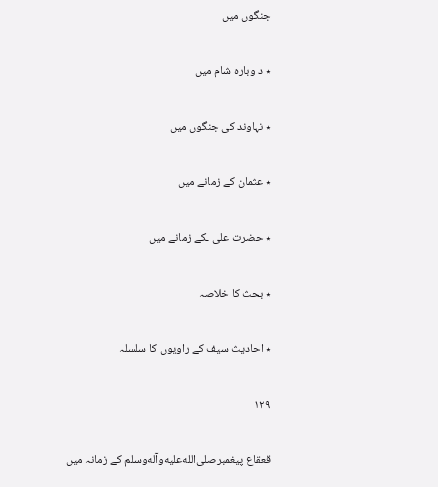جنگوں میں

٭ د وبارہ شام میں

٭ نہاوند کی جنگوں میں

٭ عثمان کے زمانے میں

٭ حضرت علی ـکے زمانے میں

٭ بحث کا خلاصہ

٭ احادیث سیف کے راویوں کا سلسلہ

۱۲۹

قعقاع پیغمبرصلى‌الله‌عليه‌وآله‌وسلم کے زمانہ میں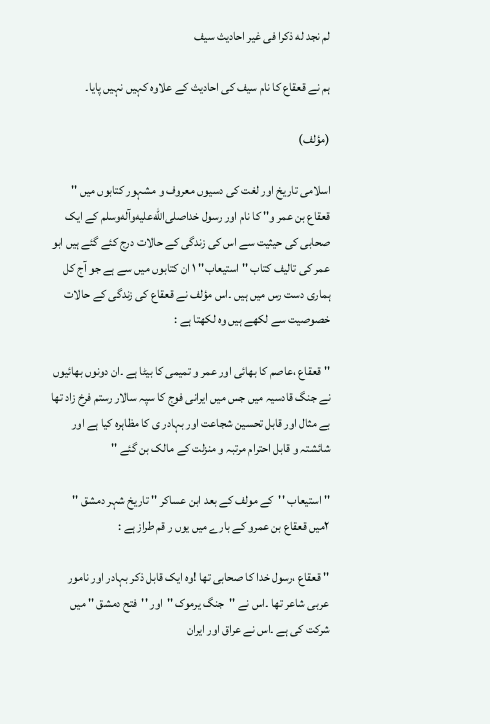لم نجد له ذکرا فی غیر احادیث سیف

ہم نے قعقاع کا نام سیف کی احادیث کے علاوہ کہیں نہیں پایا۔

(مؤلف)

اسلامی تاریخ اور لغت کی دسیوں معروف و مشہور کتابوں میں '' قعقاع بن عمر و'' کا نام اور رسول خداصلى‌الله‌عليه‌وآله‌وسلم کے ایک صحابی کی حیثیت سے اس کی زندگی کے حالات درج کئے گئے ہیں ابو عمر کی تالیف کتاب '' استیعاب'' ١ ان کتابوں میں سے ہے جو آج کل ہماری دست رس میں ہیں ۔اس مؤلف نے قعقاع کی زندگی کے حالات خصوصیت سے لکھے ہیں وہ لکھتا ہے :

'' قعقاع ،عاصم کا بھائی اور عمر و تمیمی کا بیٹا ہے ۔ان دونوں بھائیوں نے جنگ قادسیہ میں جس میں ایرانی فوج کا سپہ سالار رستم فرخ زاد تھا بے مثال اور قابل تحسین شجاعت اور بہادر ی کا مظاہرہ کیا ہے اور شائشتہ و قابل احترام مرتبہ و منزلت کے مالک بن گئے ''

'' استیعاب ''کے مولف کے بعد ابن عساکر '' تاریخ شہر دمشق '' ٢میں قعقاع بن عمرو کے بارے میں یوں ر قم طراز ہے :

'' قعقاع ،رسول خدا کا صحابی تھا !وہ ایک قابل ذکر بہادر اور نامور عربی شاعر تھا ۔اس نے ''جنگ یرموک ''اور ''فتح دمشق '' میں شرکت کی ہے ۔اس نے عراق اور ایران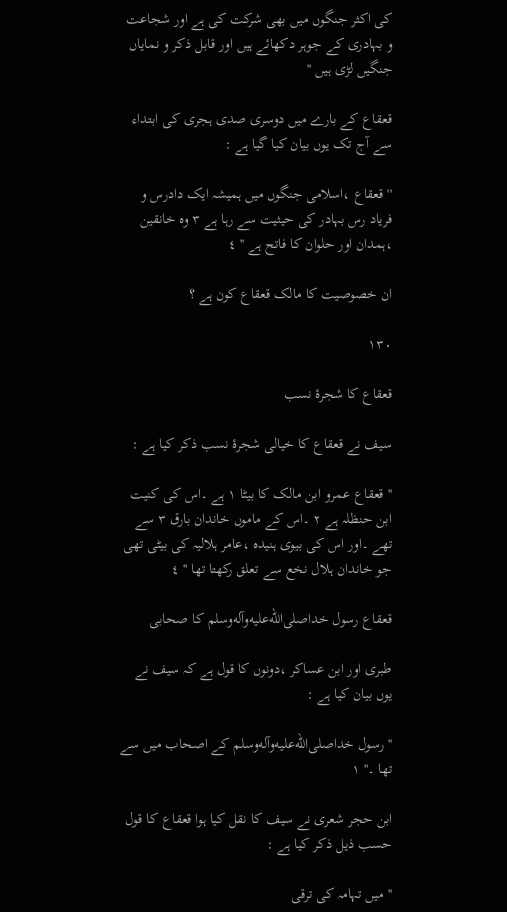کی اکثر جنگوں میں بھی شرکت کی ہے اور شجاعت و بہادری کے جوہر دکھائے ہیں اور قابل ذکر و نمایاں جنگیں لڑی ہیں ''

قعقاع کے بارے میں دوسری صدی ہجری کی ابتداء سے آج تک یوں بیان کیا گیا ہے :

'' قعقاع ،اسلامی جنگوں میں ہمیشہ ایک دادرس و فریاد رس بہادر کی حیثیت سے رہا ہے ٣ وہ خانقین ،ہمدان اور حلوان کا فاتح ہے '' ٤

ان خصوصیت کا مالک قعقاع کون ہے ؟

۱۳۰

قعقاع کا شجرۂ نسب

سیف نے قعقاع کا خیالی شجرۂ نسب ذکر کیا ہے :

''قعقاع عمرو ابن مالک کا بیٹا ١ ہے ۔اس کی کنیت ابن حنظلہ ہے ٢ ۔اس کے ماموں خاندان بارق ٣ سے تھے ۔اور اس کی بیوی ہنیدہ ،عامر ہلالیہ کی بیٹی تھی جو خاندان ہلال نخع سے تعلق رکھتا تھا '' ٤

قعقاع رسول خداصلى‌الله‌عليه‌وآله‌وسلم کا صحابی

طبری اور ابن عساکر ،دونوں کا قول ہے کہ سیف نے یوں بیان کیا ہے :

'' رسول خداصلى‌الله‌عليه‌وآله‌وسلم کے اصحاب میں سے تھا ۔'' ١

ابن حجر شعری نے سیف کا نقل کیا ہوا قعقاع کا قول حسب ذیل ذکر کیا ہے :

'' میں تہامہ کی ترقی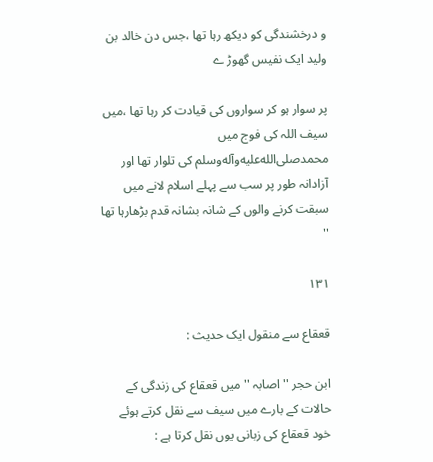و درخشندگی کو دیکھ رہا تھا ،جس دن خالد بن ولید ایک نفیس گھوڑ ے

پر سوار ہو کر سواروں کی قیادت کر رہا تھا ،میں سیف اللہ کی فوج میں محمدصلى‌الله‌عليه‌وآله‌وسلم کی تلوار تھا اور آزادانہ طور پر سب سے پہلے اسلام لانے میں سبقت کرنے والوں کے شانہ بشانہ قدم بڑھارہا تھا ''

۱۳۱

قعقاع سے منقول ایک حدیث :

ابن حجر '' اصابہ '' میں قعقاع کی زندگی کے حالات کے بارے میں سیف سے نقل کرتے ہوئے خود قعقاع کی زبانی یوں نقل کرتا ہے :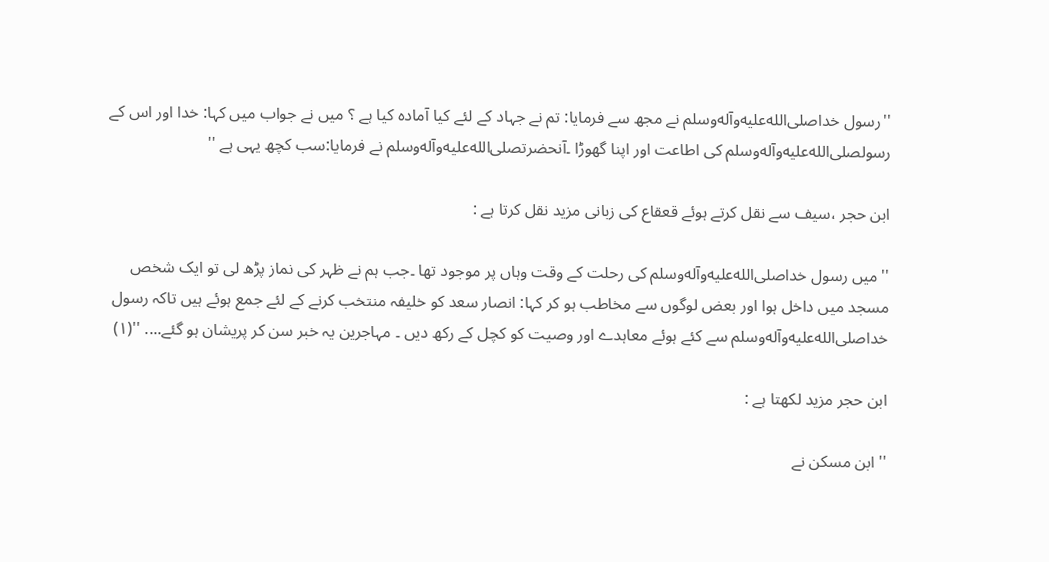''رسول خداصلى‌الله‌عليه‌وآله‌وسلم نے مجھ سے فرمایا: تم نے جہاد کے لئے کیا آمادہ کیا ہے ؟ میں نے جواب میں کہا: خدا اور اس کے رسولصلى‌الله‌عليه‌وآله‌وسلم کی اطاعت اور اپنا گھوڑا ۔آنحضرتصلى‌الله‌عليه‌وآله‌وسلم نے فرمایا:سب کچھ یہی ہے ''

ابن حجر ،سیف سے نقل کرتے ہوئے قعقاع کی زبانی مزید نقل کرتا ہے :

''میں رسول خداصلى‌الله‌عليه‌وآله‌وسلم کی رحلت کے وقت وہاں پر موجود تھا ۔جب ہم نے ظہر کی نماز پڑھ لی تو ایک شخص مسجد میں داخل ہوا اور بعض لوگوں سے مخاطب ہو کر کہا: انصار سعد کو خلیفہ منتخب کرنے کے لئے جمع ہوئے ہیں تاکہ رسول خداصلى‌الله‌عليه‌وآله‌وسلم سے کئے ہوئے معاہدے اور وصیت کو کچل کے رکھ دیں ۔ مہاجرین یہ خبر سن کر پریشان ہو گئے.... ''(۱)

ابن حجر مزید لکھتا ہے :

'' ابن مسکن نے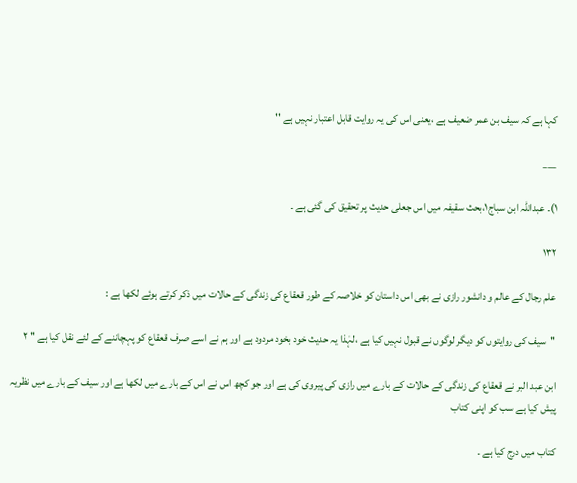کہا ہے کہ سیف بن عمر ضعیف ہے ،یعنی اس کی یہ روایت قابل اعتبار نہیں ہے ''

___

۱)۔ عبداللہ ابن سباج١،بحث سقیفہ میں اس جعلی حدیث پر تحقیق کی گئی ہے ۔

۱۳۲

علم رجال کے عالم و دانشور رازی نے بھی اس داستان کو خلاصہ کے طور قعقاع کی زندگی کے حالات میں ذکر کرتے ہوئے لکھا ہے :

''سیف کی روایتوں کو دیگر لوگوں نے قبول نہیں کیا ہے ،لہٰذا یہ حدیث خود بخود مردود ہے اور ہم نے اسے صرف قعقاع کو پہچاننے کے لئے نقل کیا ہے '' ٢

ابن عبد البر نے قعقاع کی زندگی کے حالات کے بارے میں رازی کی پیروی کی ہے اور جو کچھ اس نے اس کے بارے میں لکھا ہے اور سیف کے بارے میں نظریہ پیش کیا ہے سب کو اپنی کتاب

کتاب میں درج کیا ہے ۔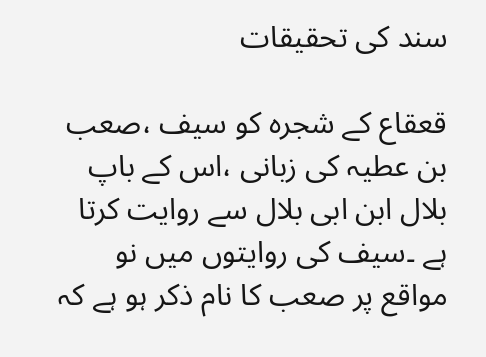سند کی تحقیقات

قعقاع کے شجرہ کو سیف ،صعب بن عطیہ کی زبانی ،اس کے باپ بلال ابن ابی بلال سے روایت کرتا ہے ۔سیف کی روایتوں میں نو مواقع پر صعب کا نام ذکر ہو ہے کہ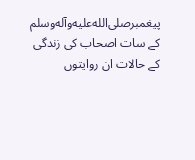پیغمبرصلى‌الله‌عليه‌وآله‌وسلم کے سات اصحاب کی زندگی کے حالات ان روایتوں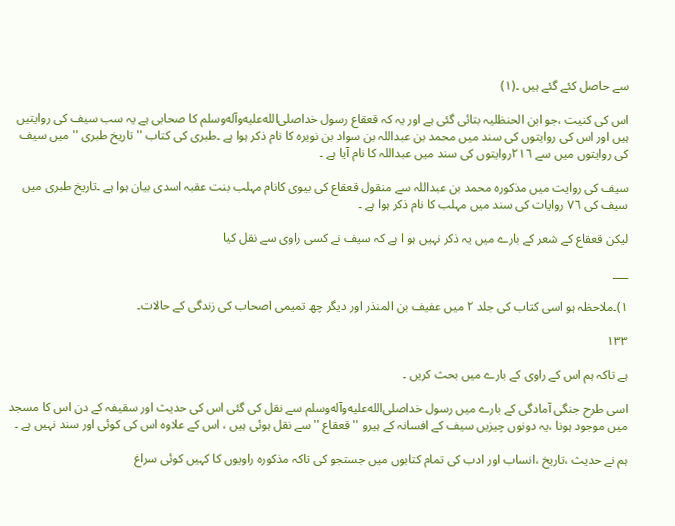سے حاصل کئے گئے ہیں ۔(۱)

اس کی کنیت ،جو ابن الحنظلیہ بتائی گئی ہے اور یہ کہ قعقاع رسول خداصلى‌الله‌عليه‌وآله‌وسلم کا صحابی ہے یہ سب سیف کی روایتیں ہیں اور اس کی روایتوں کی سند میں محمد بن عبداللہ بن سواد بن نویرہ کا نام ذکر ہوا ہے ۔طبری کی کتاب '' تاریخ طبری '' میں سیف کی روایتوں میں سے ٢١٦روایتوں کی سند میں عبداللہ کا نام آیا ہے ۔

سیف کی روایت میں مذکورہ محمد بن عبداللہ سے منقول قعقاع کی بیوی کانام مہلب بنت عقبہ اسدی بیان ہوا ہے ۔تاریخ طبری میں سیف کی ٧٦ روایات کی سند میں مہلب کا نام ذکر ہوا ہے ۔

لیکن قعقاع کے شعر کے بارے میں یہ ذکر نہیں ہو ا ہے کہ سیف نے کسی راوی سے نقل کیا

___

۱)۔ملاحظہ ہو اسی کتاب کی جلد ٢ میں عفیف بن المنذر اور دیگر چھ تمیمی اصحاب کی زندگی کے حالات۔

۱۳۳

ہے تاکہ ہم اس کے راوی کے بارے میں بحث کریں ۔

اسی طرح جنگی آمادگی کے بارے میں رسول خداصلى‌الله‌عليه‌وآله‌وسلم سے نقل کی گئی اس کی حدیث اور سقیفہ کے دن اس کا مسجد میں موجود ہونا ،یہ دونوں چیزیں سیف کے افسانہ کے ہیرو '' قعقاع '' سے نقل ہوئی ہیں ، اس کے علاوہ اس کی کوئی اور سند نہیں ہے ۔

ہم نے حدیث ،تاریخ ،انساب اور ادب کی تمام کتابوں میں جستجو کی تاکہ مذکورہ راویوں کا کہیں کوئی سراغ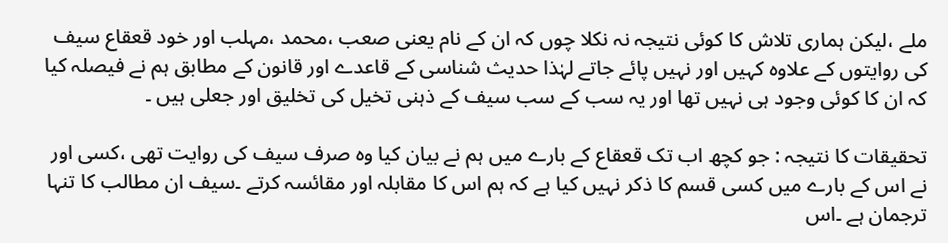ملے ،لیکن ہماری تلاش کا کوئی نتیجہ نہ نکلا چوں کہ ان کے نام یعنی صعب ،محمد ،مہلب اور خود قعقاع سیف کی روایتوں کے علاوہ کہیں اور نہیں پائے جاتے لہٰذا حدیث شناسی کے قاعدے اور قانون کے مطابق ہم نے فیصلہ کیا کہ ان کا کوئی وجود ہی نہیں تھا اور یہ سب کے سب سیف کے ذہنی تخیل کی تخلیق اور جعلی ہیں ۔

تحقیقات کا نتیجہ : جو کچھ اب تک قعقاع کے بارے میں ہم نے بیان کیا وہ صرف سیف کی روایت تھی ،کسی اور نے اس کے بارے میں کسی قسم کا ذکر نہیں کیا ہے کہ ہم اس کا مقابلہ اور مقائسہ کرتے ۔سیف ان مطالب کا تنہا ترجمان ہے ۔اس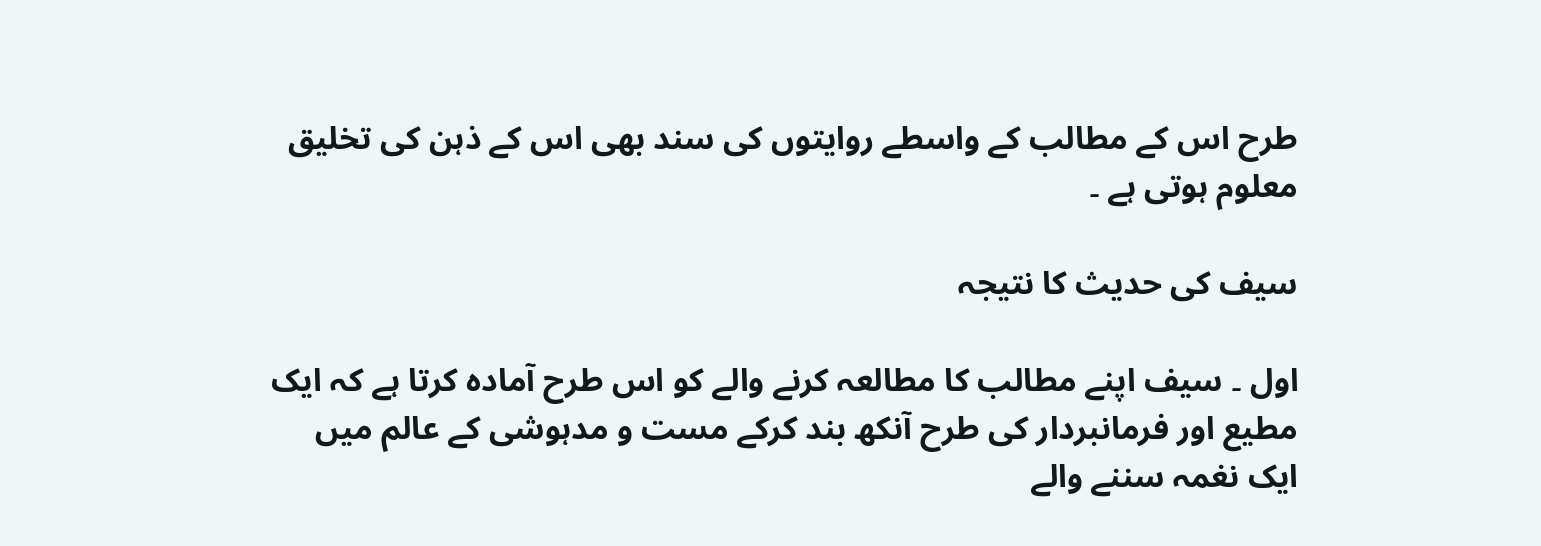طرح اس کے مطالب کے واسطے روایتوں کی سند بھی اس کے ذہن کی تخلیق معلوم ہوتی ہے ۔

سیف کی حدیث کا نتیجہ

اول ۔ سیف اپنے مطالب کا مطالعہ کرنے والے کو اس طرح آمادہ کرتا ہے کہ ایک مطیع اور فرمانبردار کی طرح آنکھ بند کرکے مست و مدہوشی کے عالم میں ایک نغمہ سننے والے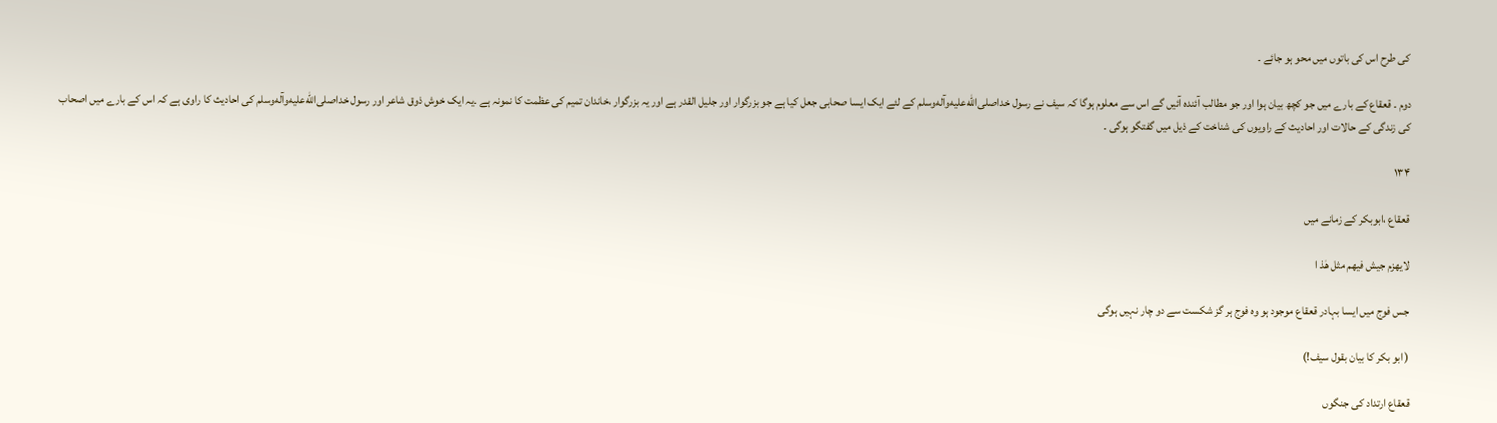کی طرح اس کی باتوں میں محو ہو جائے ۔

دوم ۔ قعقاع کے بارے میں جو کچھ بیان ہوا اور جو مطالب آئندہ آئیں گے اس سے معلوم ہوگا کہ سیف نے رسول خداصلى‌الله‌عليه‌وآله‌وسلم کے لئے ایک ایسا صحابی جعل کیا ہے جو بزرگوار اور جلیل القدر ہے اور یہ بزرگوار ،خاندان تمیم کی عظمت کا نمونہ ہے ۔یہ ایک خوش ذوق شاعر اور رسول خداصلى‌الله‌عليه‌وآله‌وسلم کی احادیث کا راوی ہے کہ اس کے بارے میں اصحاب کی زندگی کے حالات اور احادیث کے راویوں کی شناخت کے ذیل میں گفتگو ہوگی ۔

۱۳۴

قعقاع ،ابوبکر کے زمانے میں

لایهزم جیش فیهم مثل هٰذ ا

جس فوج میں ایسا بہادر قعقاع موجود ہو وہ فوج ہر گز شکست سے دو چار نہیں ہوگی

( ابو بکر کا بیان بقول سیف!)

قعقاع ارتداد کی جنگوں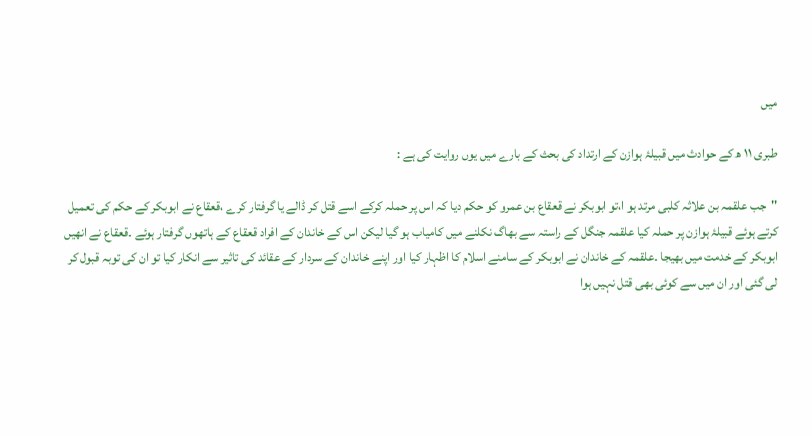میں

طبری ١١ ھ کے حوادث میں قبیلۂ ہوازن کے ارتداد کی بحث کے بارے میں یوں روایت کی ہے :

''جب علقمہ بن علاثہ کلبی مرتد ہو ا،تو ابوبکر نے قعقاع بن عمرو کو حکم دیا کہ اس پر حملہ کرکے اسے قتل کر ڈالے یا گرفتار کرے ،قعقاع نے ابوبکر کے حکم کی تعمیل کرتے ہوئے قبیلۂ ہوازن پر حملہ کیا علقمہ جنگل کے راستہ سے بھاگ نکلنے میں کامیاب ہو گیا لیکن اس کے خاندان کے افراد قعقاع کے ہاتھوں گرفتار ہوئے ۔قعقاع نے انھیں ابوبکر کے خدمت میں بھیجا ۔علقمہ کے خاندان نے ابوبکر کے سامنے اسلام کا اظہار کیا اور اپنے خاندان کے سردار کے عقائد کی تاثیر سے انکار کیا تو ان کی توبہ قبول کر لی گئی اور ان میں سے کوئی بھی قتل نہیں ہوا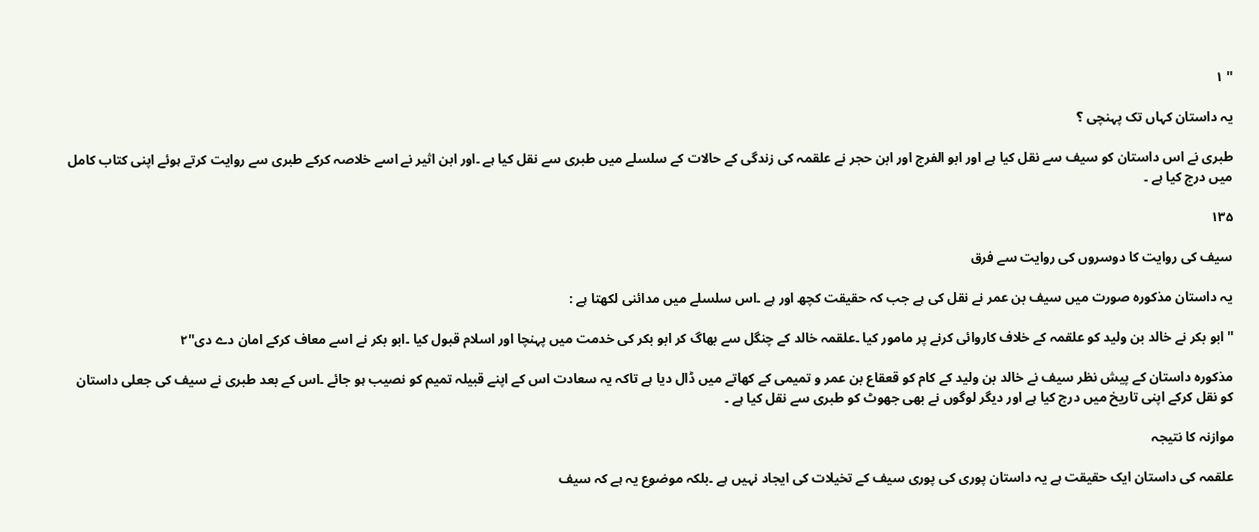'' ١

یہ داستان کہاں تک پہنچی ؟

طبری نے اس داستان کو سیف سے نقل کیا ہے اور ابو الفرج اور ابن حجر نے علقمہ کی زندگی کے حالات کے سلسلے میں طبری سے نقل کیا ہے ۔اور ابن اثیر نے اسے خلاصہ کرکے طبری سے روایت کرتے ہوئے اپنی کتاب کامل میں درج کیا ہے ۔

۱۳۵

سیف کی روایت کا دوسروں کی روایت سے فرق

یہ داستان مذکورہ صورت میں سیف بن عمر نے نقل کی ہے جب کہ حقیقت کچھ اور ہے ۔اس سلسلے میں مدائنی لکھتا ہے :

''ابو بکر نے خالد بن ولید کو علقمہ کے خلاف کاروائی کرنے پر مامور کیا ۔علقمہ خالد کے چنگل سے بھاگ کر ابو بکر کی خدمت میں پہنچا اور اسلام قبول کیا ۔ابو بکر نے اسے معاف کرکے امان دے دی''٢

مذکورہ داستان کے پیش نظر سیف نے خالد بن ولید کے کام کو قعقاع بن عمر و تمیمی کے کھاتے میں ڈال دیا ہے تاکہ یہ سعادت اس کے اپنے قبیلہ تمیم کو نصیب ہو جائے ۔اس کے بعد طبری نے سیف کی جعلی داستان کو نقل کرکے اپنی تاریخ میں درج کیا ہے اور دیگر لوگوں نے بھی جھوٹ کو طبری سے نقل کیا ہے ۔

موازنہ کا نتیجہ

علقمہ کی داستان ایک حقیقت ہے یہ داستان پوری کی پوری سیف کے تخیلات کی ایجاد نہیں ہے ۔بلکہ موضوع یہ ہے کہ سیف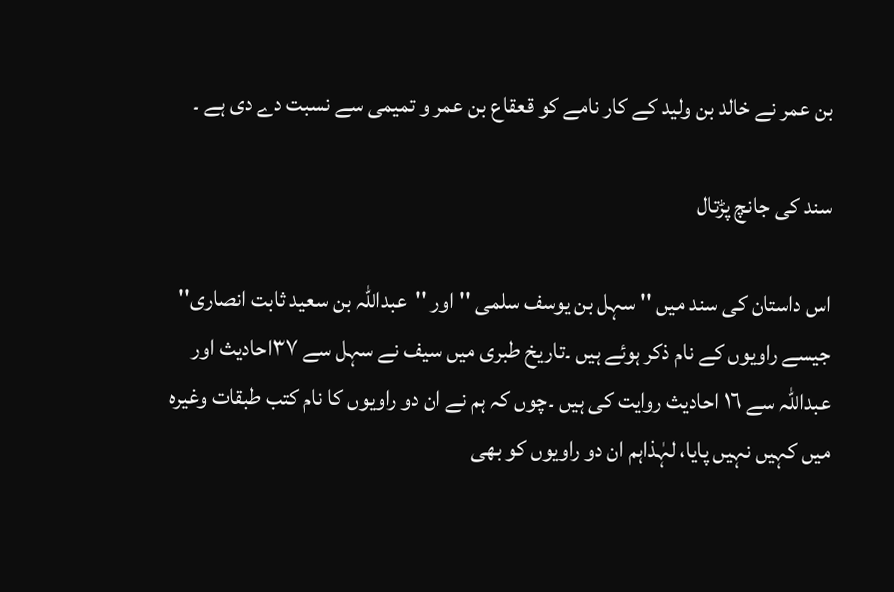بن عمر نے خالد بن ولید کے کار نامے کو قعقاع بن عمر و تمیمی سے نسبت دے دی ہے ۔

سند کی جانچ پڑتال

اس داستان کی سند میں '' سہل بن یوسف سلمی '' اور ''عبداللہ بن سعید ثابت انصاری'' جیسے راویوں کے نام ذکر ہوئے ہیں ۔تاریخ طبری میں سیف نے سہل سے ٣٧احادیث اور عبداللہ سے ١٦ احادیث روایت کی ہیں ۔چوں کہ ہم نے ان دو راویوں کا نام کتب طبقات وغیرہ میں کہیں نہیں پایا، لہٰذاہم ان دو راویوں کو بھی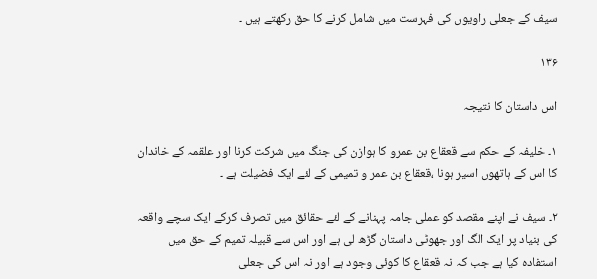سیف کے جعلی راویوں کی فہرست میں شامل کرنے کا حق رکھتے ہیں ۔

۱۳۶

اس داستان کا نتیجہ

١۔ خلیفہ کے حکم سے قعقاع بن عمرو کا ہوازن کی جنگ میں شرکت کرنا اور علقمہ کے خاندان کا اس کے ہاتھوں اسیر ہونا ،قعقاع بن عمر و تمیمی کے لئے ایک فضیلت ہے ۔

٢۔ سیف نے اپنے مقصد کو عملی جامہ پہنانے کے لئے حقائق میں تصرف کرکے ایک سچے واقعہ کی بنیاد پر ایک الگ اور جھوٹی داستان گڑھ لی ہے اور اس سے قبیلہ تمیم کے حق میں استفادہ کیا ہے جب کہ نہ قعقاع کا کوئی وجود ہے اور نہ اس کی جعلی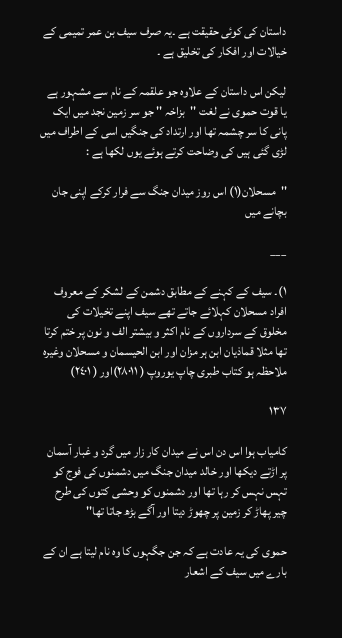داستان کی کوئی حقیقت ہے ۔یہ صرف سیف بن عمر تمیمی کے خیالات اور افکار کی تخلیق ہے ۔

لیکن اس داستان کے علاوہ جو علقمہ کے نام سے مشہور ہے یا قوت حموی نے لغت ''بزاخہ '' جو سر زمین نجد میں ایک پانی کا سر چشمہ تھا اور ارتداد کی جنگیں اسی کے اطراف میں لڑی گئی ہیں کی وضاحت کرتے ہوئے یوں لکھا ہے :

''مسحلان(۱) اس روز میدان جنگ سے فرار کرکے اپنی جان بچانے میں

___

۱)۔ سیف کے کہنے کے مطابق دشمن کے لشکر کے معروف افراد مسحلان کہلائے جاتے تھے سیف اپنے تخیلات کی مخلوق کے سرداروں کے نام اکثر و بیشتر الف و نون پر ختم کرتا تھا مثلا قماذیان ابن ہر مزان اور ابن الحیسمان و مسحلان وغیرہ ملاحظہ ہو کتاب طبری چاپ یوروپ ( ٢٨٠١١)اور ( ٢٤٠١)

۱۳۷

کامیاب ہوا اس دن اس نے میدان کار زار میں گرد و غبار آسمان پر اڑتے دیکھا اور خالد میدان جنگ میں دشمنوں کی فوج کو تہس نہس کر رہا تھا اور دشمنوں کو وحشی کتوں کی طرح چیر پھاڑ کر زمین پر چھوڑ دیتا اور آگے بڑھ جاتا تھا''

حموی کی یہ عادت ہے کہ جن جگہوں کا وہ نام لیتا ہے ان کے بارے میں سیف کے اشعار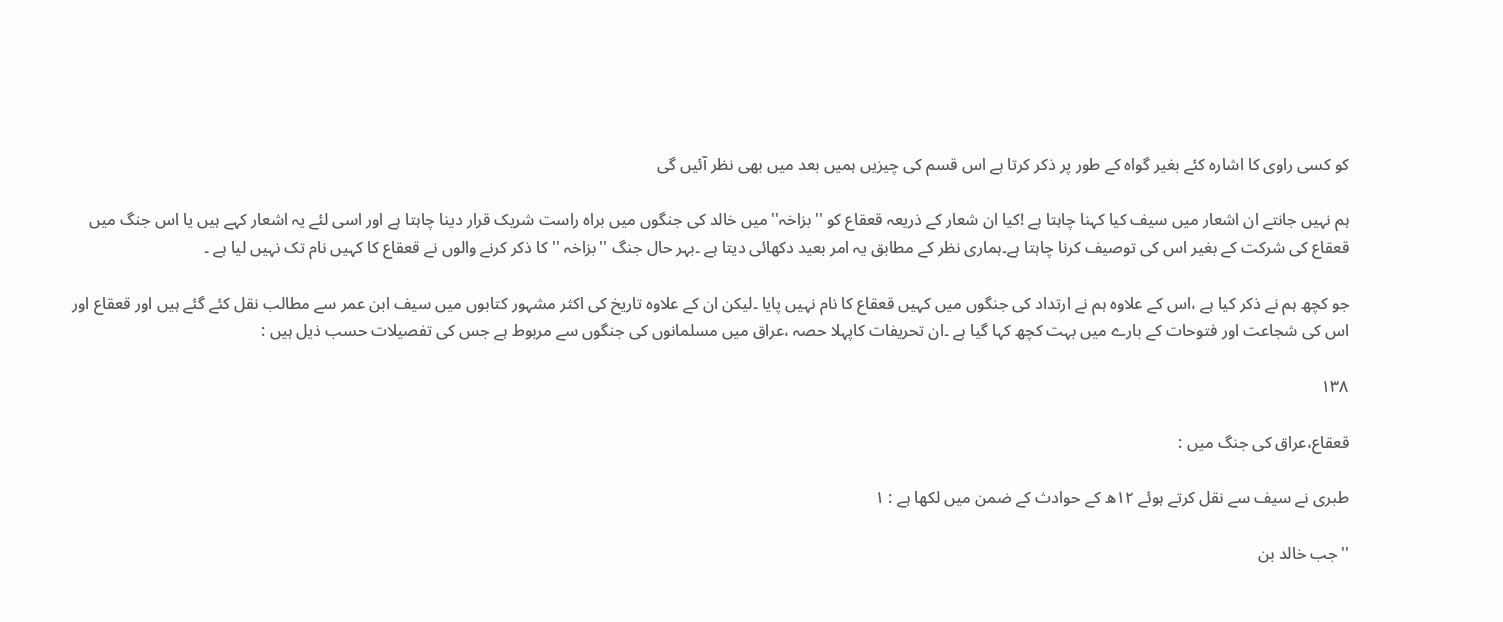کو کسی راوی کا اشارہ کئے بغیر گواہ کے طور پر ذکر کرتا ہے اس قسم کی چیزیں ہمیں بعد میں بھی نظر آئیں گی

ہم نہیں جانتے ان اشعار میں سیف کیا کہنا چاہتا ہے !کیا ان شعار کے ذریعہ قعقاع کو ''بزاخہ''میں خالد کی جنگوں میں براہ راست شریک قرار دینا چاہتا ہے اور اسی لئے یہ اشعار کہے ہیں یا اس جنگ میں قعقاع کی شرکت کے بغیر اس کی توصیف کرنا چاہتا ہے۔ہماری نظر کے مطابق یہ امر بعید دکھائی دیتا ہے ۔بہر حال جنگ ''بزاخہ ''کا ذکر کرنے والوں نے قعقاع کا کہیں نام تک نہیں لیا ہے ۔

جو کچھ ہم نے ذکر کیا ہے ،اس کے علاوہ ہم نے ارتداد کی جنگوں میں کہیں قعقاع کا نام نہیں پایا ۔لیکن ان کے علاوہ تاریخ کی اکثر مشہور کتابوں میں سیف ابن عمر سے مطالب نقل کئے گئے ہیں اور قعقاع اور اس کی شجاعت اور فتوحات کے بارے میں بہت کچھ کہا گیا ہے ۔ان تحریفات کاپہلا حصہ ،عراق میں مسلمانوں کی جنگوں سے مربوط ہے جس کی تفصیلات حسب ذیل ہیں :

۱۳۸

قعقاع،عراق کی جنگ میں :

طبری نے سیف سے نقل کرتے ہوئے ١٢ھ کے حوادث کے ضمن میں لکھا ہے : ١

''جب خالد بن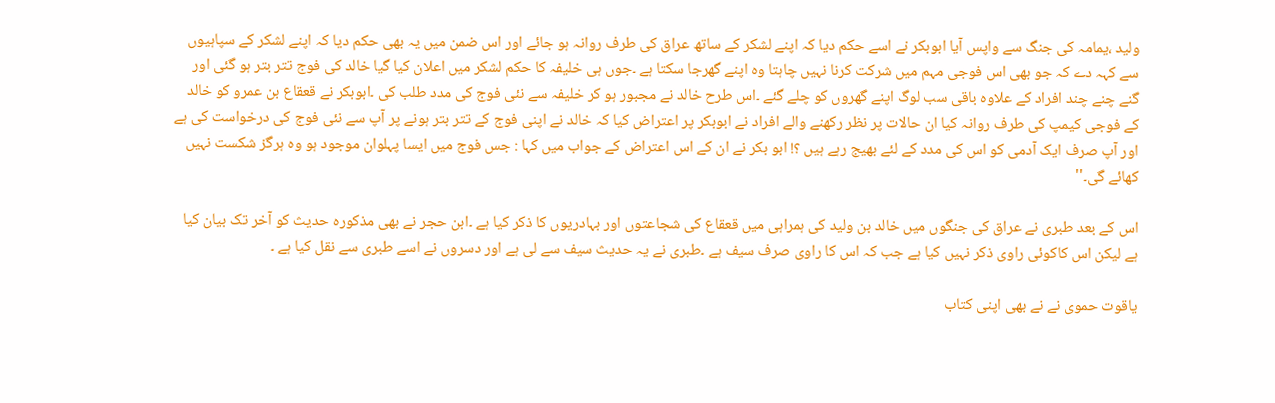ولید ،یمامہ کی جنگ سے واپس آیا ابوبکر نے اسے حکم دیا کہ اپنے لشکر کے ساتھ عراق کی طرف روانہ ہو جائے اور اس ضمن میں یہ بھی حکم دیا کہ اپنے لشکر کے سپاہیوں سے کہہ دے کہ جو بھی اس فوجی مہم میں شرکت کرنا نہیں چاہتا وہ اپنے گھرجا سکتا ہے ۔جوں ہی خلیفہ کا حکم لشکر میں اعلان کیا گیا خالد کی فوج تتر بتر ہو گئی اور گنے چنے چند افراد کے علاوہ باقی سب لوگ اپنے گھروں کو چلے گئے ۔اس طرح خالد نے مجبور ہو کر خلیفہ سے نئی فوج کی مدد طلب کی ۔ابوبکر نے قعقاع بن عمرو کو خالد کے فوجی کیمپ کی طرف روانہ کیا ان حالات پر نظر رکھنے والے افراد نے ابوبکر پر اعتراض کیا کہ خالد نے اپنی فوج کے تتر بتر ہونے پر آپ سے نئی فوج کی درخواست کی ہے اور آپ صرف ایک آدمی کو اس کی مدد کے لئے بھیج رہے ہیں ؟! ابو بکر نے ان کے اس اعتراض کے جواب میں کہا : جس فوج میں ایسا پہلوان موجود ہو وہ ہرگز شکست نہیں کھائے گی۔''

اس کے بعد طبری نے عراق کی جنگوں میں خالد بن ولید کی ہمراہی میں قعقاع کی شجاعتوں اور بہادریوں کا ذکر کیا ہے ۔ابن حجر نے بھی مذکورہ حدیث کو آخر تک بیان کیا ہے لیکن اس کاکوئی راوی ذکر نہیں کیا ہے جب کہ اس کا راوی صرف سیف ہے ۔طبری نے یہ حدیث سیف سے لی ہے اور دسروں نے اسے طبری سے نقل کیا ہے ۔

یاقوت حموی نے نے بھی اپنی کتاب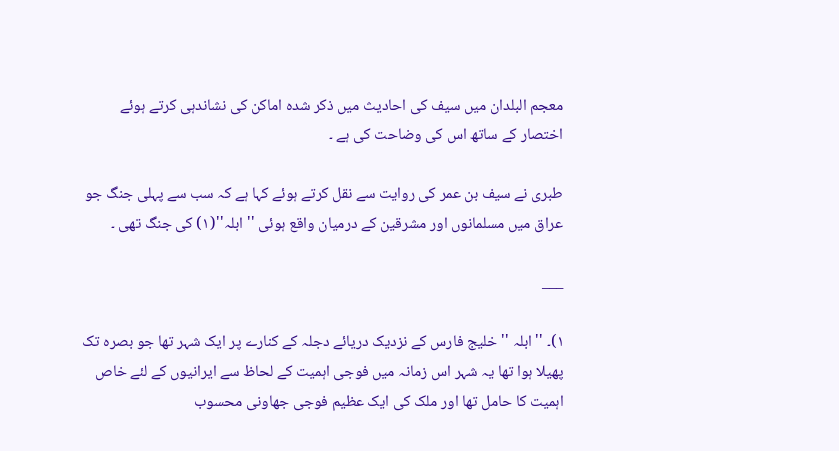معجم البلدان میں سیف کی احادیث میں ذکر شدہ اماکن کی نشاندہی کرتے ہوئے اختصار کے ساتھ اس کی وضاحت کی ہے ۔

طبری نے سیف بن عمر کی روایت سے نقل کرتے ہوئے کہا ہے کہ سب سے پہلی جنگ جو عراق میں مسلمانوں اور مشرقین کے درمیان واقع ہوئی '' ابلہ''(۱) کی جنگ تھی ۔

___

۱)۔ ''ابلہ '' خلیج فارس کے نزدیک دریائے دجلہ کے کنارے پر ایک شہر تھا جو بصرہ تک پھیلا ہوا تھا یہ شہر اس زمانہ میں فوجی اہمیت کے لحاظ سے ایرانیوں کے لئے خاص اہمیت کا حامل تھا اور ملک کی ایک عظیم فوجی جھاونی محسوب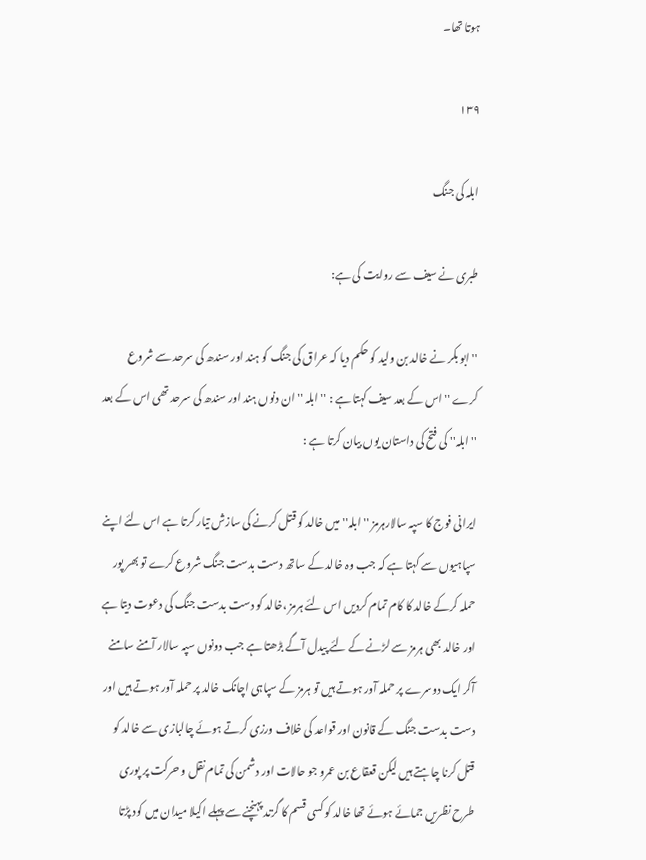ہوتا تھا۔

۱۳۹

ابلہ کی جنگ

طبری نے سیف سے روایت کی ہے:

'' ابو بکر نے خالد بن ولید کو حکم دیا کہ عراق کی جنگ کو ہند اور سندھ کی سرحد سے شروع کرے '' اس کے بعد سیف کہتا ہے : '' ابلہ '' ان دنوں ہند اور سندھ کی سرحد تھی اس کے بعد ''ابلہ'' کی فتح کی داستان یوں بیان کرتا ہے :

ایرانی فوج کا سپہ سالارہرمز '' ابلہ'' میں خالد کو قتل کرنے کی سازش تیار کرتا ہے اس لئے اپنے سپاہیوں سے کہتا ہے کہ جب وہ خالد کے ساتھ دست بدست جنگ شروع کرے تو بھر پور حملہ کرکے خالد کا کام تمام کردیں اس لئے ہرمز ،خالد کو دست بدست جنگ کی دعوت دیتا ہے اور خالد بھی ہرمز سے لڑنے کے لئے پیدل آگے بڑھتا ہے جب دونوں سپہ سالار آمنے سامنے آکر ایک دوسرے پر حملہ آور ہوتے ہیں تو ہرمز کے سپاہی اچانک خالد پر حملہ آور ہوتے ہیں اور دست بدست جنگ کے قانون اور قواعد کی خلاف ورزی کرتے ہوئے چالبازی سے خالد کو قتل کرنا چاہتے ہیں لیکن قعقاع بن عمرو جو حالات اور دشمن کی تمام نقل و حرکت پر پوری طرح نظریں جمائے ہوئے تھا خالد کو کسی قسم کا گزند پہنچنے سے پہلے اکیلا میدان میں کود پڑتا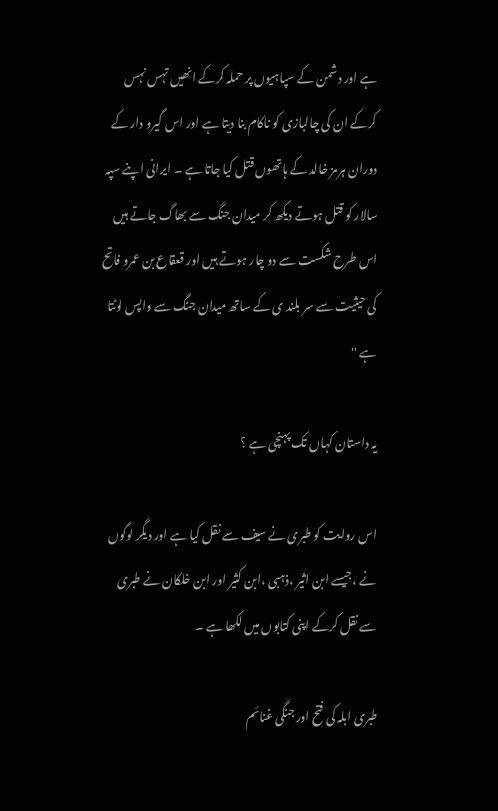ہے اور دشمن کے سپاہیوں پر حملہ کرکے انھیں تہس نہس کرکے ان کی چالبازی کو ناکام بنا دیتا ہے اور اس گیرو دار کے دوران ہرمز خالد کے ہاتھوں قتل کیا جاتا ہے ۔ ایرانی اپنے سپہ سالار کو قتل ہوتے دیکھ کر میدان جنگ سے بھاگ جاتے ہیں اس طرح شکست سے دو چار ہوتے ہیں اور قعقاع بن عمرو فاتح کی حیثیت سے سر بلند ی کے ساتھ میدان جنگ سے واپس لوٹتا ہے ''

یہ داستان کہاں تک پہنچی ہے ؟

اس روایت کو طبری نے سیف سے نقل کیا ہے اور دیگر لوگوں نے ،جیسے ابن اثیر ،ذہبی ،ابن کثیر اور ابن خلکان نے طبری سے نقل کرکے اپنی کتابوں میں لکھا ہے ۔

طبری ابلہ کی فتح اور جنگی غنائم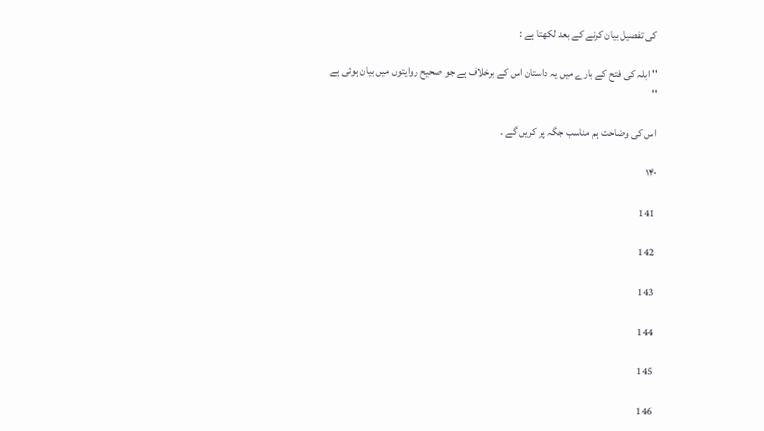کی تفصیل بیان کرنے کے بعد لکھتا ہے :

'' ابلہ کی فتح کے بارے میں یہ داستان اس کے برخلاف ہے جو صحیح روایتوں میں بیان ہوئی ہے ''

اس کی وضاحت ہم مناسب جگہ پر کریں گے ۔

۱۴۰

141

142

143

144

145

146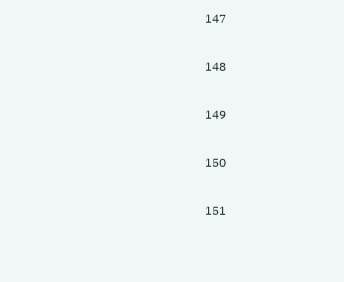147

148

149

150

151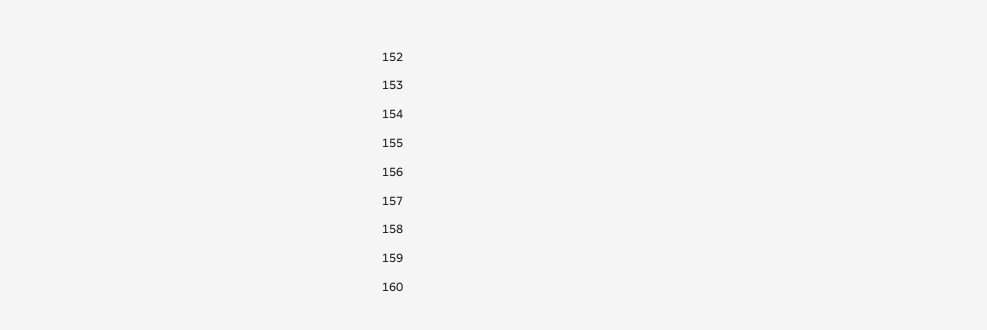152

153

154

155

156

157

158

159

160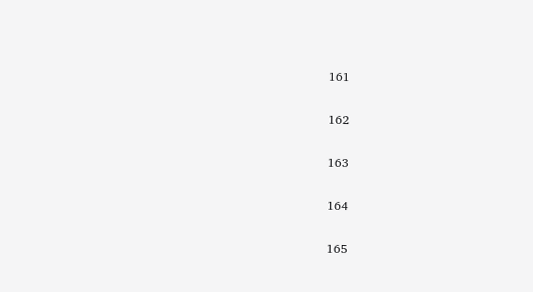161

162

163

164

165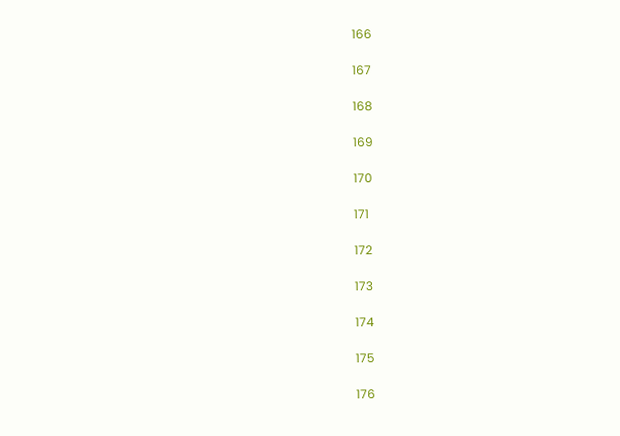166

167

168

169

170

171

172

173

174

175

176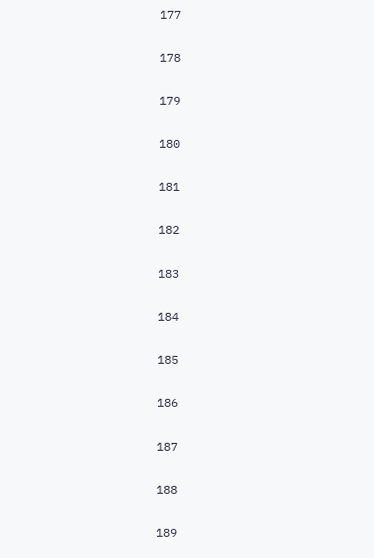177

178

179

180

181

182

183

184

185

186

187

188

189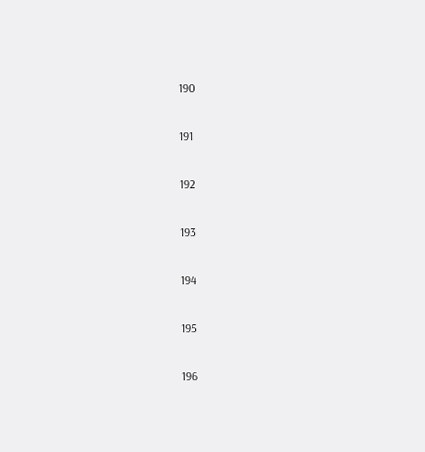190

191

192

193

194

195

196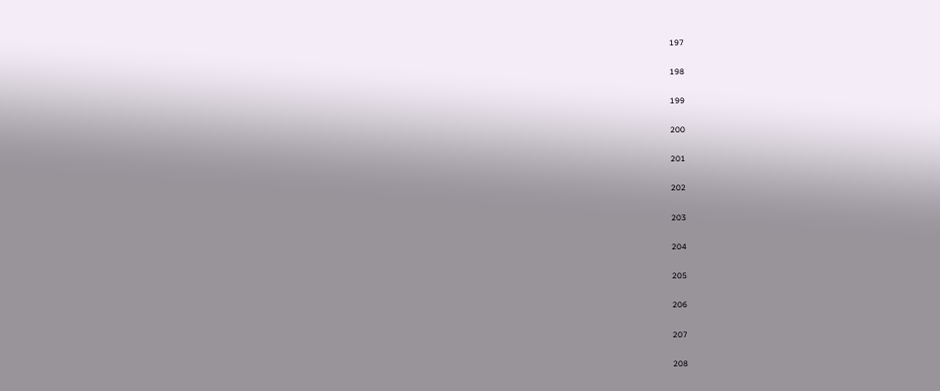197

198

199

200

201

202

203

204

205

206

207

208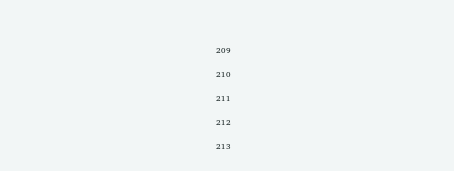209

210

211

212

213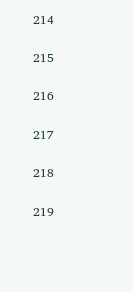214

215

216

217

218

219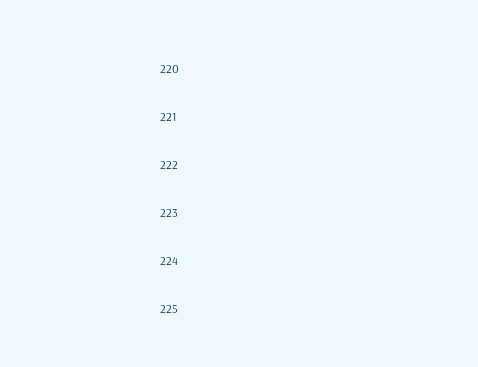220

221

222

223

224

225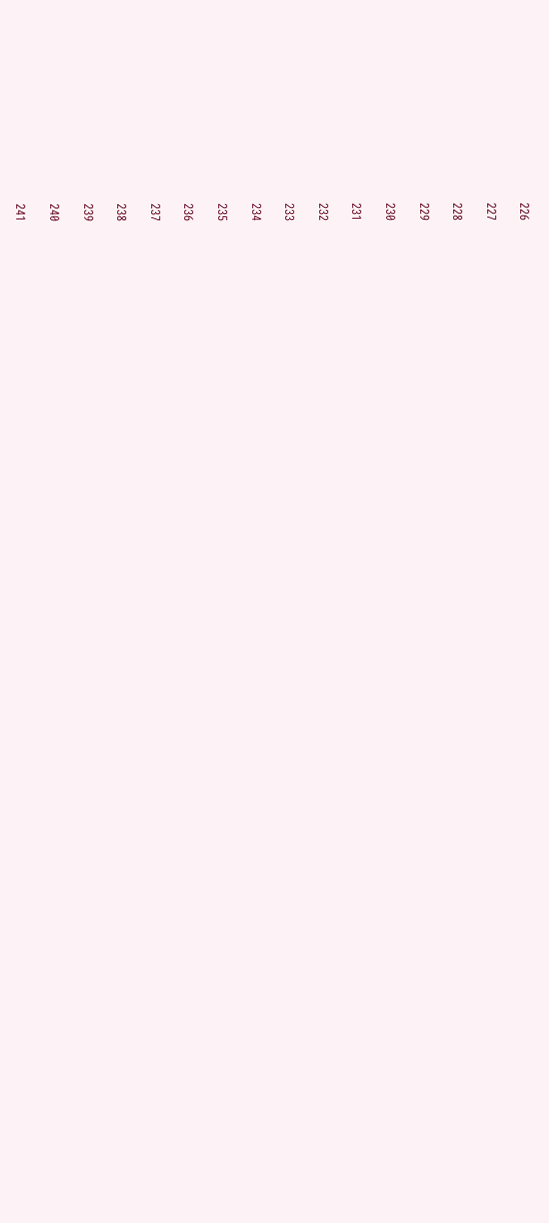226

227

228

229

230

231

232

233

234

235

236

237

238

239

240

241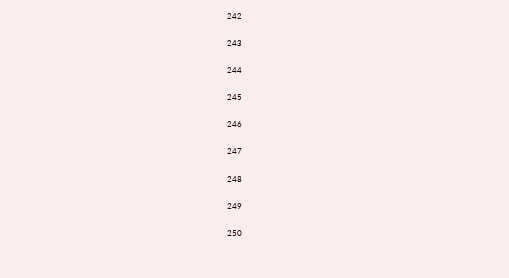242

243

244

245

246

247

248

249

250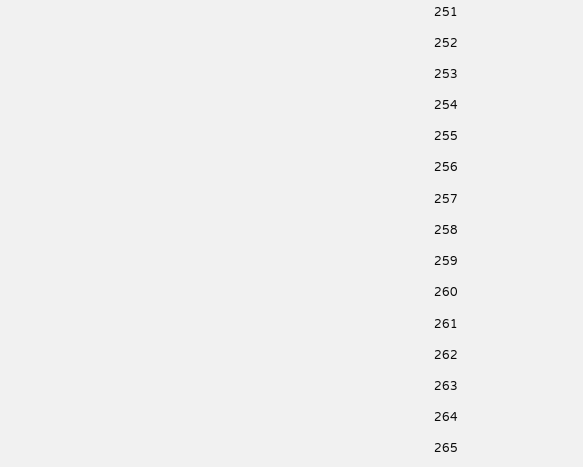251

252

253

254

255

256

257

258

259

260

261

262

263

264

265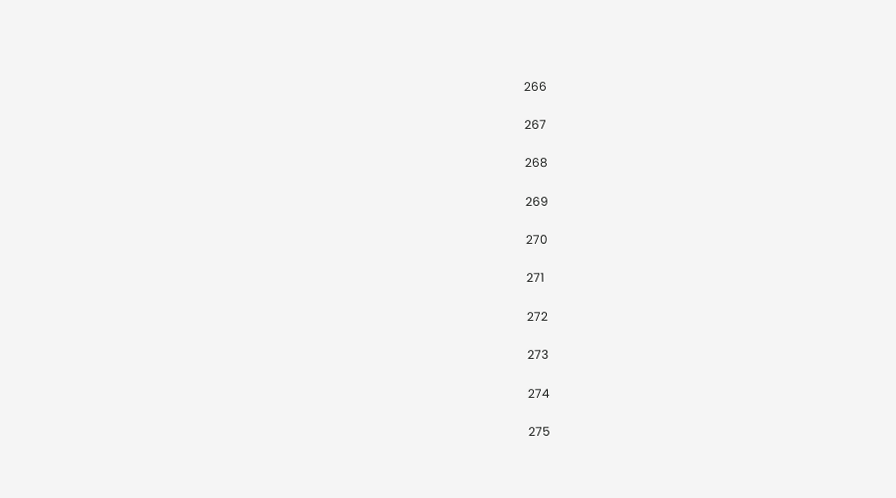266

267

268

269

270

271

272

273

274

275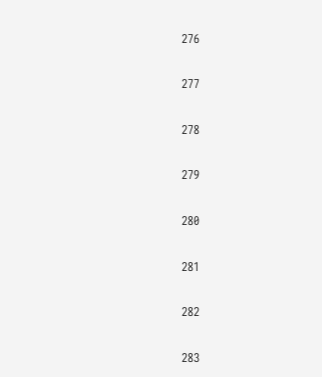276

277

278

279

280

281

282

283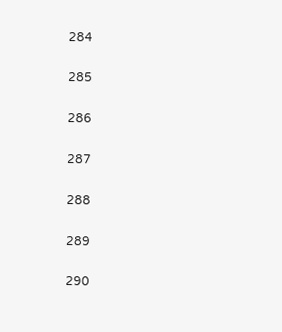284

285

286

287

288

289

290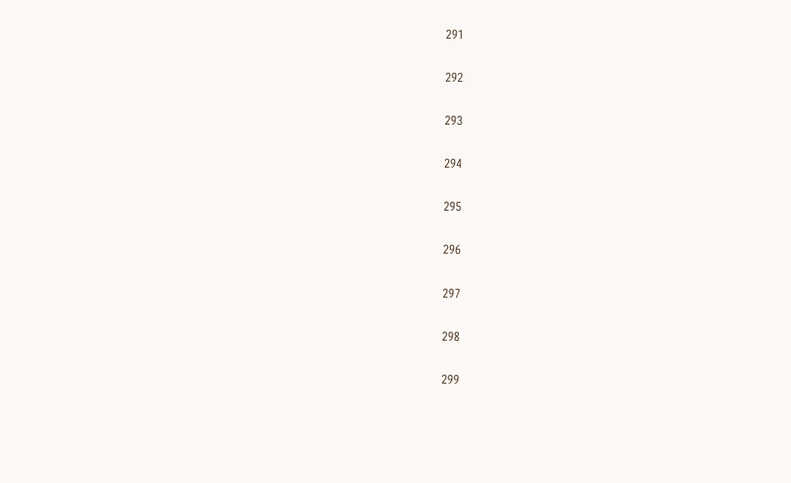291

292

293

294

295

296

297

298

299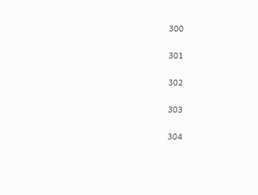300

301

302

303

304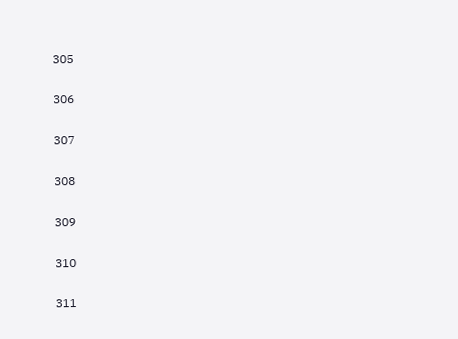305

306

307

308

309

310

311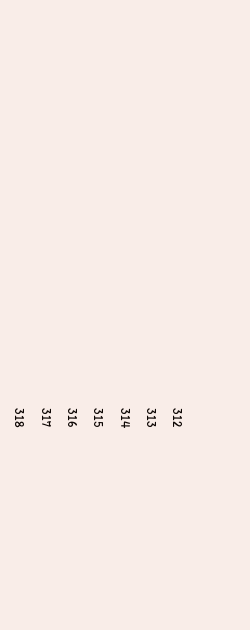312

313

314

315

316

317

318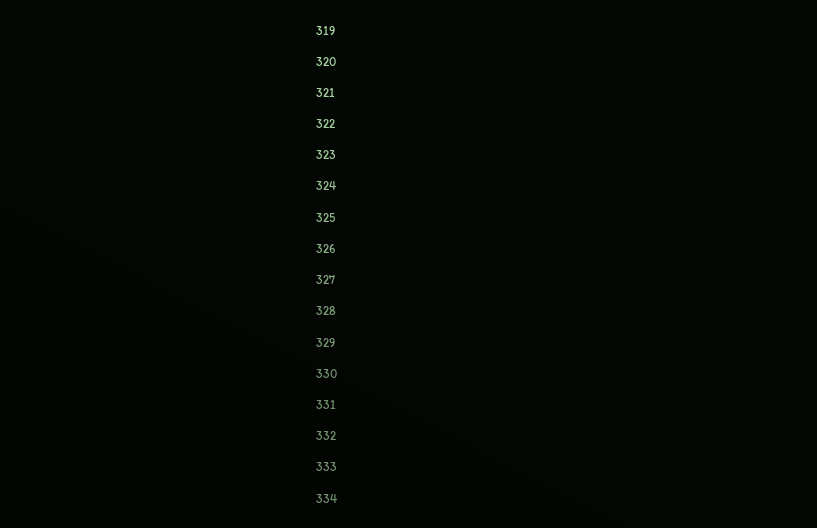319

320

321

322

323

324

325

326

327

328

329

330

331

332

333

334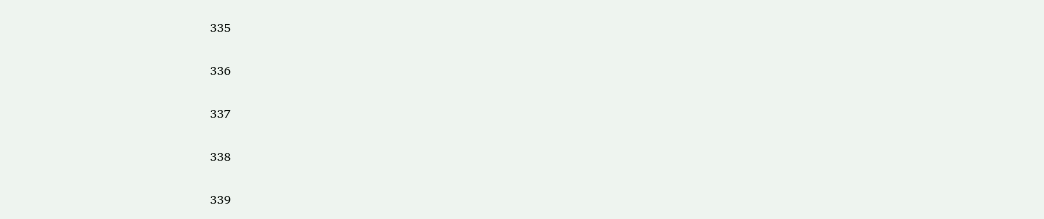335

336

337

338

339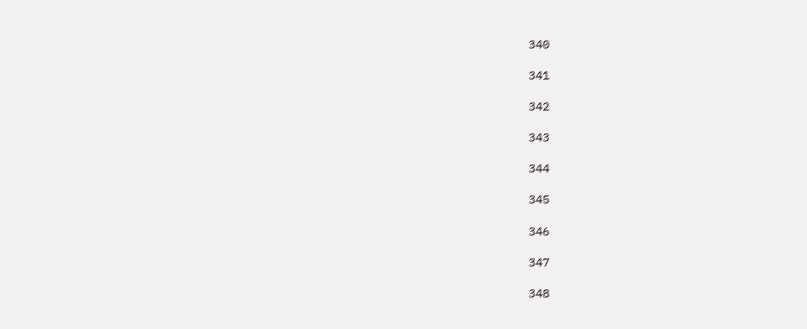340

341

342

343

344

345

346

347

348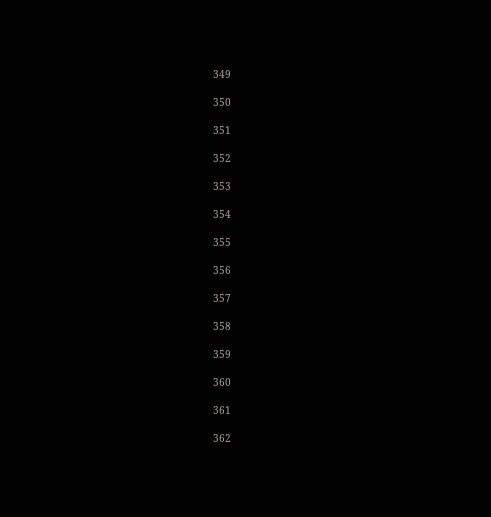349

350

351

352

353

354

355

356

357

358

359

360

361

362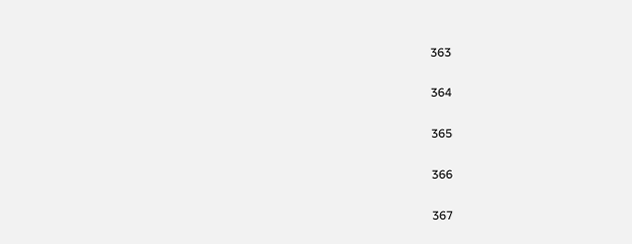363

364

365

366

367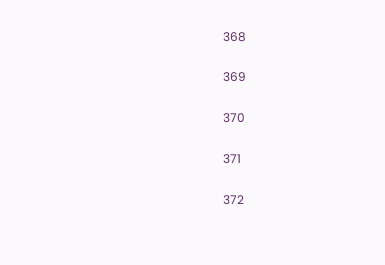368

369

370

371

372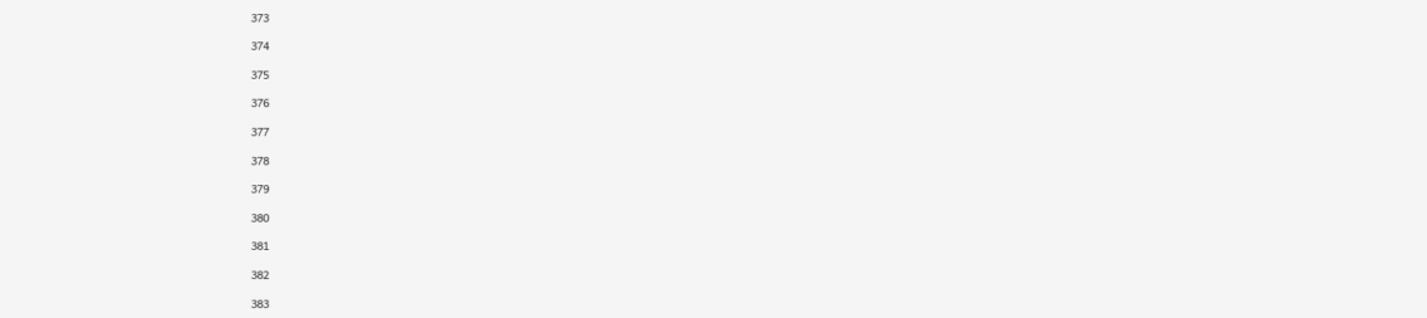373

374

375

376

377

378

379

380

381

382

383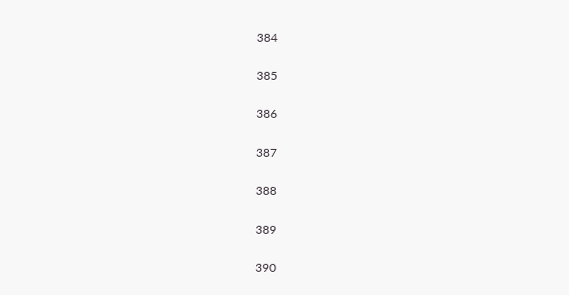384

385

386

387

388

389

390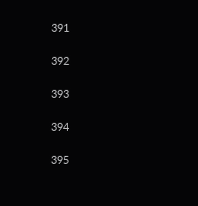391

392

393

394

395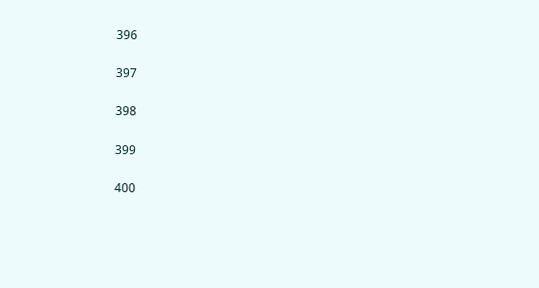396

397

398

399

400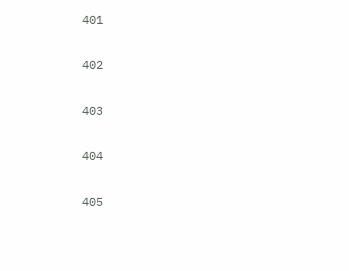401

402

403

404

405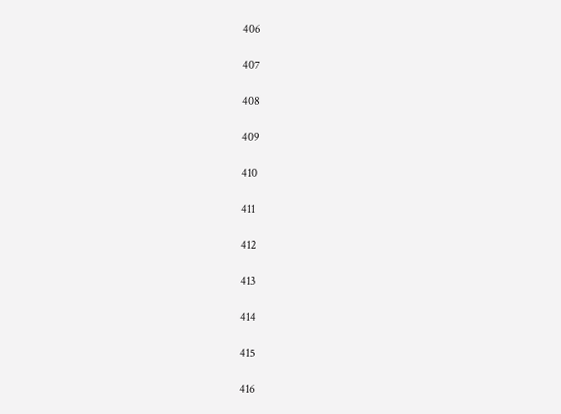406

407

408

409

410

411

412

413

414

415

416